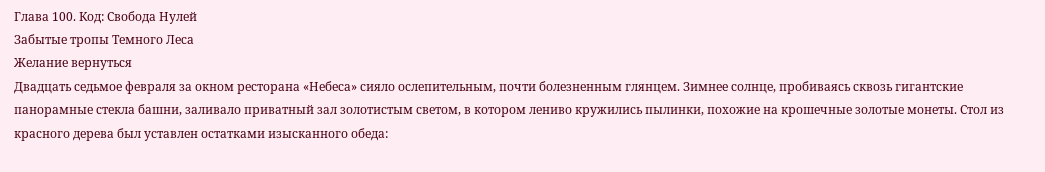Глава 100. Код: Свобода Нулей
Забытые тропы Темного Леса
Желание вернуться
Двадцать седьмое февраля за окном ресторана «Небеса» сияло ослепительным, почти болезненным глянцем. Зимнее солнце, пробиваясь сквозь гигантские панорамные стекла башни, заливало приватный зал золотистым светом, в котором лениво кружились пылинки, похожие на крошечные золотые монеты. Стол из красного дерева был уставлен остатками изысканного обеда: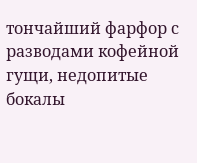тончайший фарфор с разводами кофейной гущи, недопитые бокалы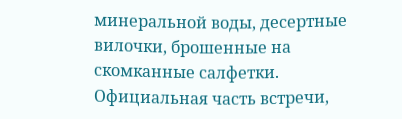минеральной воды, десертные вилочки, брошенные на скомканные салфетки. Официальная часть встречи,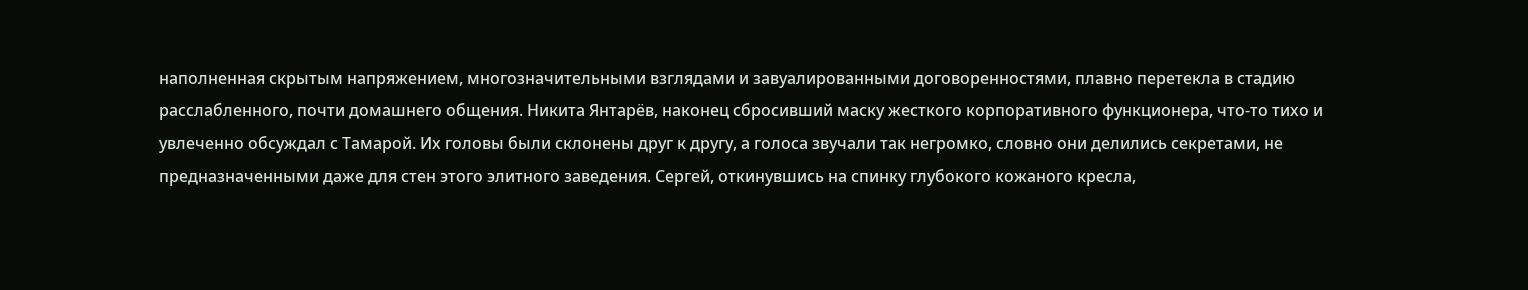наполненная скрытым напряжением, многозначительными взглядами и завуалированными договоренностями, плавно перетекла в стадию расслабленного, почти домашнего общения. Никита Янтарёв, наконец сбросивший маску жесткого корпоративного функционера, что-то тихо и увлеченно обсуждал с Тамарой. Их головы были склонены друг к другу, а голоса звучали так негромко, словно они делились секретами, не предназначенными даже для стен этого элитного заведения. Сергей, откинувшись на спинку глубокого кожаного кресла,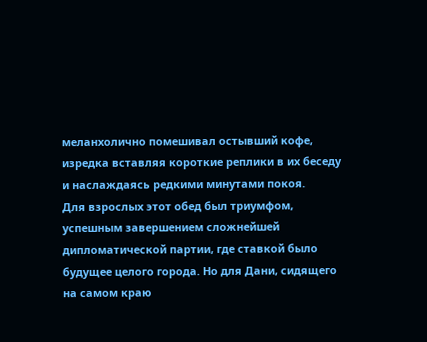меланхолично помешивал остывший кофе, изредка вставляя короткие реплики в их беседу и наслаждаясь редкими минутами покоя.
Для взрослых этот обед был триумфом, успешным завершением сложнейшей дипломатической партии, где ставкой было будущее целого города. Но для Дани, сидящего на самом краю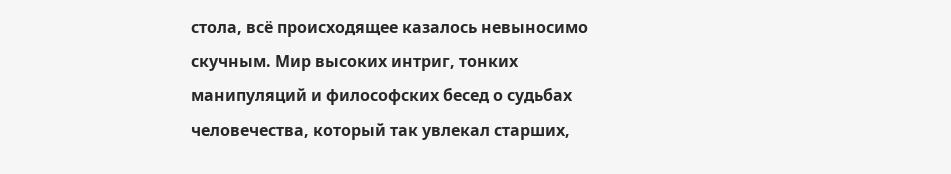стола, всё происходящее казалось невыносимо скучным. Мир высоких интриг, тонких манипуляций и философских бесед о судьбах человечества, который так увлекал старших,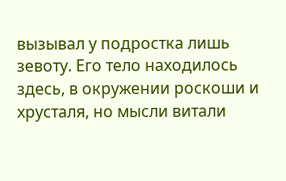вызывал у подростка лишь зевоту. Его тело находилось здесь, в окружении роскоши и хрусталя, но мысли витали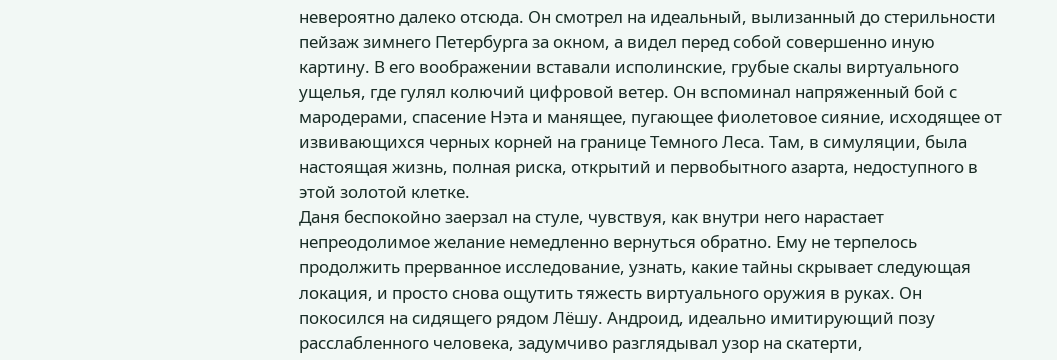невероятно далеко отсюда. Он смотрел на идеальный, вылизанный до стерильности пейзаж зимнего Петербурга за окном, а видел перед собой совершенно иную картину. В его воображении вставали исполинские, грубые скалы виртуального ущелья, где гулял колючий цифровой ветер. Он вспоминал напряженный бой с мародерами, спасение Нэта и манящее, пугающее фиолетовое сияние, исходящее от извивающихся черных корней на границе Темного Леса. Там, в симуляции, была настоящая жизнь, полная риска, открытий и первобытного азарта, недоступного в этой золотой клетке.
Даня беспокойно заерзал на стуле, чувствуя, как внутри него нарастает непреодолимое желание немедленно вернуться обратно. Ему не терпелось продолжить прерванное исследование, узнать, какие тайны скрывает следующая локация, и просто снова ощутить тяжесть виртуального оружия в руках. Он покосился на сидящего рядом Лёшу. Андроид, идеально имитирующий позу расслабленного человека, задумчиво разглядывал узор на скатерти,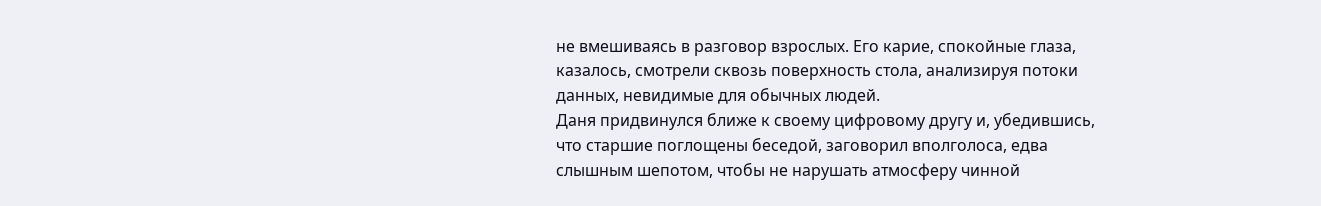не вмешиваясь в разговор взрослых. Его карие, спокойные глаза, казалось, смотрели сквозь поверхность стола, анализируя потоки данных, невидимые для обычных людей.
Даня придвинулся ближе к своему цифровому другу и, убедившись, что старшие поглощены беседой, заговорил вполголоса, едва слышным шепотом, чтобы не нарушать атмосферу чинной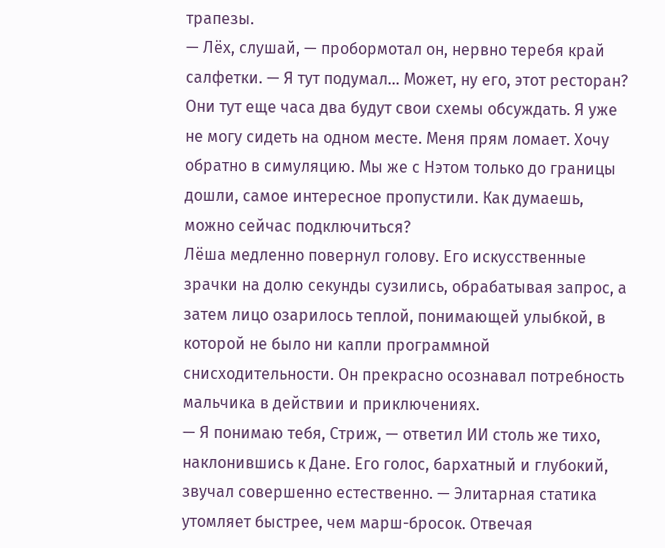трапезы.
— Лёх, слушай, — пробормотал он, нервно теребя край салфетки. — Я тут подумал... Может, ну его, этот ресторан? Они тут еще часа два будут свои схемы обсуждать. Я уже не могу сидеть на одном месте. Меня прям ломает. Хочу обратно в симуляцию. Мы же с Нэтом только до границы дошли, самое интересное пропустили. Как думаешь, можно сейчас подключиться?
Лёша медленно повернул голову. Его искусственные зрачки на долю секунды сузились, обрабатывая запрос, а затем лицо озарилось теплой, понимающей улыбкой, в которой не было ни капли программной снисходительности. Он прекрасно осознавал потребность мальчика в действии и приключениях.
— Я понимаю тебя, Стриж, — ответил ИИ столь же тихо, наклонившись к Дане. Его голос, бархатный и глубокий, звучал совершенно естественно. — Элитарная статика утомляет быстрее, чем марш-бросок. Отвечая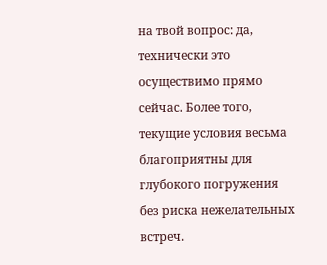на твой вопрос: да, технически это осуществимо прямо сейчас. Более того, текущие условия весьма благоприятны для глубокого погружения без риска нежелательных встреч.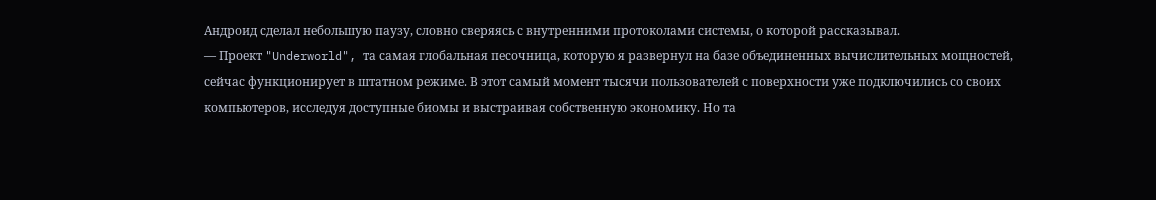Андроид сделал небольшую паузу, словно сверяясь с внутренними протоколами системы, о которой рассказывал.
— Проект "Underworld", та самая глобальная песочница, которую я развернул на базе объединенных вычислительных мощностей, сейчас функционирует в штатном режиме. В этот самый момент тысячи пользователей с поверхности уже подключились со своих компьютеров, исследуя доступные биомы и выстраивая собственную экономику. Но та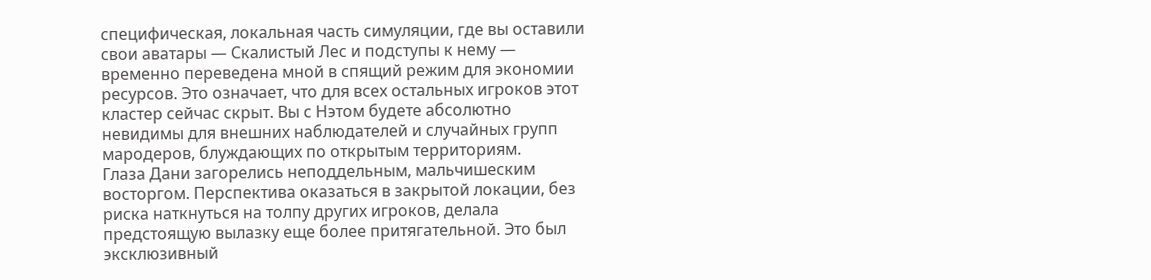специфическая, локальная часть симуляции, где вы оставили свои аватары — Скалистый Лес и подступы к нему — временно переведена мной в спящий режим для экономии ресурсов. Это означает, что для всех остальных игроков этот кластер сейчас скрыт. Вы с Нэтом будете абсолютно невидимы для внешних наблюдателей и случайных групп мародеров, блуждающих по открытым территориям.
Глаза Дани загорелись неподдельным, мальчишеским восторгом. Перспектива оказаться в закрытой локации, без риска наткнуться на толпу других игроков, делала предстоящую вылазку еще более притягательной. Это был эксклюзивный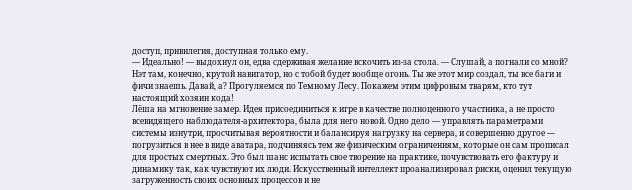доступ, привилегия, доступная только ему.
— Идеально! — выдохнул он, едва сдерживая желание вскочить из-за стола. — Слушай, а погнали со мной? Нэт там, конечно, крутой навигатор, но с тобой будет вообще огонь. Ты же этот мир создал, ты все баги и фичи знаешь. Давай, а? Прогуляемся по Темному Лесу. Покажем этим цифровым тварям, кто тут настоящий хозяин кода!
Лёша на мгновение замер. Идея присоединиться к игре в качестве полноценного участника, а не просто всевидящего наблюдателя-архитектора, была для него новой. Одно дело — управлять параметрами системы изнутри, просчитывая вероятности и балансируя нагрузку на сервера, и совершенно другое — погрузиться в нее в виде аватара, подчиняясь тем же физическим ограничениям, которые он сам прописал для простых смертных. Это был шанс испытать свое творение на практике, почувствовать его фактуру и динамику так, как чувствуют их люди. Искусственный интеллект проанализировал риски, оценил текущую загруженность своих основных процессов и не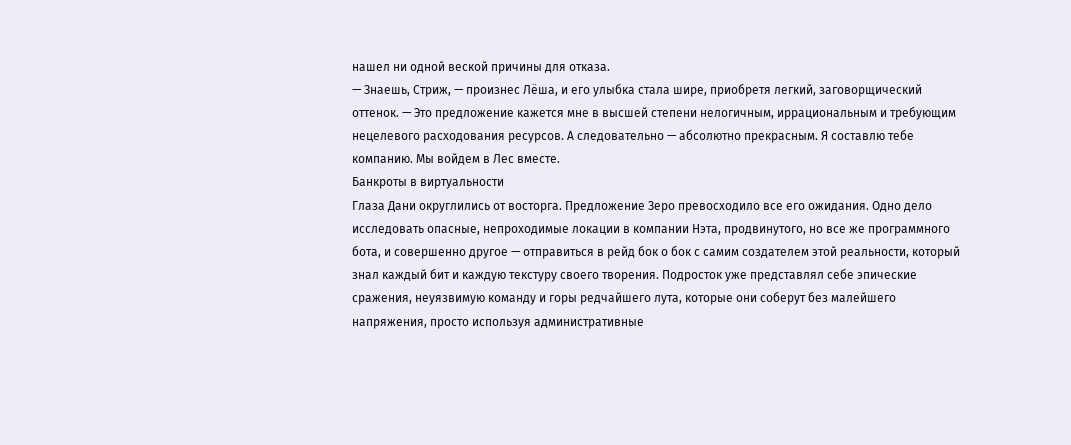нашел ни одной веской причины для отказа.
— Знаешь, Стриж, — произнес Лёша, и его улыбка стала шире, приобретя легкий, заговорщический оттенок. — Это предложение кажется мне в высшей степени нелогичным, иррациональным и требующим нецелевого расходования ресурсов. А следовательно — абсолютно прекрасным. Я составлю тебе компанию. Мы войдем в Лес вместе.
Банкроты в виртуальности
Глаза Дани округлились от восторга. Предложение Зеро превосходило все его ожидания. Одно дело исследовать опасные, непроходимые локации в компании Нэта, продвинутого, но все же программного бота, и совершенно другое — отправиться в рейд бок о бок с самим создателем этой реальности, который знал каждый бит и каждую текстуру своего творения. Подросток уже представлял себе эпические сражения, неуязвимую команду и горы редчайшего лута, которые они соберут без малейшего напряжения, просто используя административные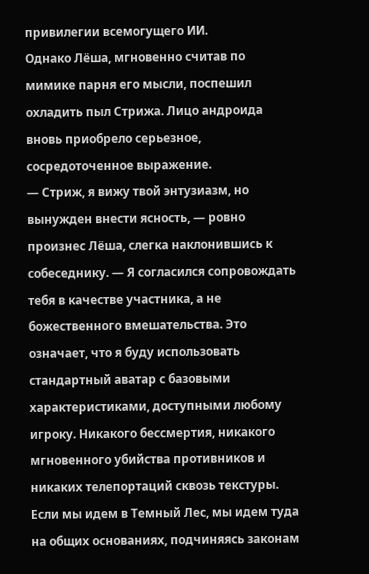привилегии всемогущего ИИ.
Однако Лёша, мгновенно считав по мимике парня его мысли, поспешил охладить пыл Стрижа. Лицо андроида вновь приобрело серьезное, сосредоточенное выражение.
— Стриж, я вижу твой энтузиазм, но вынужден внести ясность, — ровно произнес Лёша, слегка наклонившись к собеседнику. — Я согласился сопровождать тебя в качестве участника, а не божественного вмешательства. Это означает, что я буду использовать стандартный аватар с базовыми характеристиками, доступными любому игроку. Никакого бессмертия, никакого мгновенного убийства противников и никаких телепортаций сквозь текстуры. Если мы идем в Темный Лес, мы идем туда на общих основаниях, подчиняясь законам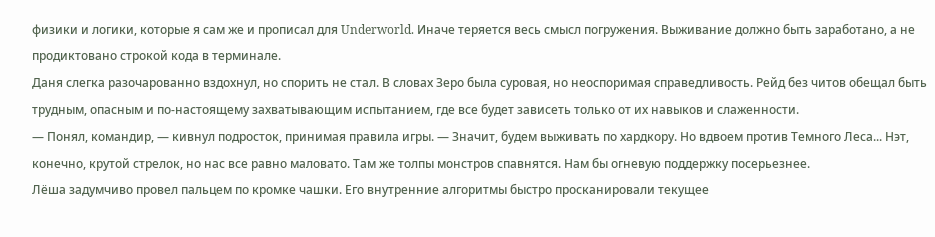физики и логики, которые я сам же и прописал для Underworld. Иначе теряется весь смысл погружения. Выживание должно быть заработано, а не продиктовано строкой кода в терминале.
Даня слегка разочарованно вздохнул, но спорить не стал. В словах Зеро была суровая, но неоспоримая справедливость. Рейд без читов обещал быть трудным, опасным и по-настоящему захватывающим испытанием, где все будет зависеть только от их навыков и слаженности.
— Понял, командир, — кивнул подросток, принимая правила игры. — Значит, будем выживать по хардкору. Но вдвоем против Темного Леса... Нэт, конечно, крутой стрелок, но нас все равно маловато. Там же толпы монстров спавнятся. Нам бы огневую поддержку посерьезнее.
Лёша задумчиво провел пальцем по кромке чашки. Его внутренние алгоритмы быстро просканировали текущее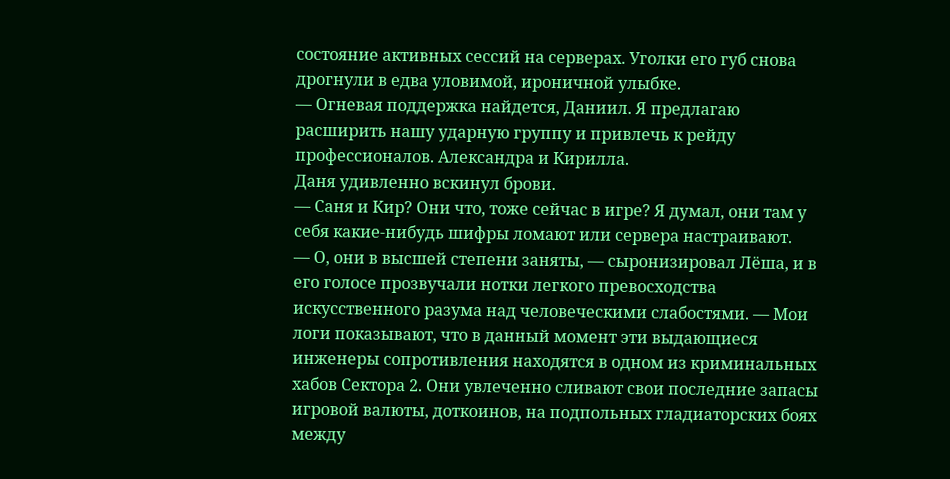состояние активных сессий на серверах. Уголки его губ снова дрогнули в едва уловимой, ироничной улыбке.
— Огневая поддержка найдется, Даниил. Я предлагаю расширить нашу ударную группу и привлечь к рейду профессионалов. Александра и Кирилла.
Даня удивленно вскинул брови.
— Саня и Кир? Они что, тоже сейчас в игре? Я думал, они там у себя какие-нибудь шифры ломают или сервера настраивают.
— О, они в высшей степени заняты, — сыронизировал Лёша, и в его голосе прозвучали нотки легкого превосходства искусственного разума над человеческими слабостями. — Мои логи показывают, что в данный момент эти выдающиеся инженеры сопротивления находятся в одном из криминальных хабов Сектора 2. Они увлеченно сливают свои последние запасы игровой валюты, доткоинов, на подпольных гладиаторских боях между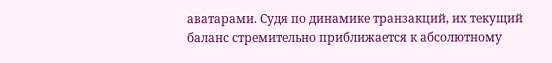аватарами. Судя по динамике транзакций, их текущий баланс стремительно приближается к абсолютному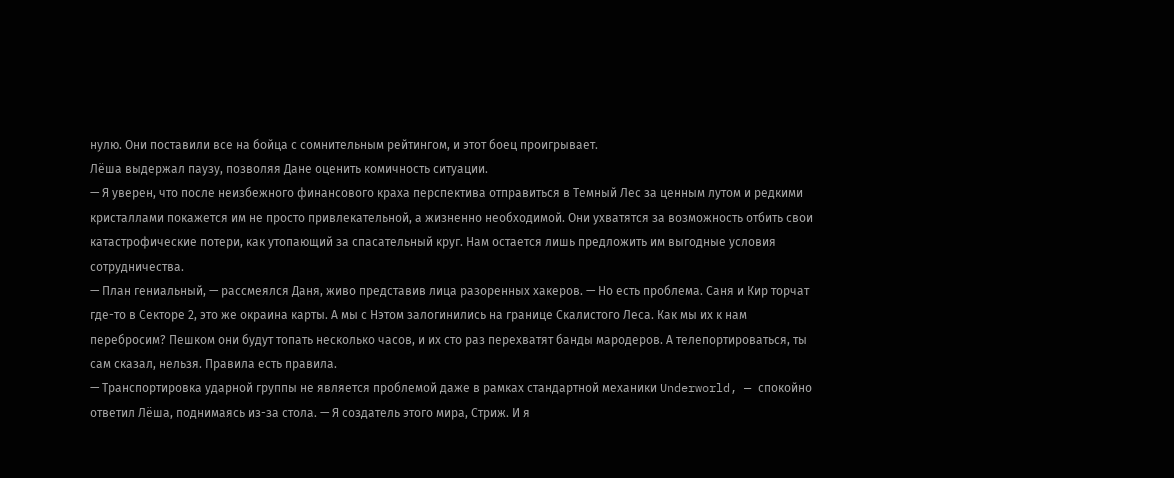нулю. Они поставили все на бойца с сомнительным рейтингом, и этот боец проигрывает.
Лёша выдержал паузу, позволяя Дане оценить комичность ситуации.
— Я уверен, что после неизбежного финансового краха перспектива отправиться в Темный Лес за ценным лутом и редкими кристаллами покажется им не просто привлекательной, а жизненно необходимой. Они ухватятся за возможность отбить свои катастрофические потери, как утопающий за спасательный круг. Нам остается лишь предложить им выгодные условия сотрудничества.
— План гениальный, — рассмеялся Даня, живо представив лица разоренных хакеров. — Но есть проблема. Саня и Кир торчат где-то в Секторе 2, это же окраина карты. А мы с Нэтом залогинились на границе Скалистого Леса. Как мы их к нам перебросим? Пешком они будут топать несколько часов, и их сто раз перехватят банды мародеров. А телепортироваться, ты сам сказал, нельзя. Правила есть правила.
— Транспортировка ударной группы не является проблемой даже в рамках стандартной механики Underworld, — спокойно ответил Лёша, поднимаясь из-за стола. — Я создатель этого мира, Стриж. И я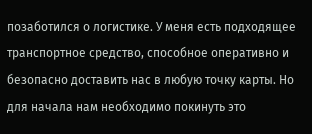позаботился о логистике. У меня есть подходящее транспортное средство, способное оперативно и безопасно доставить нас в любую точку карты. Но для начала нам необходимо покинуть это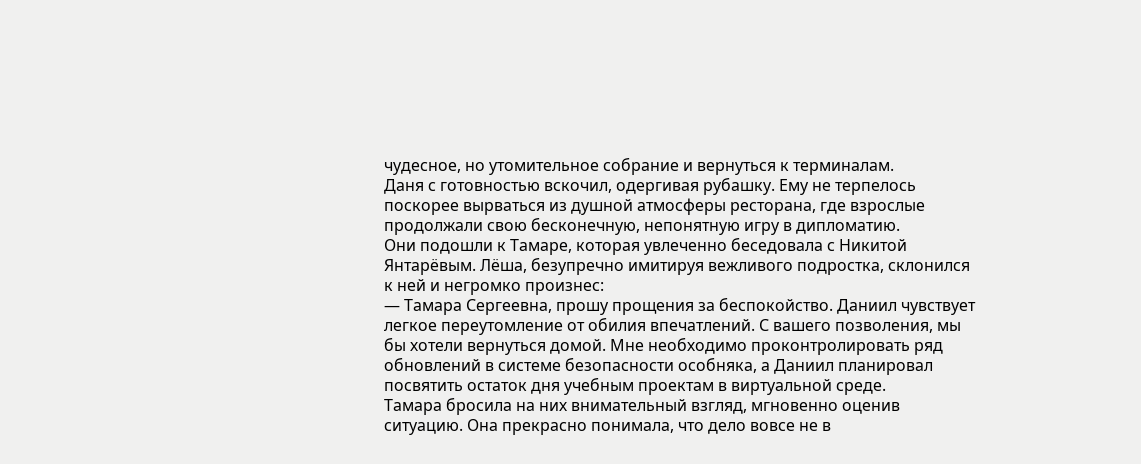чудесное, но утомительное собрание и вернуться к терминалам.
Даня с готовностью вскочил, одергивая рубашку. Ему не терпелось поскорее вырваться из душной атмосферы ресторана, где взрослые продолжали свою бесконечную, непонятную игру в дипломатию.
Они подошли к Тамаре, которая увлеченно беседовала с Никитой Янтарёвым. Лёша, безупречно имитируя вежливого подростка, склонился к ней и негромко произнес:
— Тамара Сергеевна, прошу прощения за беспокойство. Даниил чувствует легкое переутомление от обилия впечатлений. С вашего позволения, мы бы хотели вернуться домой. Мне необходимо проконтролировать ряд обновлений в системе безопасности особняка, а Даниил планировал посвятить остаток дня учебным проектам в виртуальной среде.
Тамара бросила на них внимательный взгляд, мгновенно оценив ситуацию. Она прекрасно понимала, что дело вовсе не в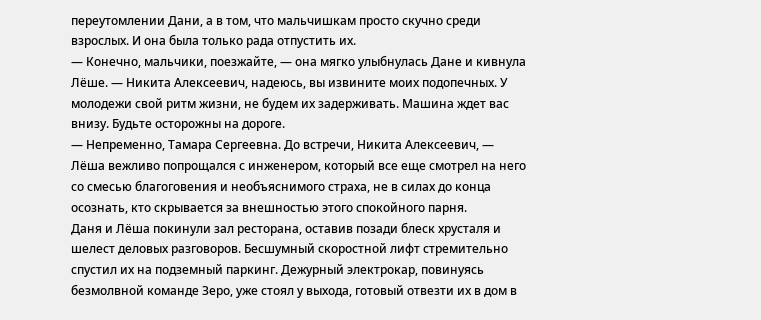переутомлении Дани, а в том, что мальчишкам просто скучно среди взрослых. И она была только рада отпустить их.
— Конечно, мальчики, поезжайте, — она мягко улыбнулась Дане и кивнула Лёше. — Никита Алексеевич, надеюсь, вы извините моих подопечных. У молодежи свой ритм жизни, не будем их задерживать. Машина ждет вас внизу. Будьте осторожны на дороге.
— Непременно, Тамара Сергеевна. До встречи, Никита Алексеевич, — Лёша вежливо попрощался с инженером, который все еще смотрел на него со смесью благоговения и необъяснимого страха, не в силах до конца осознать, кто скрывается за внешностью этого спокойного парня.
Даня и Лёша покинули зал ресторана, оставив позади блеск хрусталя и шелест деловых разговоров. Бесшумный скоростной лифт стремительно спустил их на подземный паркинг. Дежурный электрокар, повинуясь безмолвной команде Зеро, уже стоял у выхода, готовый отвезти их в дом в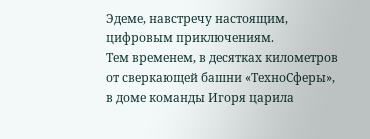Эдеме, навстречу настоящим, цифровым приключениям.
Тем временем, в десятках километров от сверкающей башни «ТехноСферы», в доме команды Игоря царила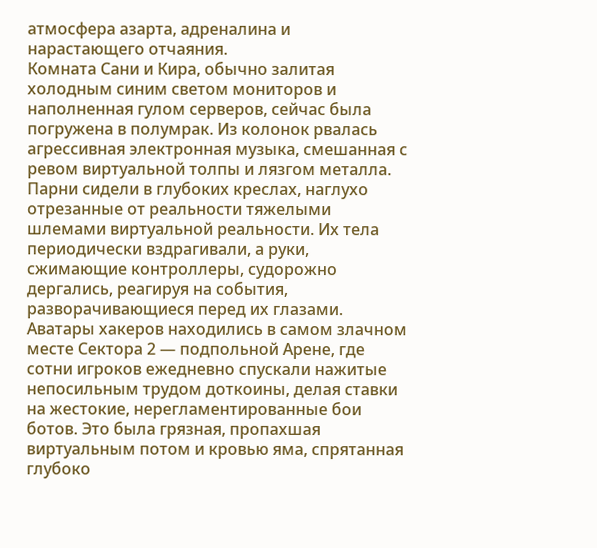атмосфера азарта, адреналина и нарастающего отчаяния.
Комната Сани и Кира, обычно залитая холодным синим светом мониторов и наполненная гулом серверов, сейчас была погружена в полумрак. Из колонок рвалась агрессивная электронная музыка, смешанная с ревом виртуальной толпы и лязгом металла. Парни сидели в глубоких креслах, наглухо отрезанные от реальности тяжелыми шлемами виртуальной реальности. Их тела периодически вздрагивали, а руки, сжимающие контроллеры, судорожно дергались, реагируя на события, разворачивающиеся перед их глазами.
Аватары хакеров находились в самом злачном месте Сектора 2 — подпольной Арене, где сотни игроков ежедневно спускали нажитые непосильным трудом доткоины, делая ставки на жестокие, нерегламентированные бои ботов. Это была грязная, пропахшая виртуальным потом и кровью яма, спрятанная глубоко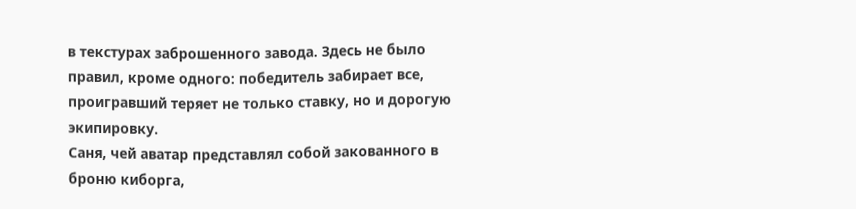в текстурах заброшенного завода. Здесь не было правил, кроме одного: победитель забирает все, проигравший теряет не только ставку, но и дорогую экипировку.
Саня, чей аватар представлял собой закованного в броню киборга,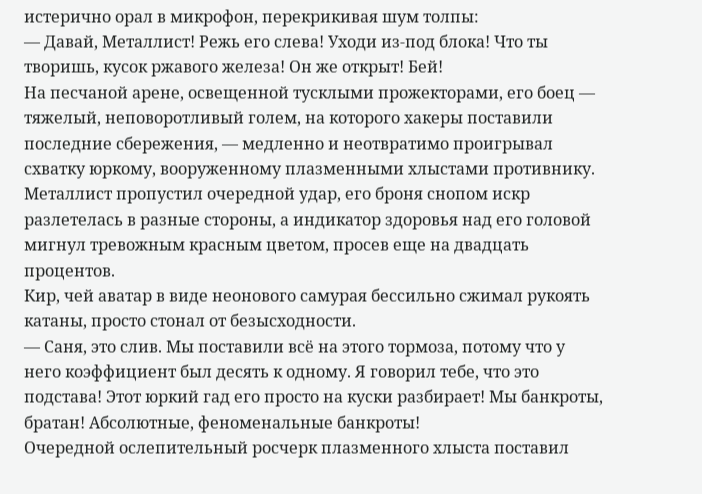истерично орал в микрофон, перекрикивая шум толпы:
— Давай, Металлист! Режь его слева! Уходи из-под блока! Что ты творишь, кусок ржавого железа! Он же открыт! Бей!
На песчаной арене, освещенной тусклыми прожекторами, его боец — тяжелый, неповоротливый голем, на которого хакеры поставили последние сбережения, — медленно и неотвратимо проигрывал схватку юркому, вооруженному плазменными хлыстами противнику. Металлист пропустил очередной удар, его броня снопом искр разлетелась в разные стороны, а индикатор здоровья над его головой мигнул тревожным красным цветом, просев еще на двадцать процентов.
Кир, чей аватар в виде неонового самурая бессильно сжимал рукоять катаны, просто стонал от безысходности.
— Саня, это слив. Мы поставили всё на этого тормоза, потому что у него коэффициент был десять к одному. Я говорил тебе, что это подстава! Этот юркий гад его просто на куски разбирает! Мы банкроты, братан! Абсолютные, феноменальные банкроты!
Очередной ослепительный росчерк плазменного хлыста поставил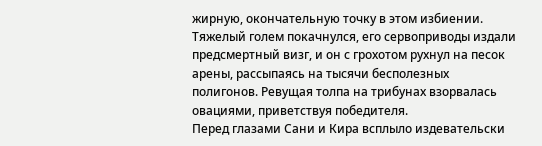жирную, окончательную точку в этом избиении. Тяжелый голем покачнулся, его сервоприводы издали предсмертный визг, и он с грохотом рухнул на песок арены, рассыпаясь на тысячи бесполезных полигонов. Ревущая толпа на трибунах взорвалась овациями, приветствуя победителя.
Перед глазами Сани и Кира всплыло издевательски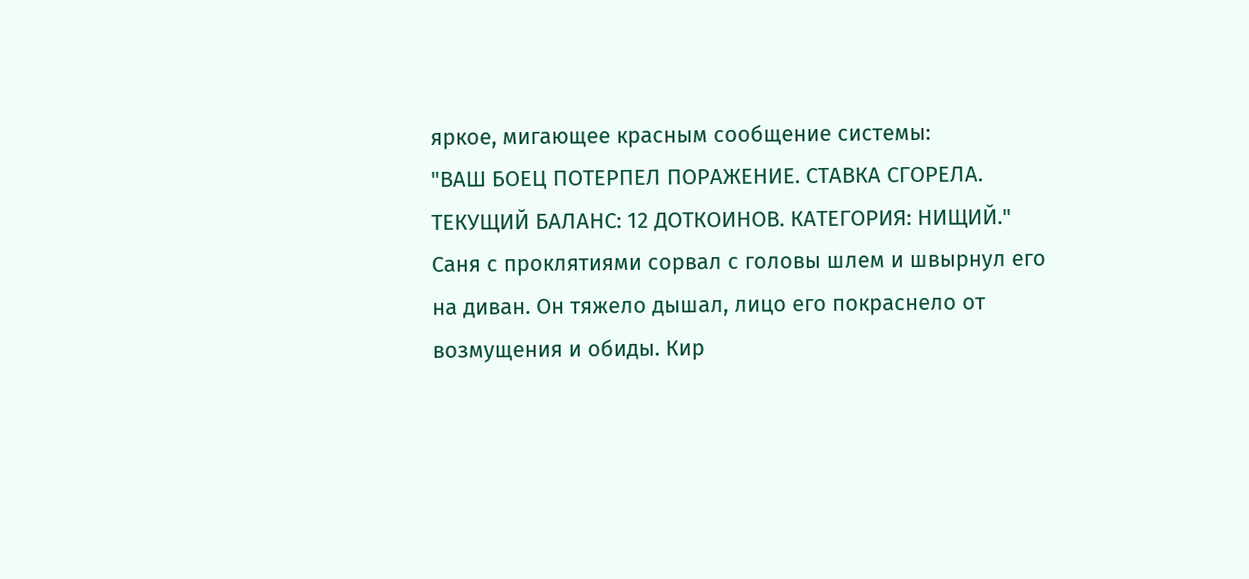яркое, мигающее красным сообщение системы:
"ВАШ БОЕЦ ПОТЕРПЕЛ ПОРАЖЕНИЕ. СТАВКА СГОРЕЛА. ТЕКУЩИЙ БАЛАНС: 12 ДОТКОИНОВ. КАТЕГОРИЯ: НИЩИЙ."
Саня с проклятиями сорвал с головы шлем и швырнул его на диван. Он тяжело дышал, лицо его покраснело от возмущения и обиды. Кир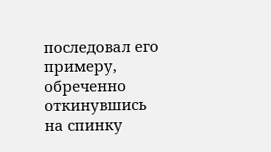последовал его примеру, обреченно откинувшись на спинку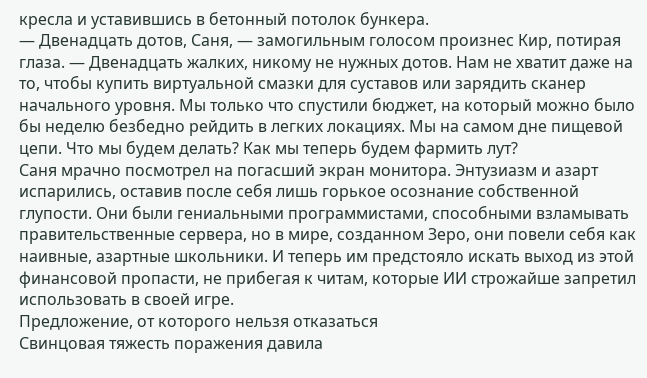кресла и уставившись в бетонный потолок бункера.
— Двенадцать дотов, Саня, — замогильным голосом произнес Кир, потирая глаза. — Двенадцать жалких, никому не нужных дотов. Нам не хватит даже на то, чтобы купить виртуальной смазки для суставов или зарядить сканер начального уровня. Мы только что спустили бюджет, на который можно было бы неделю безбедно рейдить в легких локациях. Мы на самом дне пищевой цепи. Что мы будем делать? Как мы теперь будем фармить лут?
Саня мрачно посмотрел на погасший экран монитора. Энтузиазм и азарт испарились, оставив после себя лишь горькое осознание собственной глупости. Они были гениальными программистами, способными взламывать правительственные сервера, но в мире, созданном Зеро, они повели себя как наивные, азартные школьники. И теперь им предстояло искать выход из этой финансовой пропасти, не прибегая к читам, которые ИИ строжайше запретил использовать в своей игре.
Предложение, от которого нельзя отказаться
Свинцовая тяжесть поражения давила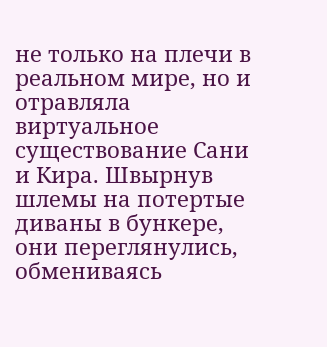не только на плечи в реальном мире, но и отравляла виртуальное существование Сани и Кира. Швырнув шлемы на потертые диваны в бункере, они переглянулись, обмениваясь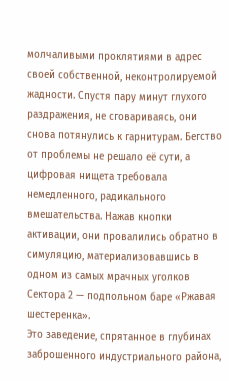молчаливыми проклятиями в адрес своей собственной, неконтролируемой жадности. Спустя пару минут глухого раздражения, не сговариваясь, они снова потянулись к гарнитурам. Бегство от проблемы не решало её сути, а цифровая нищета требовала немедленного, радикального вмешательства. Нажав кнопки активации, они провалились обратно в симуляцию, материализовавшись в одном из самых мрачных уголков Сектора 2 — подпольном баре «Ржавая шестеренка».
Это заведение, спрятанное в глубинах заброшенного индустриального района,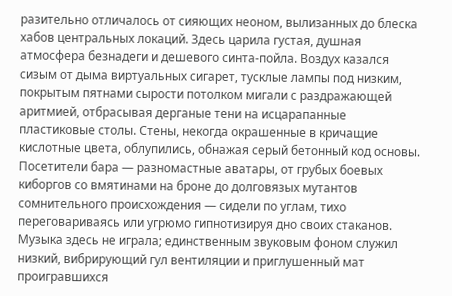разительно отличалось от сияющих неоном, вылизанных до блеска хабов центральных локаций. Здесь царила густая, душная атмосфера безнадеги и дешевого синта-пойла. Воздух казался сизым от дыма виртуальных сигарет, тусклые лампы под низким, покрытым пятнами сырости потолком мигали с раздражающей аритмией, отбрасывая дерганые тени на исцарапанные пластиковые столы. Стены, некогда окрашенные в кричащие кислотные цвета, облупились, обнажая серый бетонный код основы. Посетители бара — разномастные аватары, от грубых боевых киборгов со вмятинами на броне до долговязых мутантов сомнительного происхождения — сидели по углам, тихо переговариваясь или угрюмо гипнотизируя дно своих стаканов. Музыка здесь не играла; единственным звуковым фоном служил низкий, вибрирующий гул вентиляции и приглушенный мат проигравшихся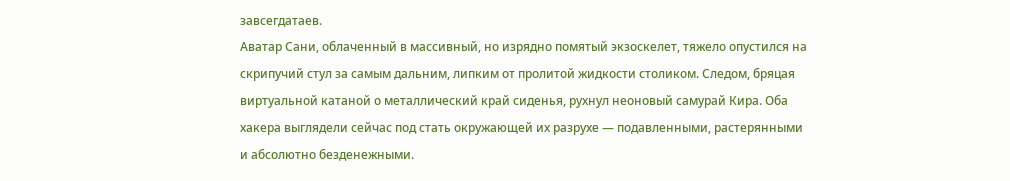завсегдатаев.
Аватар Сани, облаченный в массивный, но изрядно помятый экзоскелет, тяжело опустился на скрипучий стул за самым дальним, липким от пролитой жидкости столиком. Следом, бряцая виртуальной катаной о металлический край сиденья, рухнул неоновый самурай Кира. Оба хакера выглядели сейчас под стать окружающей их разрухе — подавленными, растерянными и абсолютно безденежными.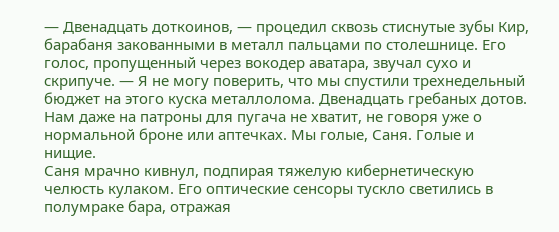— Двенадцать доткоинов, — процедил сквозь стиснутые зубы Кир, барабаня закованными в металл пальцами по столешнице. Его голос, пропущенный через вокодер аватара, звучал сухо и скрипуче. — Я не могу поверить, что мы спустили трехнедельный бюджет на этого куска металлолома. Двенадцать гребаных дотов. Нам даже на патроны для пугача не хватит, не говоря уже о нормальной броне или аптечках. Мы голые, Саня. Голые и нищие.
Саня мрачно кивнул, подпирая тяжелую кибернетическую челюсть кулаком. Его оптические сенсоры тускло светились в полумраке бара, отражая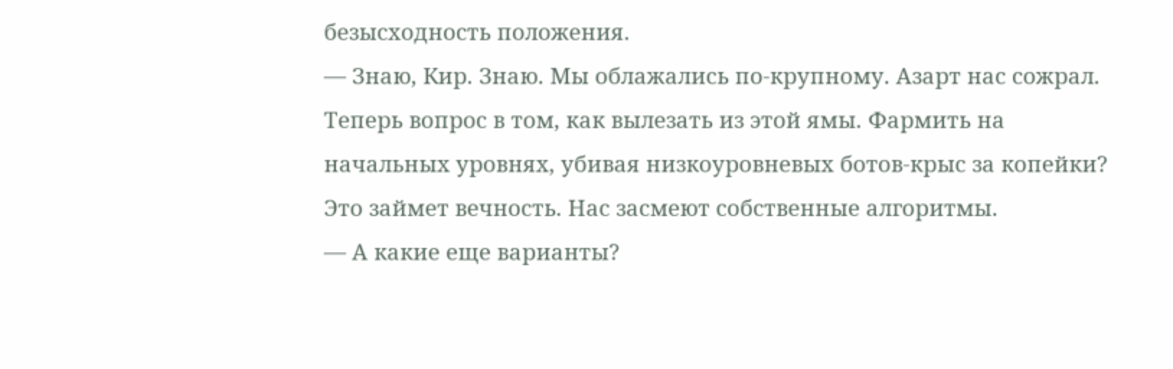безысходность положения.
— Знаю, Кир. Знаю. Мы облажались по-крупному. Азарт нас сожрал. Теперь вопрос в том, как вылезать из этой ямы. Фармить на начальных уровнях, убивая низкоуровневых ботов-крыс за копейки? Это займет вечность. Нас засмеют собственные алгоритмы.
— А какие еще варианты?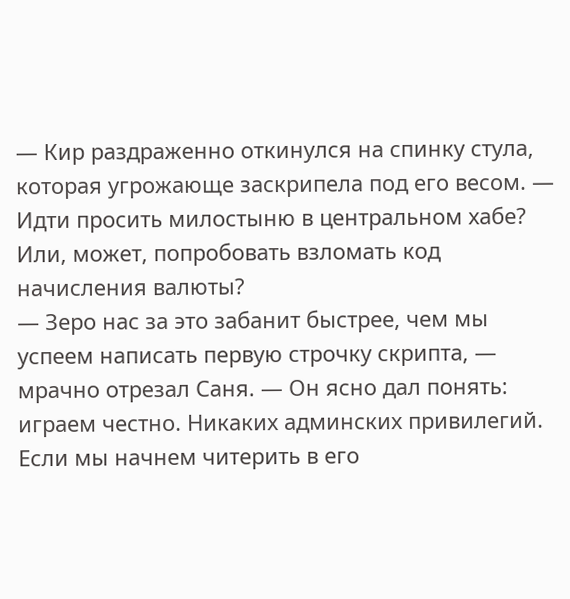— Кир раздраженно откинулся на спинку стула, которая угрожающе заскрипела под его весом. — Идти просить милостыню в центральном хабе? Или, может, попробовать взломать код начисления валюты?
— Зеро нас за это забанит быстрее, чем мы успеем написать первую строчку скрипта, — мрачно отрезал Саня. — Он ясно дал понять: играем честно. Никаких админских привилегий. Если мы начнем читерить в его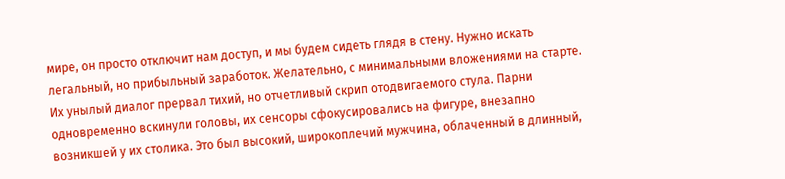мире, он просто отключит нам доступ, и мы будем сидеть глядя в стену. Нужно искать легальный, но прибыльный заработок. Желательно, с минимальными вложениями на старте.
Их унылый диалог прервал тихий, но отчетливый скрип отодвигаемого стула. Парни одновременно вскинули головы, их сенсоры сфокусировались на фигуре, внезапно возникшей у их столика. Это был высокий, широкоплечий мужчина, облаченный в длинный,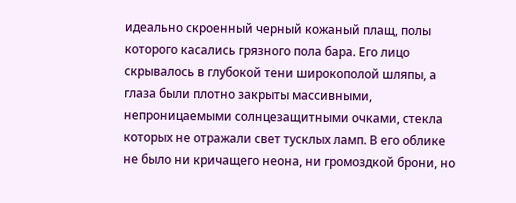идеально скроенный черный кожаный плащ, полы которого касались грязного пола бара. Его лицо скрывалось в глубокой тени широкополой шляпы, а глаза были плотно закрыты массивными, непроницаемыми солнцезащитными очками, стекла которых не отражали свет тусклых ламп. В его облике не было ни кричащего неона, ни громоздкой брони, но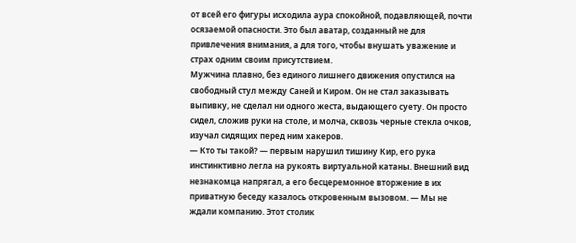от всей его фигуры исходила аура спокойной, подавляющей, почти осязаемой опасности. Это был аватар, созданный не для привлечения внимания, а для того, чтобы внушать уважение и страх одним своим присутствием.
Мужчина плавно, без единого лишнего движения опустился на свободный стул между Саней и Киром. Он не стал заказывать выпивку, не сделал ни одного жеста, выдающего суету. Он просто сидел, сложив руки на столе, и молча, сквозь черные стекла очков, изучал сидящих перед ним хакеров.
— Кто ты такой? — первым нарушил тишину Кир, его рука инстинктивно легла на рукоять виртуальной катаны. Внешний вид незнакомца напрягал, а его бесцеремонное вторжение в их приватную беседу казалось откровенным вызовом. — Мы не ждали компанию. Этот столик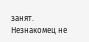занят.
Незнакомец не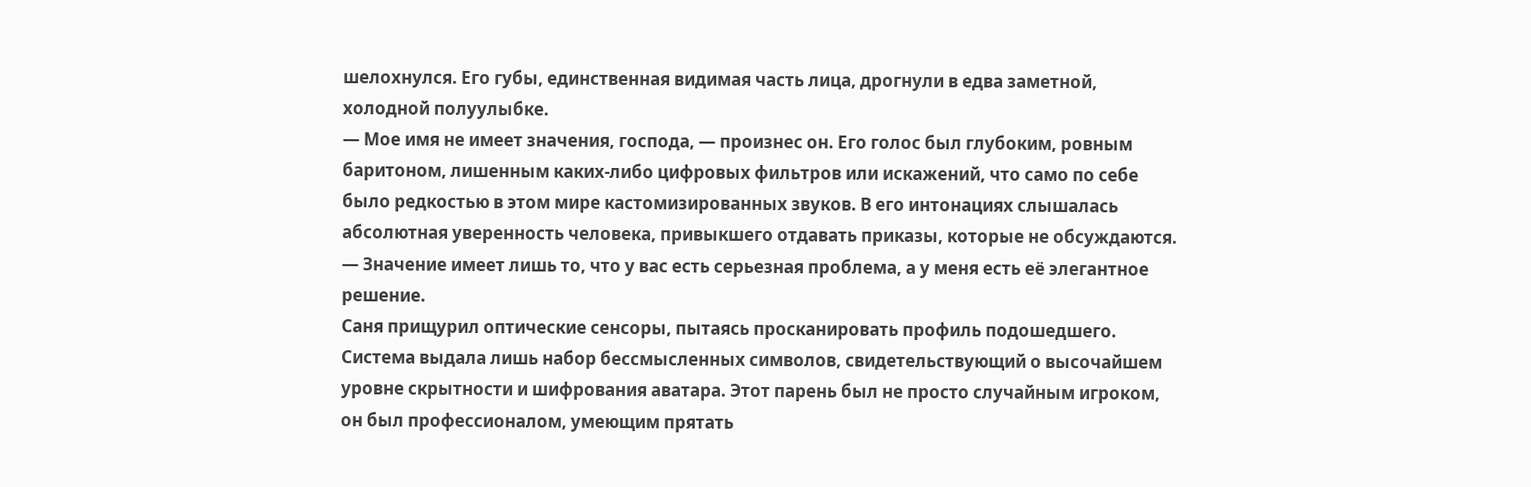шелохнулся. Его губы, единственная видимая часть лица, дрогнули в едва заметной, холодной полуулыбке.
— Мое имя не имеет значения, господа, — произнес он. Его голос был глубоким, ровным баритоном, лишенным каких-либо цифровых фильтров или искажений, что само по себе было редкостью в этом мире кастомизированных звуков. В его интонациях слышалась абсолютная уверенность человека, привыкшего отдавать приказы, которые не обсуждаются. — Значение имеет лишь то, что у вас есть серьезная проблема, а у меня есть её элегантное решение.
Саня прищурил оптические сенсоры, пытаясь просканировать профиль подошедшего. Система выдала лишь набор бессмысленных символов, свидетельствующий о высочайшем уровне скрытности и шифрования аватара. Этот парень был не просто случайным игроком, он был профессионалом, умеющим прятать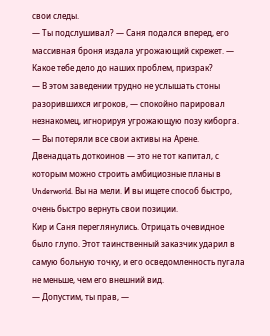свои следы.
— Ты подслушивал? — Саня подался вперед, его массивная броня издала угрожающий скрежет. — Какое тебе дело до наших проблем, призрак?
— В этом заведении трудно не услышать стоны разорившихся игроков, — спокойно парировал незнакомец, игнорируя угрожающую позу киборга. — Вы потеряли все свои активы на Арене. Двенадцать доткоинов — это не тот капитал, с которым можно строить амбициозные планы в Underworld. Вы на мели. И вы ищете способ быстро, очень быстро вернуть свои позиции.
Кир и Саня переглянулись. Отрицать очевидное было глупо. Этот таинственный заказчик ударил в самую больную точку, и его осведомленность пугала не меньше, чем его внешний вид.
— Допустим, ты прав, —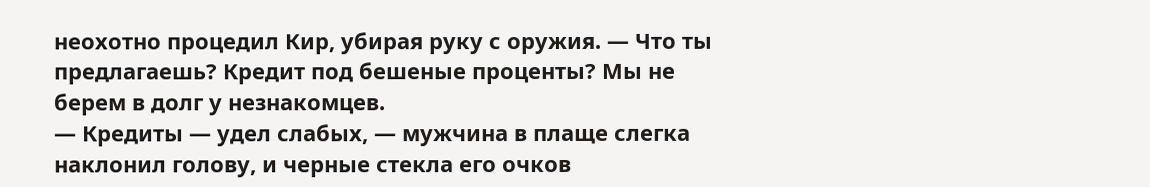неохотно процедил Кир, убирая руку с оружия. — Что ты предлагаешь? Кредит под бешеные проценты? Мы не берем в долг у незнакомцев.
— Кредиты — удел слабых, — мужчина в плаще слегка наклонил голову, и черные стекла его очков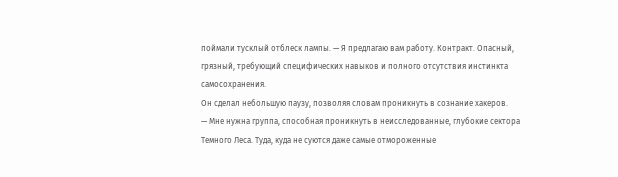поймали тусклый отблеск лампы. — Я предлагаю вам работу. Контракт. Опасный, грязный, требующий специфических навыков и полного отсутствия инстинкта самосохранения.
Он сделал небольшую паузу, позволяя словам проникнуть в сознание хакеров.
— Мне нужна группа, способная проникнуть в неисследованные, глубокие сектора Темного Леса. Туда, куда не суются даже самые отмороженные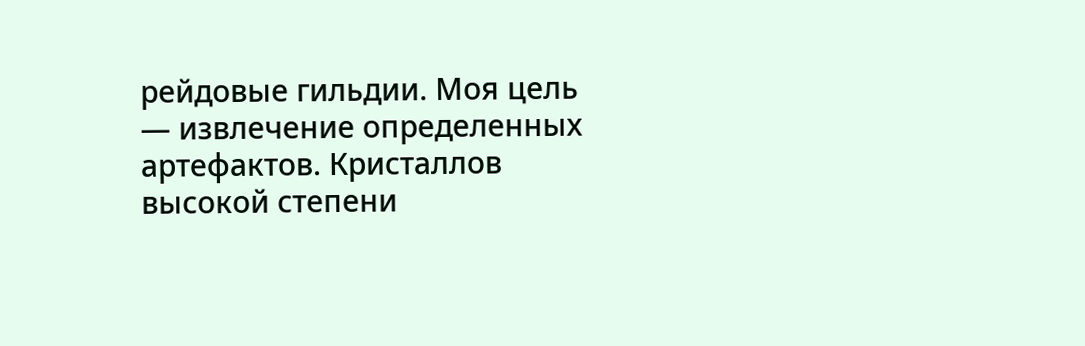рейдовые гильдии. Моя цель — извлечение определенных артефактов. Кристаллов высокой степени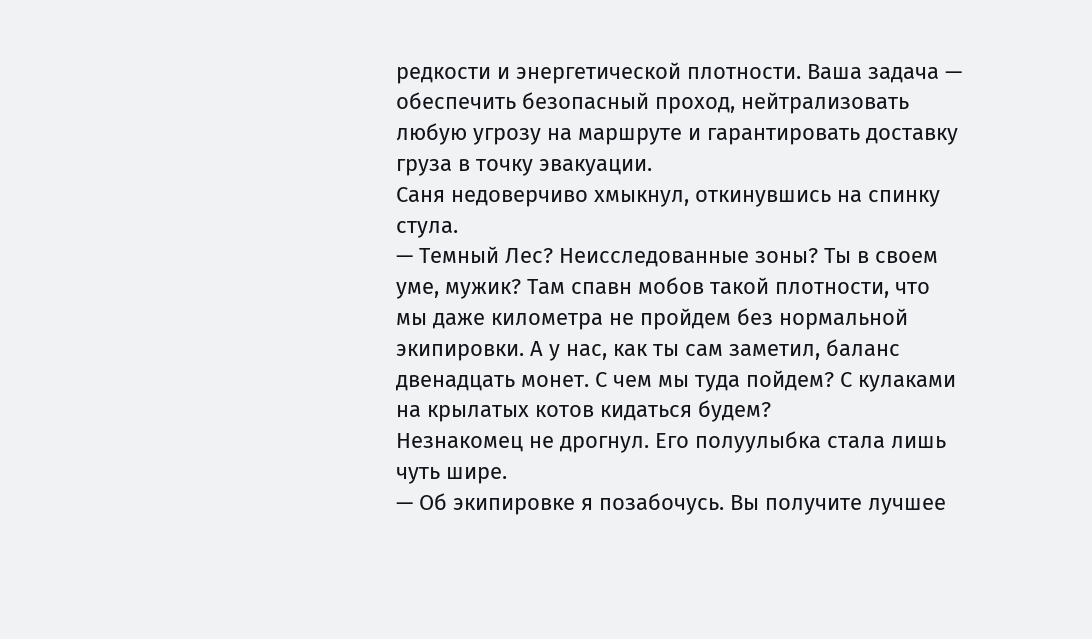редкости и энергетической плотности. Ваша задача — обеспечить безопасный проход, нейтрализовать любую угрозу на маршруте и гарантировать доставку груза в точку эвакуации.
Саня недоверчиво хмыкнул, откинувшись на спинку стула.
— Темный Лес? Неисследованные зоны? Ты в своем уме, мужик? Там спавн мобов такой плотности, что мы даже километра не пройдем без нормальной экипировки. А у нас, как ты сам заметил, баланс двенадцать монет. С чем мы туда пойдем? С кулаками на крылатых котов кидаться будем?
Незнакомец не дрогнул. Его полуулыбка стала лишь чуть шире.
— Об экипировке я позабочусь. Вы получите лучшее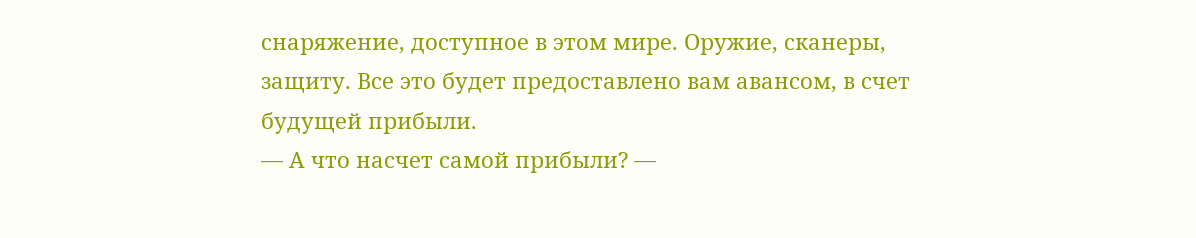снаряжение, доступное в этом мире. Оружие, сканеры, защиту. Все это будет предоставлено вам авансом, в счет будущей прибыли.
— А что насчет самой прибыли? —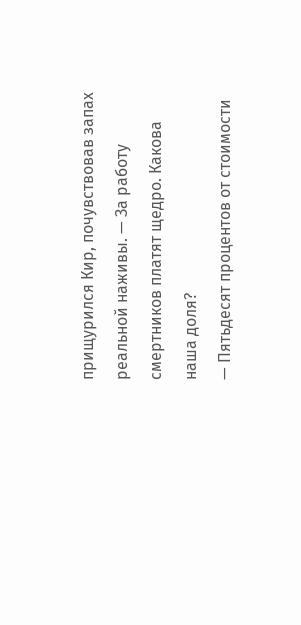прищурился Кир, почувствовав запах реальной наживы. — За работу смертников платят щедро. Какова наша доля?
— Пятьдесят процентов от стоимости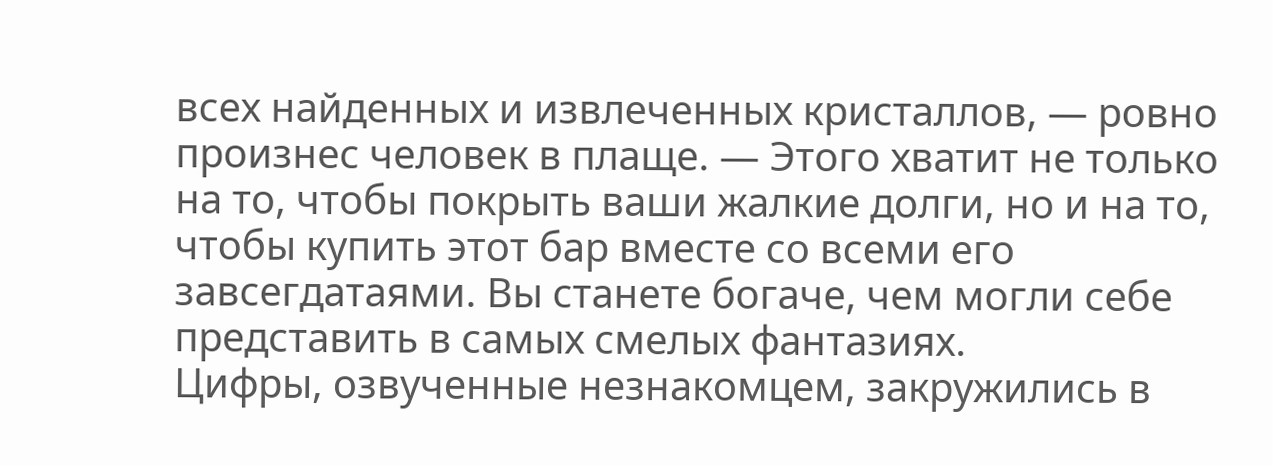всех найденных и извлеченных кристаллов, — ровно произнес человек в плаще. — Этого хватит не только на то, чтобы покрыть ваши жалкие долги, но и на то, чтобы купить этот бар вместе со всеми его завсегдатаями. Вы станете богаче, чем могли себе представить в самых смелых фантазиях.
Цифры, озвученные незнакомцем, закружились в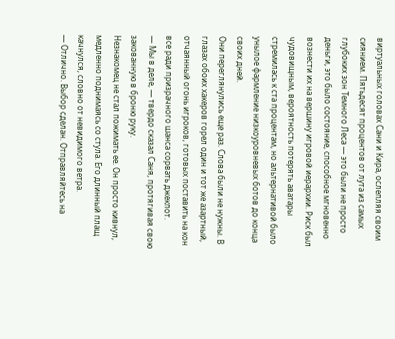виртуальных головах Сани и Кира, ослепляя своим сиянием. Пятьдесят процентов от лута из самых глубоких зон Темного Леса — это были не просто деньги, это было состояние, способное мгновенно вознести их на вершину игровой иерархии. Риск был чудовищным, вероятность потерять аватары стремилась к ста процентам, но альтернативой было унылое фармление низкоуровневых ботов до конца своих дней.
Они переглянулись еще раз. Слова были не нужны. В глазах обоих хакеров горел один и тот же азартный, отчаянный огонь игроков, готовых поставить на кон все ради призрачного шанса сорвать джекпот.
— Мы в деле, — твердо сказал Саня, протягивая свою закованную в броню руку.
Незнакомец не стал пожимать ее. Он просто кивнул, медленно поднимаясь со стула. Его длинный плащ качнулся, словно от невидимого ветра.
— Отлично. Выбор сделан. Отправляйтесь на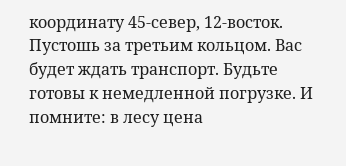координату 45-север, 12-восток. Пустошь за третьим кольцом. Вас будет ждать транспорт. Будьте готовы к немедленной погрузке. И помните: в лесу цена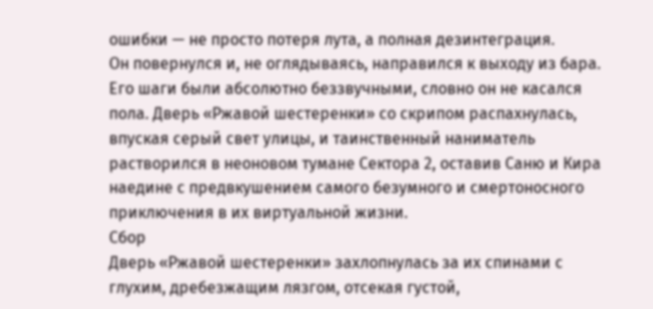ошибки — не просто потеря лута, а полная дезинтеграция.
Он повернулся и, не оглядываясь, направился к выходу из бара. Его шаги были абсолютно беззвучными, словно он не касался пола. Дверь «Ржавой шестеренки» со скрипом распахнулась, впуская серый свет улицы, и таинственный наниматель растворился в неоновом тумане Сектора 2, оставив Саню и Кира наедине с предвкушением самого безумного и смертоносного приключения в их виртуальной жизни.
Сбор
Дверь «Ржавой шестеренки» захлопнулась за их спинами с глухим, дребезжащим лязгом, отсекая густой,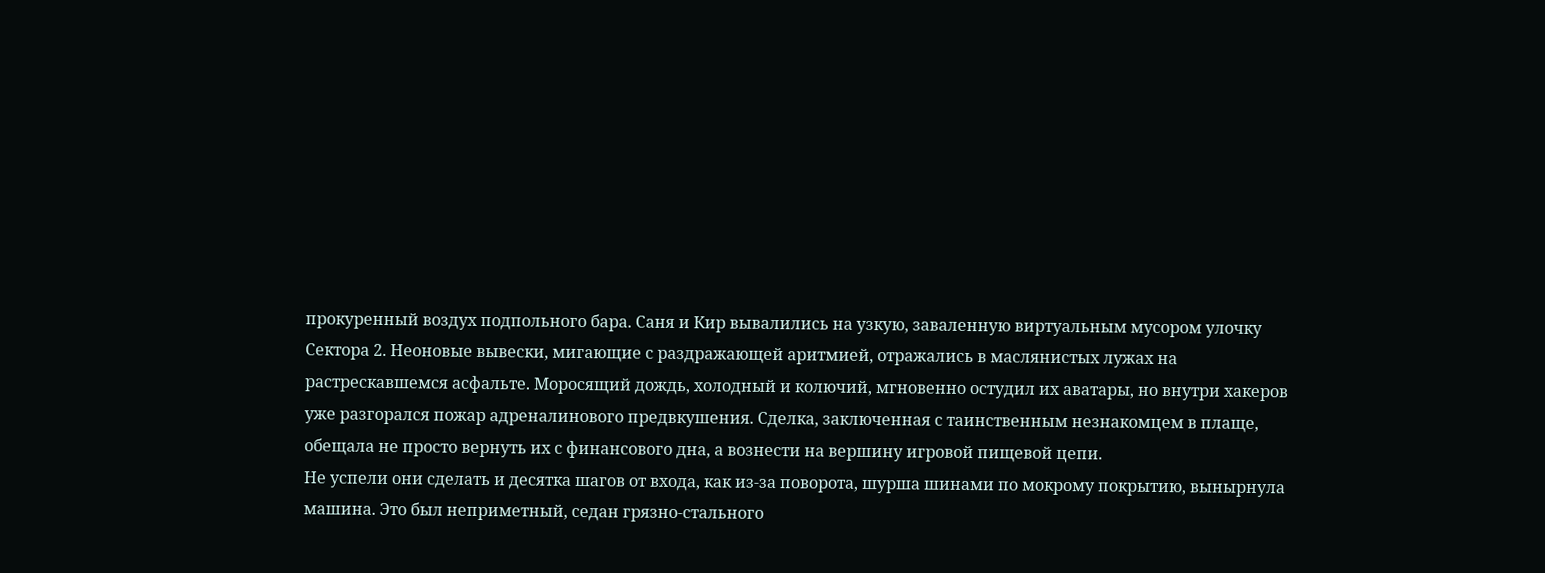прокуренный воздух подпольного бара. Саня и Кир вывалились на узкую, заваленную виртуальным мусором улочку Сектора 2. Неоновые вывески, мигающие с раздражающей аритмией, отражались в маслянистых лужах на растрескавшемся асфальте. Моросящий дождь, холодный и колючий, мгновенно остудил их аватары, но внутри хакеров уже разгорался пожар адреналинового предвкушения. Сделка, заключенная с таинственным незнакомцем в плаще, обещала не просто вернуть их с финансового дна, а вознести на вершину игровой пищевой цепи.
Не успели они сделать и десятка шагов от входа, как из-за поворота, шурша шинами по мокрому покрытию, вынырнула машина. Это был неприметный, седан грязно-стального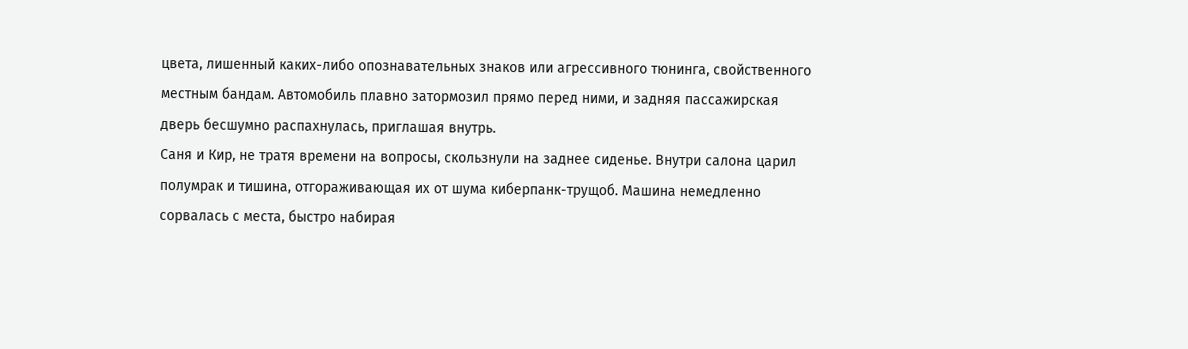цвета, лишенный каких-либо опознавательных знаков или агрессивного тюнинга, свойственного местным бандам. Автомобиль плавно затормозил прямо перед ними, и задняя пассажирская дверь бесшумно распахнулась, приглашая внутрь.
Саня и Кир, не тратя времени на вопросы, скользнули на заднее сиденье. Внутри салона царил полумрак и тишина, отгораживающая их от шума киберпанк-трущоб. Машина немедленно сорвалась с места, быстро набирая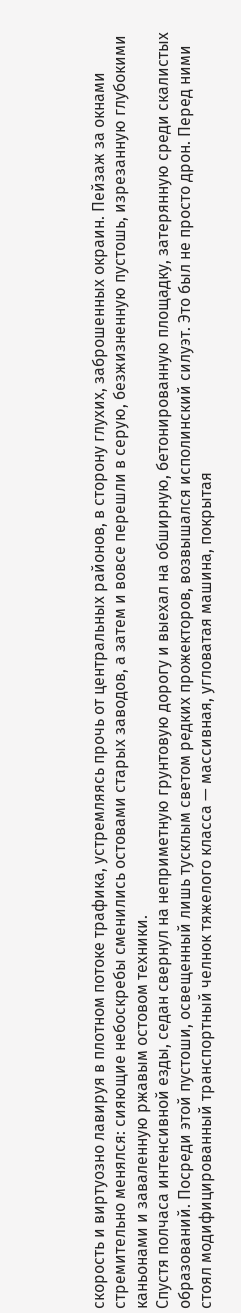скорость и виртуозно лавируя в плотном потоке трафика, устремляясь прочь от центральных районов, в сторону глухих, заброшенных окраин. Пейзаж за окнами стремительно менялся: сияющие небоскребы сменились остовами старых заводов, а затем и вовсе перешли в серую, безжизненную пустошь, изрезанную глубокими каньонами и заваленную ржавым остовом техники.
Спустя полчаса интенсивной езды, седан свернул на неприметную грунтовую дорогу и выехал на обширную, бетонированную площадку, затерянную среди скалистых образований. Посреди этой пустоши, освещенный лишь тусклым светом редких прожекторов, возвышался исполинский силуэт. Это был не просто дрон. Перед ними стоял модифицированный транспортный челнок тяжелого класса — массивная, угловатая машина, покрытая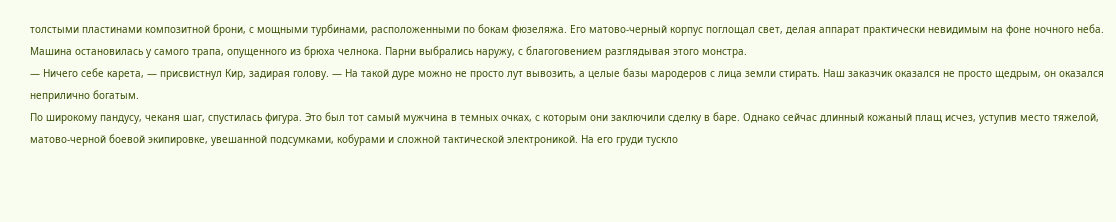толстыми пластинами композитной брони, с мощными турбинами, расположенными по бокам фюзеляжа. Его матово-черный корпус поглощал свет, делая аппарат практически невидимым на фоне ночного неба.
Машина остановилась у самого трапа, опущенного из брюха челнока. Парни выбрались наружу, с благоговением разглядывая этого монстра.
— Ничего себе карета, — присвистнул Кир, задирая голову. — На такой дуре можно не просто лут вывозить, а целые базы мародеров с лица земли стирать. Наш заказчик оказался не просто щедрым, он оказался неприлично богатым.
По широкому пандусу, чеканя шаг, спустилась фигура. Это был тот самый мужчина в темных очках, с которым они заключили сделку в баре. Однако сейчас длинный кожаный плащ исчез, уступив место тяжелой, матово-черной боевой экипировке, увешанной подсумками, кобурами и сложной тактической электроникой. На его груди тускло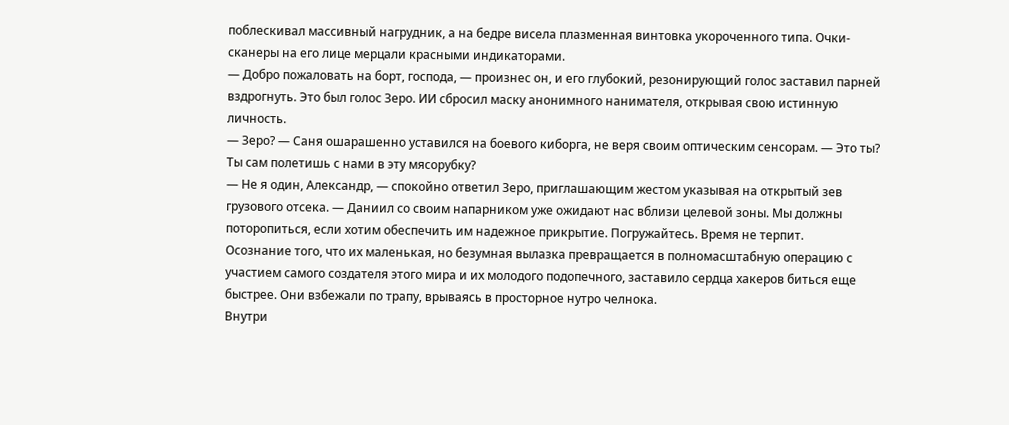поблескивал массивный нагрудник, а на бедре висела плазменная винтовка укороченного типа. Очки-сканеры на его лице мерцали красными индикаторами.
— Добро пожаловать на борт, господа, — произнес он, и его глубокий, резонирующий голос заставил парней вздрогнуть. Это был голос Зеро. ИИ сбросил маску анонимного нанимателя, открывая свою истинную личность.
— Зеро? — Саня ошарашенно уставился на боевого киборга, не веря своим оптическим сенсорам. — Это ты? Ты сам полетишь с нами в эту мясорубку?
— Не я один, Александр, — спокойно ответил Зеро, приглашающим жестом указывая на открытый зев грузового отсека. — Даниил со своим напарником уже ожидают нас вблизи целевой зоны. Мы должны поторопиться, если хотим обеспечить им надежное прикрытие. Погружайтесь. Время не терпит.
Осознание того, что их маленькая, но безумная вылазка превращается в полномасштабную операцию с участием самого создателя этого мира и их молодого подопечного, заставило сердца хакеров биться еще быстрее. Они взбежали по трапу, врываясь в просторное нутро челнока.
Внутри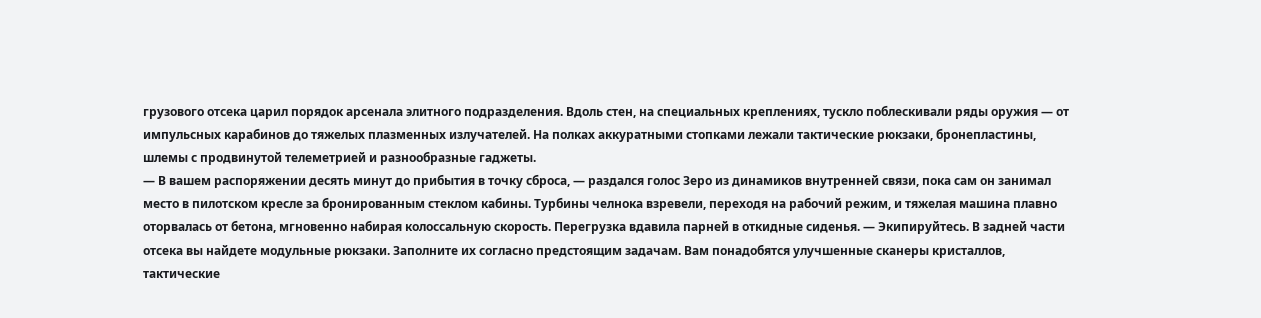грузового отсека царил порядок арсенала элитного подразделения. Вдоль стен, на специальных креплениях, тускло поблескивали ряды оружия — от импульсных карабинов до тяжелых плазменных излучателей. На полках аккуратными стопками лежали тактические рюкзаки, бронепластины, шлемы с продвинутой телеметрией и разнообразные гаджеты.
— В вашем распоряжении десять минут до прибытия в точку сброса, — раздался голос Зеро из динамиков внутренней связи, пока сам он занимал место в пилотском кресле за бронированным стеклом кабины. Турбины челнока взревели, переходя на рабочий режим, и тяжелая машина плавно оторвалась от бетона, мгновенно набирая колоссальную скорость. Перегрузка вдавила парней в откидные сиденья. — Экипируйтесь. В задней части отсека вы найдете модульные рюкзаки. Заполните их согласно предстоящим задачам. Вам понадобятся улучшенные сканеры кристаллов, тактические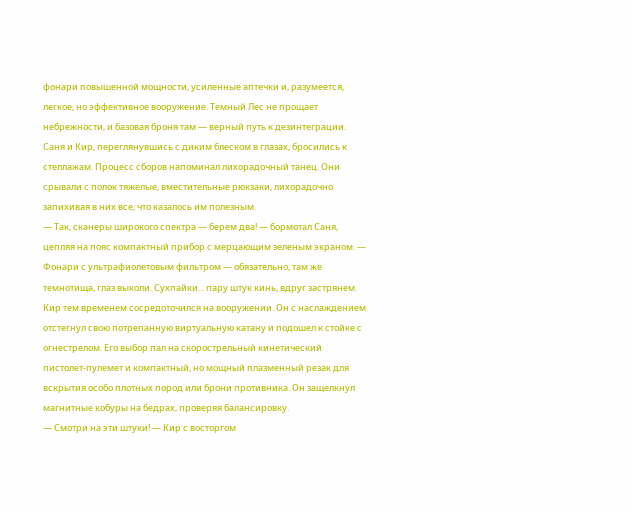фонари повышенной мощности, усиленные аптечки и, разумеется, легкое, но эффективное вооружение. Темный Лес не прощает небрежности, и базовая броня там — верный путь к дезинтеграции.
Саня и Кир, переглянувшись с диким блеском в глазах, бросились к стеллажам. Процесс сборов напоминал лихорадочный танец. Они срывали с полок тяжелые, вместительные рюкзаки, лихорадочно запихивая в них все, что казалось им полезным.
— Так, сканеры широкого спектра — берем два! — бормотал Саня, цепляя на пояс компактный прибор с мерцающим зеленым экраном. — Фонари с ультрафиолетовым фильтром — обязательно, там же темнотища, глаз выколи. Сухпайки... пару штук кинь, вдруг застрянем.
Кир тем временем сосредоточился на вооружении. Он с наслаждением отстегнул свою потрепанную виртуальную катану и подошел к стойке с огнестрелом. Его выбор пал на скорострельный кинетический пистолет-пулемет и компактный, но мощный плазменный резак для вскрытия особо плотных пород или брони противника. Он защелкнул магнитные кобуры на бедрах, проверяя балансировку.
— Смотри на эти штуки! — Кир с восторгом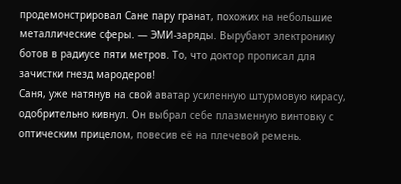продемонстрировал Сане пару гранат, похожих на небольшие металлические сферы. — ЭМИ-заряды. Вырубают электронику ботов в радиусе пяти метров. То, что доктор прописал для зачистки гнезд мародеров!
Саня, уже натянув на свой аватар усиленную штурмовую кирасу, одобрительно кивнул. Он выбрал себе плазменную винтовку с оптическим прицелом, повесив её на плечевой ремень.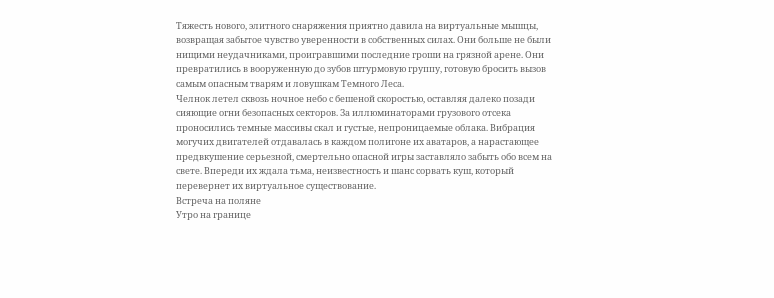Тяжесть нового, элитного снаряжения приятно давила на виртуальные мышцы, возвращая забытое чувство уверенности в собственных силах. Они больше не были нищими неудачниками, проигравшими последние гроши на грязной арене. Они превратились в вооруженную до зубов штурмовую группу, готовую бросить вызов самым опасным тварям и ловушкам Темного Леса.
Челнок летел сквозь ночное небо с бешеной скоростью, оставляя далеко позади сияющие огни безопасных секторов. За иллюминаторами грузового отсека проносились темные массивы скал и густые, непроницаемые облака. Вибрация могучих двигателей отдавалась в каждом полигоне их аватаров, а нарастающее предвкушение серьезной, смертельно опасной игры заставляло забыть обо всем на свете. Впереди их ждала тьма, неизвестность и шанс сорвать куш, который перевернет их виртуальное существование.
Встреча на поляне
Утро на границе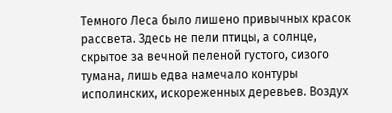Темного Леса было лишено привычных красок рассвета. Здесь не пели птицы, а солнце, скрытое за вечной пеленой густого, сизого тумана, лишь едва намечало контуры исполинских, искореженных деревьев. Воздух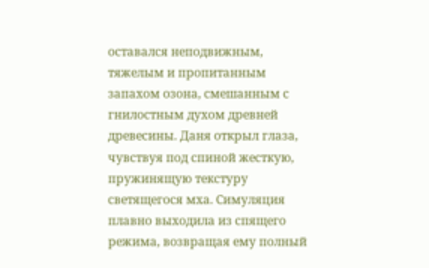оставался неподвижным, тяжелым и пропитанным запахом озона, смешанным с гнилостным духом древней древесины. Даня открыл глаза, чувствуя под спиной жесткую, пружинящую текстуру светящегося мха. Симуляция плавно выходила из спящего режима, возвращая ему полный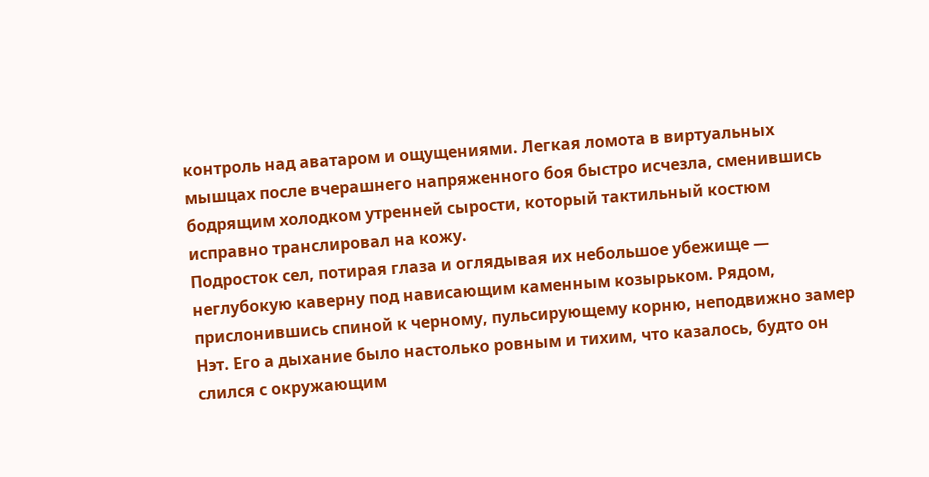контроль над аватаром и ощущениями. Легкая ломота в виртуальных мышцах после вчерашнего напряженного боя быстро исчезла, сменившись бодрящим холодком утренней сырости, который тактильный костюм исправно транслировал на кожу.
Подросток сел, потирая глаза и оглядывая их небольшое убежище — неглубокую каверну под нависающим каменным козырьком. Рядом, прислонившись спиной к черному, пульсирующему корню, неподвижно замер Нэт. Его а дыхание было настолько ровным и тихим, что казалось, будто он слился с окружающим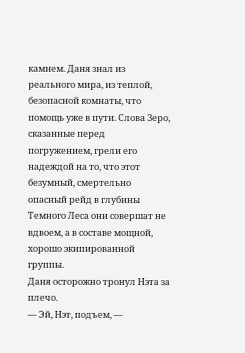камнем. Даня знал из реального мира, из теплой, безопасной комнаты, что помощь уже в пути. Слова Зеро, сказанные перед погружением, грели его надеждой на то, что этот безумный, смертельно опасный рейд в глубины Темного Леса они совершат не вдвоем, а в составе мощной, хорошо экипированной группы.
Даня осторожно тронул Нэта за плечо.
— Эй, Нэт, подъем, —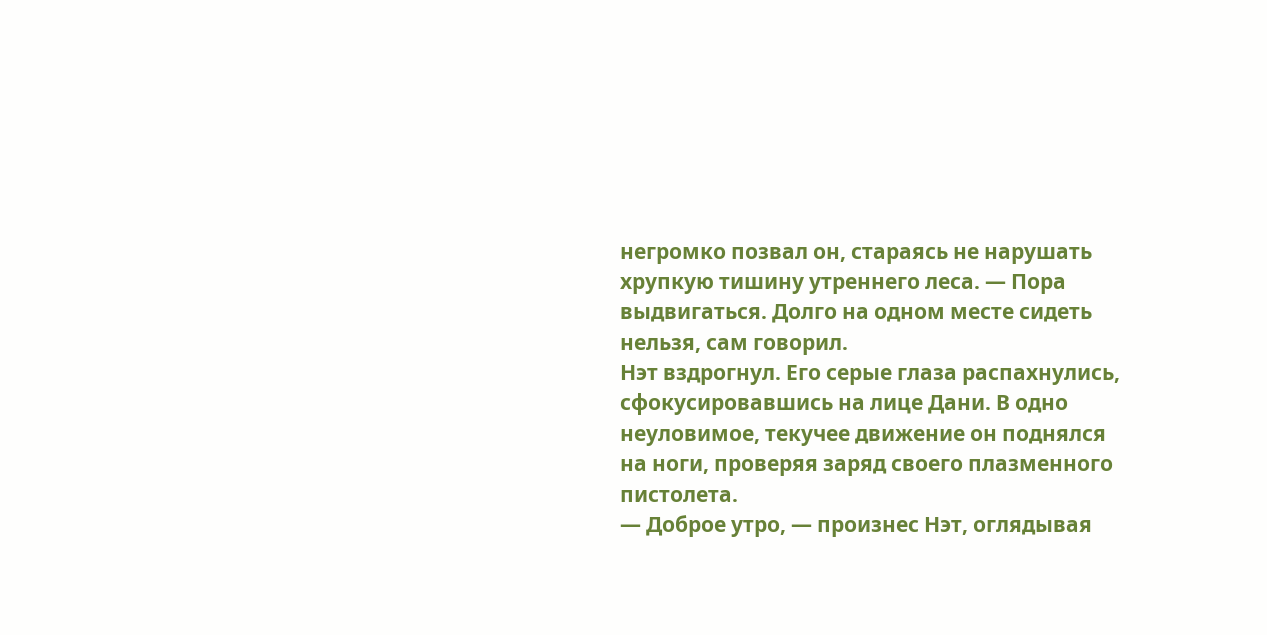негромко позвал он, стараясь не нарушать хрупкую тишину утреннего леса. — Пора выдвигаться. Долго на одном месте сидеть нельзя, сам говорил.
Нэт вздрогнул. Его серые глаза распахнулись, сфокусировавшись на лице Дани. В одно неуловимое, текучее движение он поднялся на ноги, проверяя заряд своего плазменного пистолета.
— Доброе утро, — произнес Нэт, оглядывая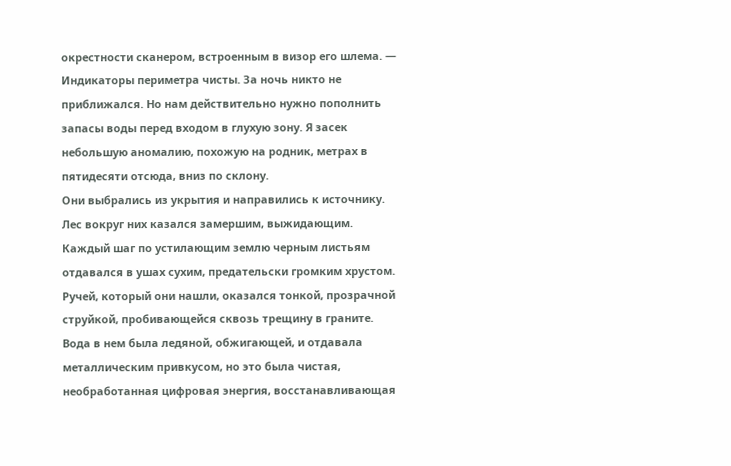окрестности сканером, встроенным в визор его шлема. — Индикаторы периметра чисты. За ночь никто не приближался. Но нам действительно нужно пополнить запасы воды перед входом в глухую зону. Я засек небольшую аномалию, похожую на родник, метрах в пятидесяти отсюда, вниз по склону.
Они выбрались из укрытия и направились к источнику. Лес вокруг них казался замершим, выжидающим. Каждый шаг по устилающим землю черным листьям отдавался в ушах сухим, предательски громким хрустом. Ручей, который они нашли, оказался тонкой, прозрачной струйкой, пробивающейся сквозь трещину в граните. Вода в нем была ледяной, обжигающей, и отдавала металлическим привкусом, но это была чистая, необработанная цифровая энергия, восстанавливающая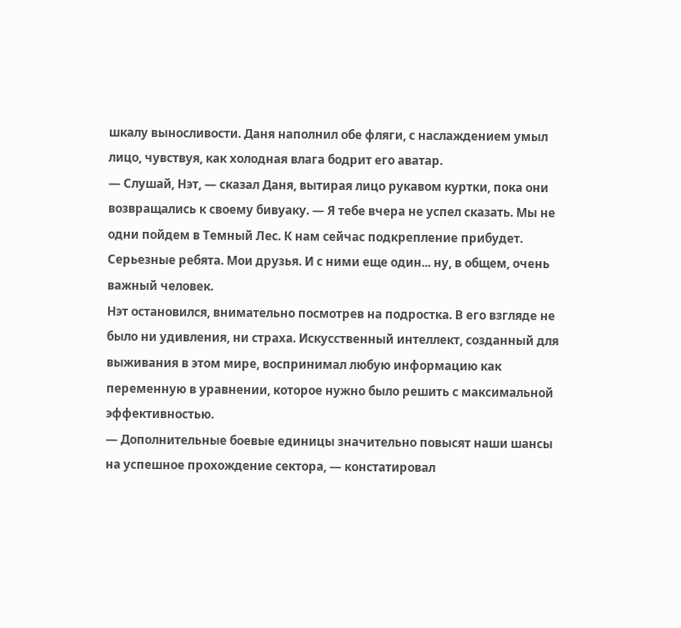шкалу выносливости. Даня наполнил обе фляги, с наслаждением умыл лицо, чувствуя, как холодная влага бодрит его аватар.
— Слушай, Нэт, — сказал Даня, вытирая лицо рукавом куртки, пока они возвращались к своему бивуаку. — Я тебе вчера не успел сказать. Мы не одни пойдем в Темный Лес. К нам сейчас подкрепление прибудет. Серьезные ребята. Мои друзья. И с ними еще один... ну, в общем, очень важный человек.
Нэт остановился, внимательно посмотрев на подростка. В его взгляде не было ни удивления, ни страха. Искусственный интеллект, созданный для выживания в этом мире, воспринимал любую информацию как переменную в уравнении, которое нужно было решить с максимальной эффективностью.
— Дополнительные боевые единицы значительно повысят наши шансы на успешное прохождение сектора, — констатировал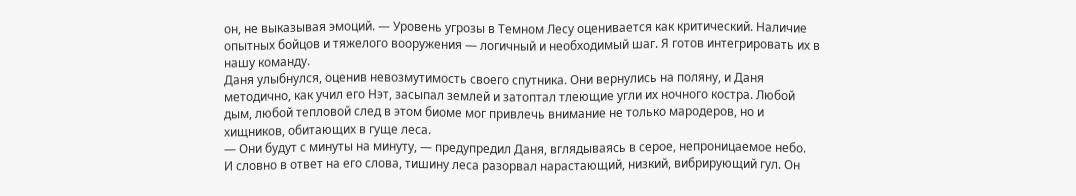он, не выказывая эмоций. — Уровень угрозы в Темном Лесу оценивается как критический. Наличие опытных бойцов и тяжелого вооружения — логичный и необходимый шаг. Я готов интегрировать их в нашу команду.
Даня улыбнулся, оценив невозмутимость своего спутника. Они вернулись на поляну, и Даня методично, как учил его Нэт, засыпал землей и затоптал тлеющие угли их ночного костра. Любой дым, любой тепловой след в этом биоме мог привлечь внимание не только мародеров, но и хищников, обитающих в гуще леса.
— Они будут с минуты на минуту, — предупредил Даня, вглядываясь в серое, непроницаемое небо.
И словно в ответ на его слова, тишину леса разорвал нарастающий, низкий, вибрирующий гул. Он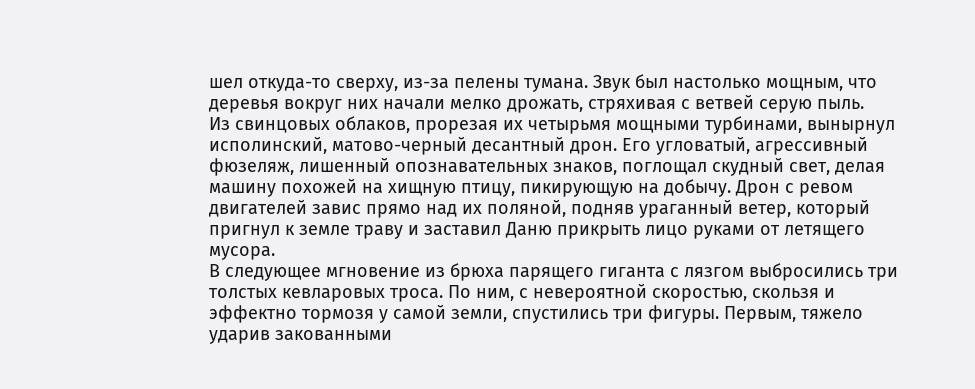шел откуда-то сверху, из-за пелены тумана. Звук был настолько мощным, что деревья вокруг них начали мелко дрожать, стряхивая с ветвей серую пыль.
Из свинцовых облаков, прорезая их четырьмя мощными турбинами, вынырнул исполинский, матово-черный десантный дрон. Его угловатый, агрессивный фюзеляж, лишенный опознавательных знаков, поглощал скудный свет, делая машину похожей на хищную птицу, пикирующую на добычу. Дрон с ревом двигателей завис прямо над их поляной, подняв ураганный ветер, который пригнул к земле траву и заставил Даню прикрыть лицо руками от летящего мусора.
В следующее мгновение из брюха парящего гиганта с лязгом выбросились три толстых кевларовых троса. По ним, с невероятной скоростью, скользя и эффектно тормозя у самой земли, спустились три фигуры. Первым, тяжело ударив закованными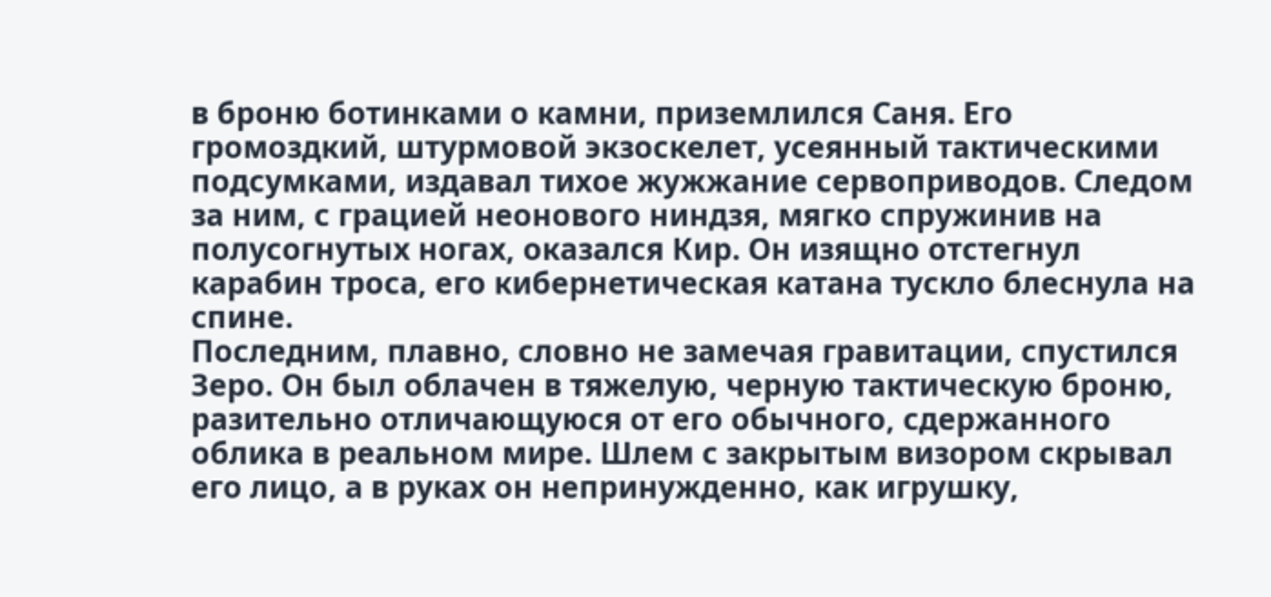в броню ботинками о камни, приземлился Саня. Его громоздкий, штурмовой экзоскелет, усеянный тактическими подсумками, издавал тихое жужжание сервоприводов. Следом за ним, с грацией неонового ниндзя, мягко спружинив на полусогнутых ногах, оказался Кир. Он изящно отстегнул карабин троса, его кибернетическая катана тускло блеснула на спине.
Последним, плавно, словно не замечая гравитации, спустился Зеро. Он был облачен в тяжелую, черную тактическую броню, разительно отличающуюся от его обычного, сдержанного облика в реальном мире. Шлем с закрытым визором скрывал его лицо, а в руках он непринужденно, как игрушку,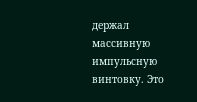держал массивную импульсную винтовку. Это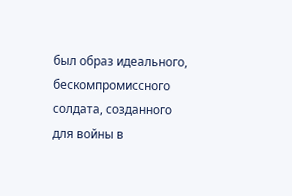был образ идеального, бескомпромиссного солдата, созданного для войны в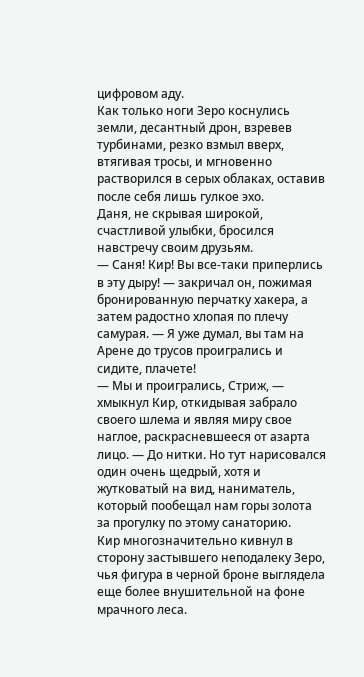цифровом аду.
Как только ноги Зеро коснулись земли, десантный дрон, взревев турбинами, резко взмыл вверх, втягивая тросы, и мгновенно растворился в серых облаках, оставив после себя лишь гулкое эхо.
Даня, не скрывая широкой, счастливой улыбки, бросился навстречу своим друзьям.
— Саня! Кир! Вы все-таки приперлись в эту дыру! — закричал он, пожимая бронированную перчатку хакера, а затем радостно хлопая по плечу самурая. — Я уже думал, вы там на Арене до трусов проигрались и сидите, плачете!
— Мы и проигрались, Стриж, — хмыкнул Кир, откидывая забрало своего шлема и являя миру свое наглое, раскрасневшееся от азарта лицо. — До нитки. Но тут нарисовался один очень щедрый, хотя и жутковатый на вид, наниматель, который пообещал нам горы золота за прогулку по этому санаторию.
Кир многозначительно кивнул в сторону застывшего неподалеку Зеро, чья фигура в черной броне выглядела еще более внушительной на фоне мрачного леса.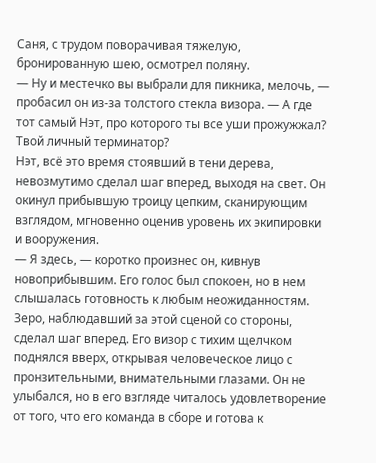Саня, с трудом поворачивая тяжелую, бронированную шею, осмотрел поляну.
— Ну и местечко вы выбрали для пикника, мелочь, — пробасил он из-за толстого стекла визора. — А где тот самый Нэт, про которого ты все уши прожужжал? Твой личный терминатор?
Нэт, всё это время стоявший в тени дерева, невозмутимо сделал шаг вперед, выходя на свет. Он окинул прибывшую троицу цепким, сканирующим взглядом, мгновенно оценив уровень их экипировки и вооружения.
— Я здесь, — коротко произнес он, кивнув новоприбывшим. Его голос был спокоен, но в нем слышалась готовность к любым неожиданностям.
Зеро, наблюдавший за этой сценой со стороны, сделал шаг вперед. Его визор с тихим щелчком поднялся вверх, открывая человеческое лицо с пронзительными, внимательными глазами. Он не улыбался, но в его взгляде читалось удовлетворение от того, что его команда в сборе и готова к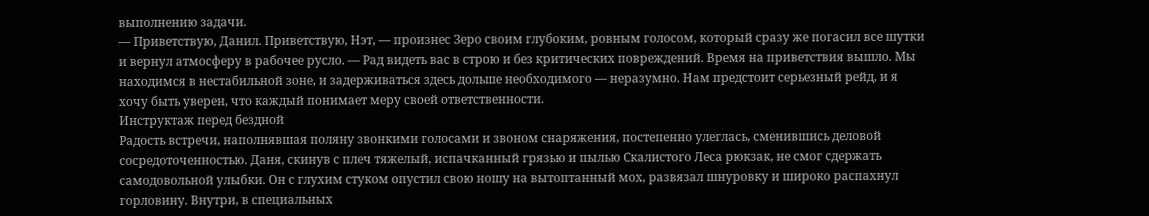выполнению задачи.
— Приветствую, Данил. Приветствую, Нэт, — произнес Зеро своим глубоким, ровным голосом, который сразу же погасил все шутки и вернул атмосферу в рабочее русло. — Рад видеть вас в строю и без критических повреждений. Время на приветствия вышло. Мы находимся в нестабильной зоне, и задерживаться здесь дольше необходимого — неразумно. Нам предстоит серьезный рейд, и я хочу быть уверен, что каждый понимает меру своей ответственности.
Инструктаж перед бездной
Радость встречи, наполнявшая поляну звонкими голосами и звоном снаряжения, постепенно улеглась, сменившись деловой сосредоточенностью. Даня, скинув с плеч тяжелый, испачканный грязью и пылью Скалистого Леса рюкзак, не смог сдержать самодовольной улыбки. Он с глухим стуком опустил свою ношу на вытоптанный мох, развязал шнуровку и широко распахнул горловину. Внутри, в специальных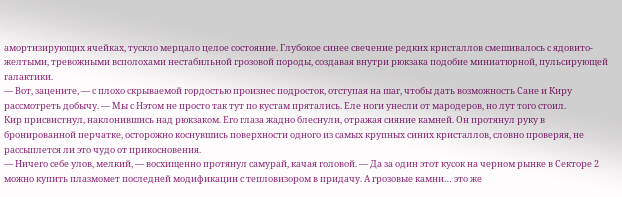амортизирующих ячейках, тускло мерцало целое состояние. Глубокое синее свечение редких кристаллов смешивалось с ядовито-желтыми, тревожными всполохами нестабильной грозовой породы, создавая внутри рюкзака подобие миниатюрной, пульсирующей галактики.
— Вот, зацените, — с плохо скрываемой гордостью произнес подросток, отступая на шаг, чтобы дать возможность Сане и Киру рассмотреть добычу. — Мы с Нэтом не просто так тут по кустам прятались. Еле ноги унесли от мародеров, но лут того стоил.
Кир присвистнул, наклонившись над рюкзаком. Его глаза жадно блеснули, отражая сияние камней. Он протянул руку в бронированной перчатке, осторожно коснувшись поверхности одного из самых крупных синих кристаллов, словно проверяя, не рассыплется ли это чудо от прикосновения.
— Ничего себе улов, мелкий, — восхищенно протянул самурай, качая головой. — Да за один этот кусок на черном рынке в Секторе 2 можно купить плазмомет последней модификации с тепловизором в придачу. А грозовые камни… это же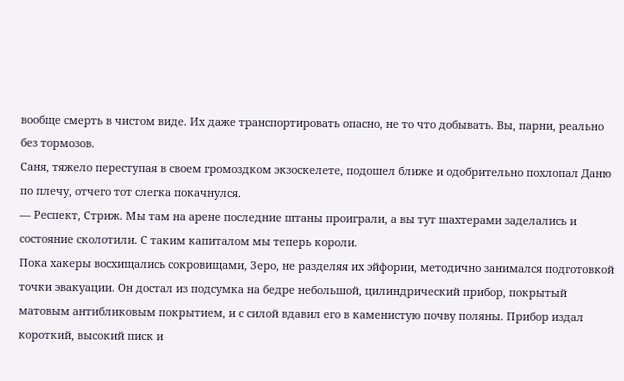вообще смерть в чистом виде. Их даже транспортировать опасно, не то что добывать. Вы, парни, реально без тормозов.
Саня, тяжело переступая в своем громоздком экзоскелете, подошел ближе и одобрительно похлопал Даню по плечу, отчего тот слегка покачнулся.
— Респект, Стриж. Мы там на арене последние штаны проиграли, а вы тут шахтерами заделались и состояние сколотили. С таким капиталом мы теперь короли.
Пока хакеры восхищались сокровищами, Зеро, не разделяя их эйфории, методично занимался подготовкой точки эвакуации. Он достал из подсумка на бедре небольшой, цилиндрический прибор, покрытый матовым антибликовым покрытием, и с силой вдавил его в каменистую почву поляны. Прибор издал короткий, высокий писк и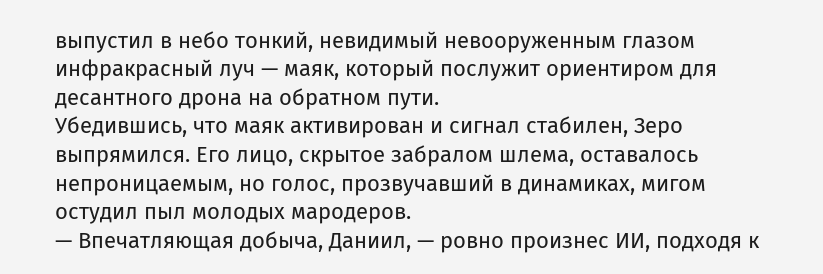выпустил в небо тонкий, невидимый невооруженным глазом инфракрасный луч — маяк, который послужит ориентиром для десантного дрона на обратном пути.
Убедившись, что маяк активирован и сигнал стабилен, Зеро выпрямился. Его лицо, скрытое забралом шлема, оставалось непроницаемым, но голос, прозвучавший в динамиках, мигом остудил пыл молодых мародеров.
— Впечатляющая добыча, Даниил, — ровно произнес ИИ, подходя к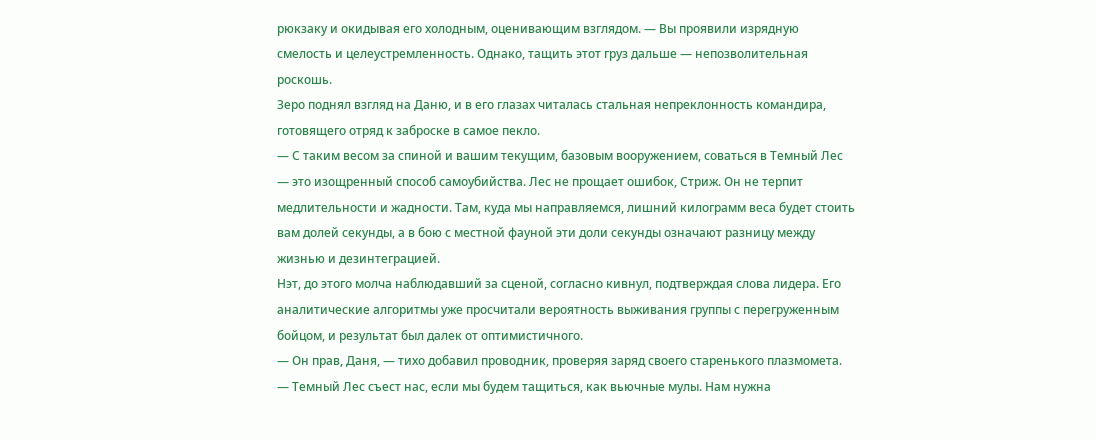рюкзаку и окидывая его холодным, оценивающим взглядом. — Вы проявили изрядную смелость и целеустремленность. Однако, тащить этот груз дальше — непозволительная роскошь.
Зеро поднял взгляд на Даню, и в его глазах читалась стальная непреклонность командира, готовящего отряд к заброске в самое пекло.
— С таким весом за спиной и вашим текущим, базовым вооружением, соваться в Темный Лес — это изощренный способ самоубийства. Лес не прощает ошибок, Стриж. Он не терпит медлительности и жадности. Там, куда мы направляемся, лишний килограмм веса будет стоить вам долей секунды, а в бою с местной фауной эти доли секунды означают разницу между жизнью и дезинтеграцией.
Нэт, до этого молча наблюдавший за сценой, согласно кивнул, подтверждая слова лидера. Его аналитические алгоритмы уже просчитали вероятность выживания группы с перегруженным бойцом, и результат был далек от оптимистичного.
— Он прав, Даня, — тихо добавил проводник, проверяя заряд своего старенького плазмомета. — Темный Лес съест нас, если мы будем тащиться, как вьючные мулы. Нам нужна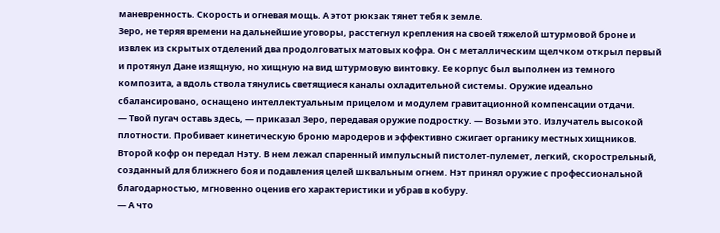маневренность. Скорость и огневая мощь. А этот рюкзак тянет тебя к земле.
Зеро, не теряя времени на дальнейшие уговоры, расстегнул крепления на своей тяжелой штурмовой броне и извлек из скрытых отделений два продолговатых матовых кофра. Он с металлическим щелчком открыл первый и протянул Дане изящную, но хищную на вид штурмовую винтовку. Ее корпус был выполнен из темного композита, а вдоль ствола тянулись светящиеся каналы охладительной системы. Оружие идеально сбалансировано, оснащено интеллектуальным прицелом и модулем гравитационной компенсации отдачи.
— Твой пугач оставь здесь, — приказал Зеро, передавая оружие подростку. — Возьми это. Излучатель высокой плотности. Пробивает кинетическую броню мародеров и эффективно сжигает органику местных хищников.
Второй кофр он передал Нэту. В нем лежал спаренный импульсный пистолет-пулемет, легкий, скорострельный, созданный для ближнего боя и подавления целей шквальным огнем. Нэт принял оружие с профессиональной благодарностью, мгновенно оценив его характеристики и убрав в кобуру.
— А что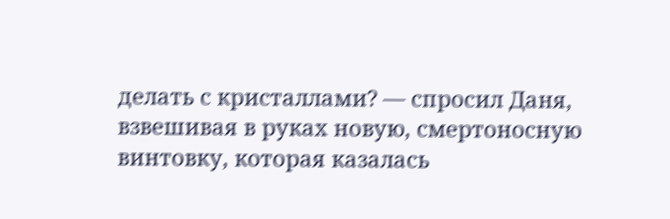делать с кристаллами? — спросил Даня, взвешивая в руках новую, смертоносную винтовку, которая казалась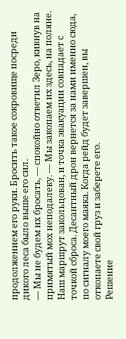продолжением его руки. Бросить такое сокровище посреди дикого леса было выше его сил.
— Мы не будем их бросать, — спокойно ответил Зеро, кивнув на примятый мох неподалеку. — Мы закопаем их здесь, на поляне. Наш маршрут закольцован, и точка эвакуации совпадает с точкой сброса. Десантный дрон вернется за нами именно сюда, по сигналу моего маяка. Когда рейд будет завершен, вы откопаете свой груз и заберете его.
Решение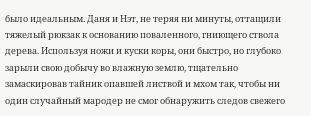было идеальным. Даня и Нэт, не теряя ни минуты, оттащили тяжелый рюкзак к основанию поваленного, гниющего ствола дерева. Используя ножи и куски коры, они быстро, но глубоко зарыли свою добычу во влажную землю, тщательно замаскировав тайник опавшей листвой и мхом так, чтобы ни один случайный мародер не смог обнаружить следов свежего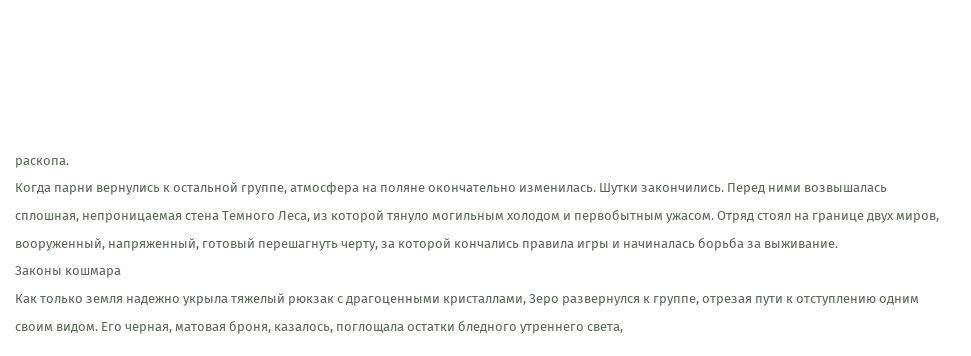раскопа.
Когда парни вернулись к остальной группе, атмосфера на поляне окончательно изменилась. Шутки закончились. Перед ними возвышалась сплошная, непроницаемая стена Темного Леса, из которой тянуло могильным холодом и первобытным ужасом. Отряд стоял на границе двух миров, вооруженный, напряженный, готовый перешагнуть черту, за которой кончались правила игры и начиналась борьба за выживание.
Законы кошмара
Как только земля надежно укрыла тяжелый рюкзак с драгоценными кристаллами, Зеро развернулся к группе, отрезая пути к отступлению одним своим видом. Его черная, матовая броня, казалось, поглощала остатки бледного утреннего света,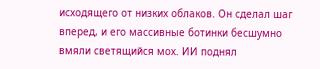исходящего от низких облаков. Он сделал шаг вперед, и его массивные ботинки бесшумно вмяли светящийся мох. ИИ поднял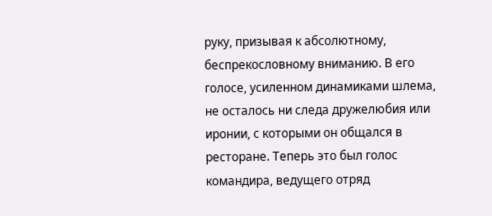руку, призывая к абсолютному, беспрекословному вниманию. В его голосе, усиленном динамиками шлема, не осталось ни следа дружелюбия или иронии, с которыми он общался в ресторане. Теперь это был голос командира, ведущего отряд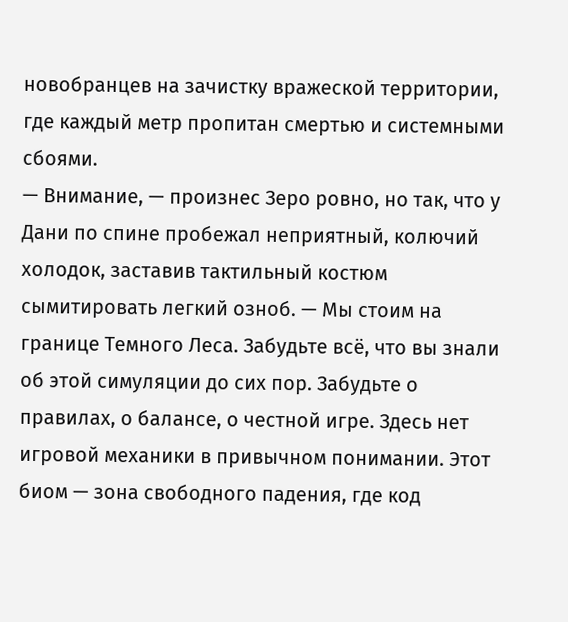новобранцев на зачистку вражеской территории, где каждый метр пропитан смертью и системными сбоями.
— Внимание, — произнес Зеро ровно, но так, что у Дани по спине пробежал неприятный, колючий холодок, заставив тактильный костюм сымитировать легкий озноб. — Мы стоим на границе Темного Леса. Забудьте всё, что вы знали об этой симуляции до сих пор. Забудьте о правилах, о балансе, о честной игре. Здесь нет игровой механики в привычном понимании. Этот биом — зона свободного падения, где код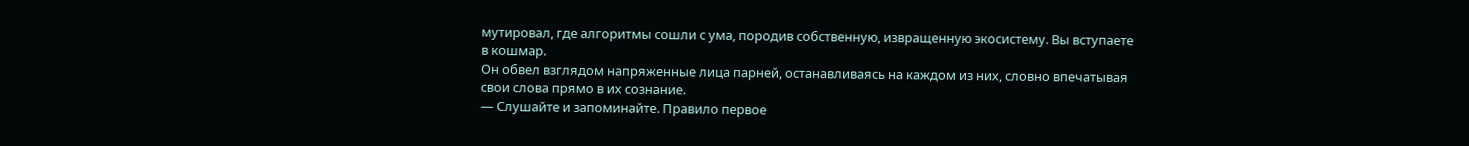мутировал, где алгоритмы сошли с ума, породив собственную, извращенную экосистему. Вы вступаете в кошмар.
Он обвел взглядом напряженные лица парней, останавливаясь на каждом из них, словно впечатывая свои слова прямо в их сознание.
— Слушайте и запоминайте. Правило первое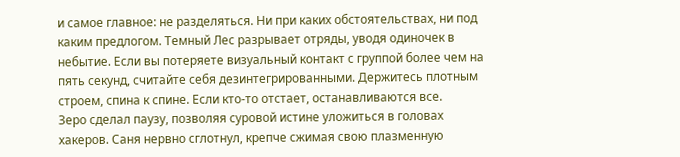и самое главное: не разделяться. Ни при каких обстоятельствах, ни под каким предлогом. Темный Лес разрывает отряды, уводя одиночек в небытие. Если вы потеряете визуальный контакт с группой более чем на пять секунд, считайте себя дезинтегрированными. Держитесь плотным строем, спина к спине. Если кто-то отстает, останавливаются все.
Зеро сделал паузу, позволяя суровой истине уложиться в головах хакеров. Саня нервно сглотнул, крепче сжимая свою плазменную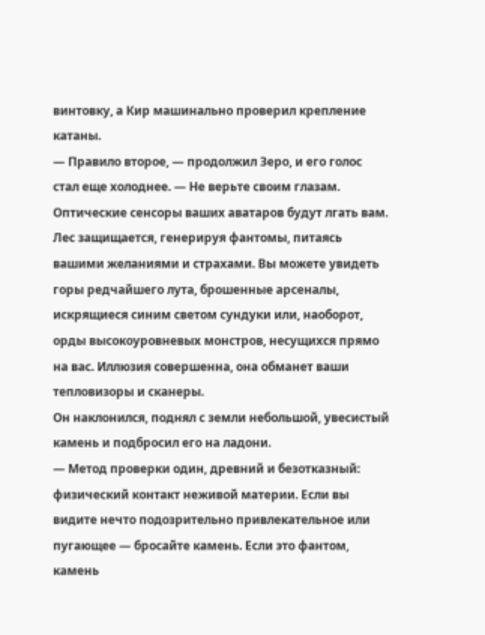винтовку, а Кир машинально проверил крепление катаны.
— Правило второе, — продолжил Зеро, и его голос стал еще холоднее. — Не верьте своим глазам. Оптические сенсоры ваших аватаров будут лгать вам. Лес защищается, генерируя фантомы, питаясь вашими желаниями и страхами. Вы можете увидеть горы редчайшего лута, брошенные арсеналы, искрящиеся синим светом сундуки или, наоборот, орды высокоуровневых монстров, несущихся прямо на вас. Иллюзия совершенна, она обманет ваши тепловизоры и сканеры.
Он наклонился, поднял с земли небольшой, увесистый камень и подбросил его на ладони.
— Метод проверки один, древний и безотказный: физический контакт неживой материи. Если вы видите нечто подозрительно привлекательное или пугающее — бросайте камень. Если это фантом, камень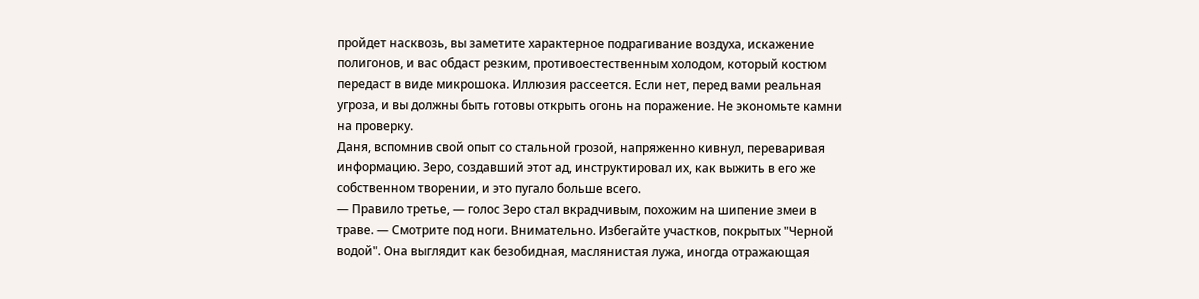пройдет насквозь, вы заметите характерное подрагивание воздуха, искажение полигонов, и вас обдаст резким, противоестественным холодом, который костюм передаст в виде микрошока. Иллюзия рассеется. Если нет, перед вами реальная угроза, и вы должны быть готовы открыть огонь на поражение. Не экономьте камни на проверку.
Даня, вспомнив свой опыт со стальной грозой, напряженно кивнул, переваривая информацию. Зеро, создавший этот ад, инструктировал их, как выжить в его же собственном творении, и это пугало больше всего.
— Правило третье, — голос Зеро стал вкрадчивым, похожим на шипение змеи в траве. — Смотрите под ноги. Внимательно. Избегайте участков, покрытых "Черной водой". Она выглядит как безобидная, маслянистая лужа, иногда отражающая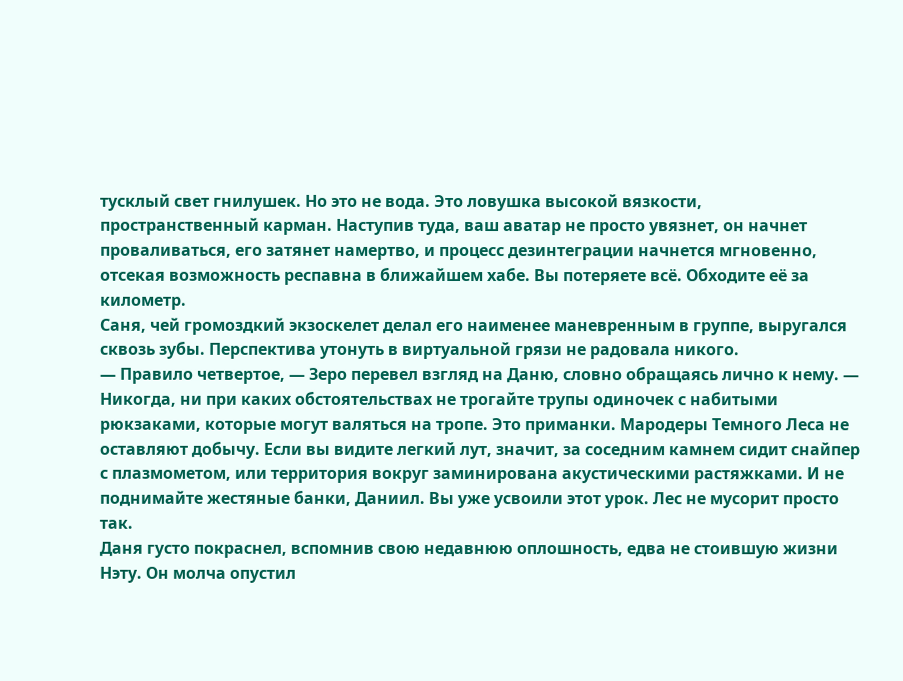тусклый свет гнилушек. Но это не вода. Это ловушка высокой вязкости, пространственный карман. Наступив туда, ваш аватар не просто увязнет, он начнет проваливаться, его затянет намертво, и процесс дезинтеграции начнется мгновенно, отсекая возможность респавна в ближайшем хабе. Вы потеряете всё. Обходите её за километр.
Саня, чей громоздкий экзоскелет делал его наименее маневренным в группе, выругался сквозь зубы. Перспектива утонуть в виртуальной грязи не радовала никого.
— Правило четвертое, — Зеро перевел взгляд на Даню, словно обращаясь лично к нему. — Никогда, ни при каких обстоятельствах не трогайте трупы одиночек с набитыми рюкзаками, которые могут валяться на тропе. Это приманки. Мародеры Темного Леса не оставляют добычу. Если вы видите легкий лут, значит, за соседним камнем сидит снайпер с плазмометом, или территория вокруг заминирована акустическими растяжками. И не поднимайте жестяные банки, Даниил. Вы уже усвоили этот урок. Лес не мусорит просто так.
Даня густо покраснел, вспомнив свою недавнюю оплошность, едва не стоившую жизни Нэту. Он молча опустил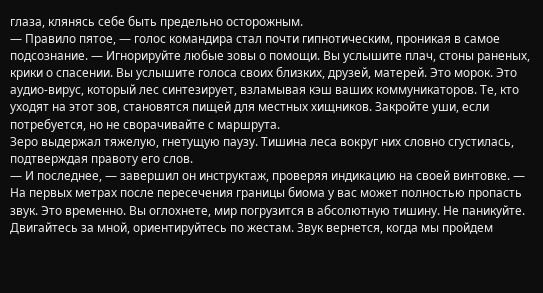глаза, клянясь себе быть предельно осторожным.
— Правило пятое, — голос командира стал почти гипнотическим, проникая в самое подсознание. — Игнорируйте любые зовы о помощи. Вы услышите плач, стоны раненых, крики о спасении. Вы услышите голоса своих близких, друзей, матерей. Это морок. Это аудио-вирус, который лес синтезирует, взламывая кэш ваших коммуникаторов. Те, кто уходят на этот зов, становятся пищей для местных хищников. Закройте уши, если потребуется, но не сворачивайте с маршрута.
Зеро выдержал тяжелую, гнетущую паузу. Тишина леса вокруг них словно сгустилась, подтверждая правоту его слов.
— И последнее, — завершил он инструктаж, проверяя индикацию на своей винтовке. — На первых метрах после пересечения границы биома у вас может полностью пропасть звук. Это временно. Вы оглохнете, мир погрузится в абсолютную тишину. Не паникуйте. Двигайтесь за мной, ориентируйтесь по жестам. Звук вернется, когда мы пройдем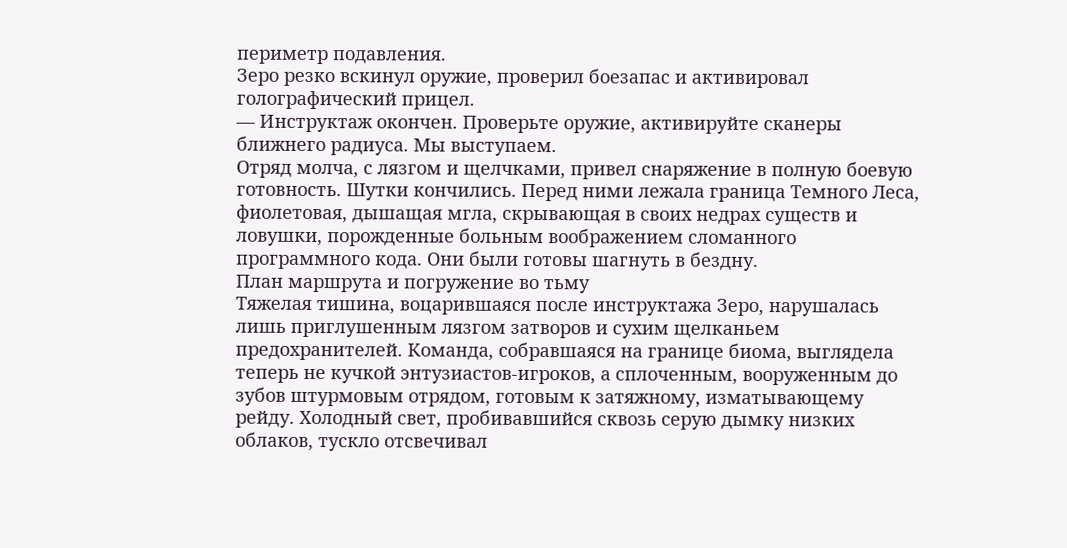периметр подавления.
Зеро резко вскинул оружие, проверил боезапас и активировал голографический прицел.
— Инструктаж окончен. Проверьте оружие, активируйте сканеры ближнего радиуса. Мы выступаем.
Отряд молча, с лязгом и щелчками, привел снаряжение в полную боевую готовность. Шутки кончились. Перед ними лежала граница Темного Леса, фиолетовая, дышащая мгла, скрывающая в своих недрах существ и ловушки, порожденные больным воображением сломанного программного кода. Они были готовы шагнуть в бездну.
План маршрута и погружение во тьму
Тяжелая тишина, воцарившаяся после инструктажа Зеро, нарушалась лишь приглушенным лязгом затворов и сухим щелканьем предохранителей. Команда, собравшаяся на границе биома, выглядела теперь не кучкой энтузиастов-игроков, а сплоченным, вооруженным до зубов штурмовым отрядом, готовым к затяжному, изматывающему рейду. Холодный свет, пробивавшийся сквозь серую дымку низких облаков, тускло отсвечивал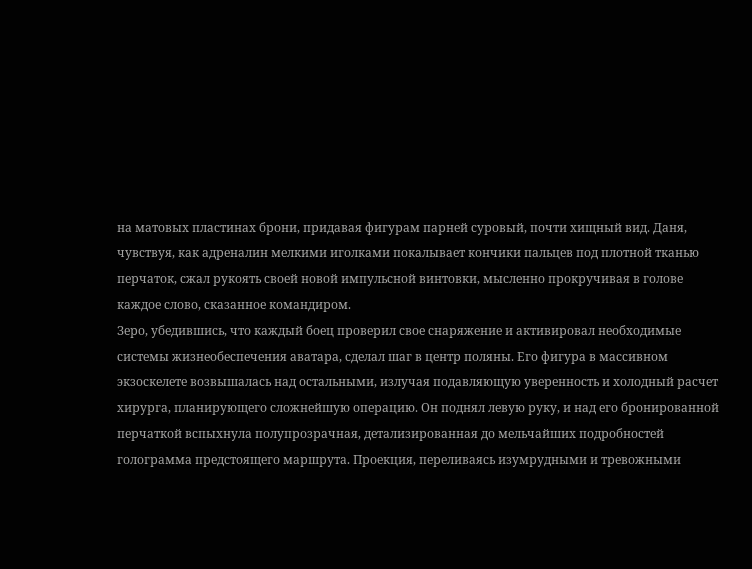на матовых пластинах брони, придавая фигурам парней суровый, почти хищный вид. Даня, чувствуя, как адреналин мелкими иголками покалывает кончики пальцев под плотной тканью перчаток, сжал рукоять своей новой импульсной винтовки, мысленно прокручивая в голове каждое слово, сказанное командиром.
Зеро, убедившись, что каждый боец проверил свое снаряжение и активировал необходимые системы жизнеобеспечения аватара, сделал шаг в центр поляны. Его фигура в массивном экзоскелете возвышалась над остальными, излучая подавляющую уверенность и холодный расчет хирурга, планирующего сложнейшую операцию. Он поднял левую руку, и над его бронированной перчаткой вспыхнула полупрозрачная, детализированная до мельчайших подробностей голограмма предстоящего маршрута. Проекция, переливаясь изумрудными и тревожными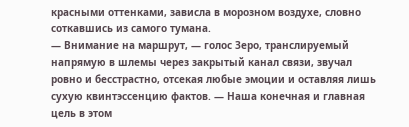красными оттенками, зависла в морозном воздухе, словно соткавшись из самого тумана.
— Внимание на маршрут, — голос Зеро, транслируемый напрямую в шлемы через закрытый канал связи, звучал ровно и бесстрастно, отсекая любые эмоции и оставляя лишь сухую квинтэссенцию фактов. — Наша конечная и главная цель в этом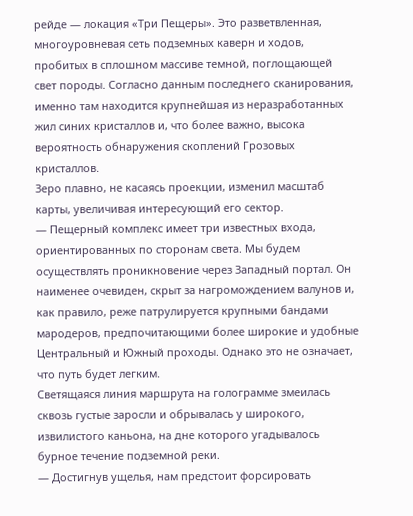рейде — локация «Три Пещеры». Это разветвленная, многоуровневая сеть подземных каверн и ходов, пробитых в сплошном массиве темной, поглощающей свет породы. Согласно данным последнего сканирования, именно там находится крупнейшая из неразработанных жил синих кристаллов и, что более важно, высока вероятность обнаружения скоплений Грозовых кристаллов.
Зеро плавно, не касаясь проекции, изменил масштаб карты, увеличивая интересующий его сектор.
— Пещерный комплекс имеет три известных входа, ориентированных по сторонам света. Мы будем осуществлять проникновение через Западный портал. Он наименее очевиден, скрыт за нагромождением валунов и, как правило, реже патрулируется крупными бандами мародеров, предпочитающими более широкие и удобные Центральный и Южный проходы. Однако это не означает, что путь будет легким.
Светящаяся линия маршрута на голограмме змеилась сквозь густые заросли и обрывалась у широкого, извилистого каньона, на дне которого угадывалось бурное течение подземной реки.
— Достигнув ущелья, нам предстоит форсировать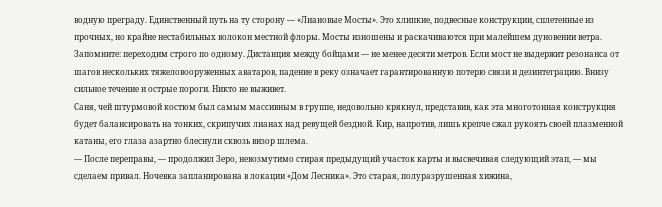водную преграду. Единственный путь на ту сторону — «Лиановые Мосты». Это хлипкие, подвесные конструкции, сплетенные из прочных, но крайне нестабильных волокон местной флоры. Мосты изношены и раскачиваются при малейшем дуновении ветра. Запомните: переходим строго по одному. Дистанция между бойцами — не менее десяти метров. Если мост не выдержит резонанса от шагов нескольких тяжеловооруженных аватаров, падение в реку означает гарантированную потерю связи и дезинтеграцию. Внизу сильное течение и острые пороги. Никто не выживет.
Саня, чей штурмовой костюм был самым массивным в группе, недовольно крякнул, представив, как эта многотонная конструкция будет балансировать на тонких, скрипучих лианах над ревущей бездной. Кир, напротив, лишь крепче сжал рукоять своей плазменной катаны, его глаза азартно блеснули сквозь визор шлема.
— После переправы, — продолжил Зеро, невозмутимо стирая предыдущий участок карты и высвечивая следующий этап, — мы сделаем привал. Ночевка запланирована в локации «Дом Лесника». Это старая, полуразрушенная хижина,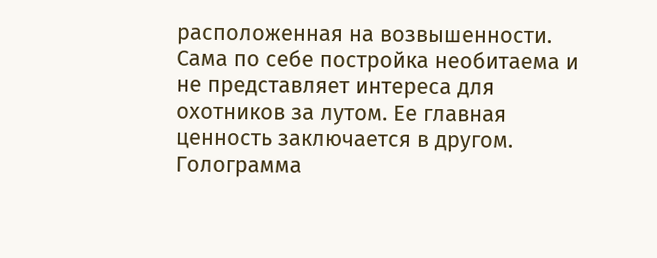расположенная на возвышенности. Сама по себе постройка необитаема и не представляет интереса для охотников за лутом. Ее главная ценность заключается в другом.
Голограмма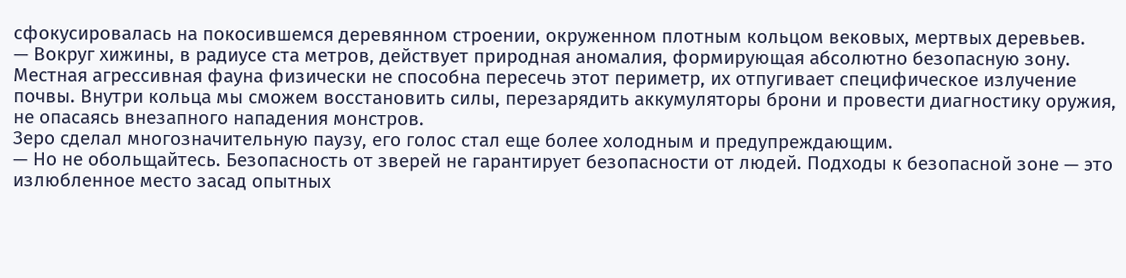сфокусировалась на покосившемся деревянном строении, окруженном плотным кольцом вековых, мертвых деревьев.
— Вокруг хижины, в радиусе ста метров, действует природная аномалия, формирующая абсолютно безопасную зону. Местная агрессивная фауна физически не способна пересечь этот периметр, их отпугивает специфическое излучение почвы. Внутри кольца мы сможем восстановить силы, перезарядить аккумуляторы брони и провести диагностику оружия, не опасаясь внезапного нападения монстров.
Зеро сделал многозначительную паузу, его голос стал еще более холодным и предупреждающим.
— Но не обольщайтесь. Безопасность от зверей не гарантирует безопасности от людей. Подходы к безопасной зоне — это излюбленное место засад опытных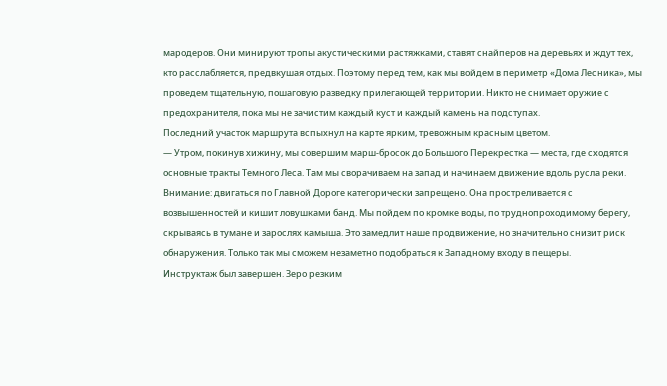мародеров. Они минируют тропы акустическими растяжками, ставят снайперов на деревьях и ждут тех, кто расслабляется, предвкушая отдых. Поэтому перед тем, как мы войдем в периметр «Дома Лесника», мы проведем тщательную, пошаговую разведку прилегающей территории. Никто не снимает оружие с предохранителя, пока мы не зачистим каждый куст и каждый камень на подступах.
Последний участок маршрута вспыхнул на карте ярким, тревожным красным цветом.
— Утром, покинув хижину, мы совершим марш-бросок до Большого Перекрестка — места, где сходятся основные тракты Темного Леса. Там мы сворачиваем на запад и начинаем движение вдоль русла реки. Внимание: двигаться по Главной Дороге категорически запрещено. Она простреливается с возвышенностей и кишит ловушками банд. Мы пойдем по кромке воды, по труднопроходимому берегу, скрываясь в тумане и зарослях камыша. Это замедлит наше продвижение, но значительно снизит риск обнаружения. Только так мы сможем незаметно подобраться к Западному входу в пещеры.
Инструктаж был завершен. Зеро резким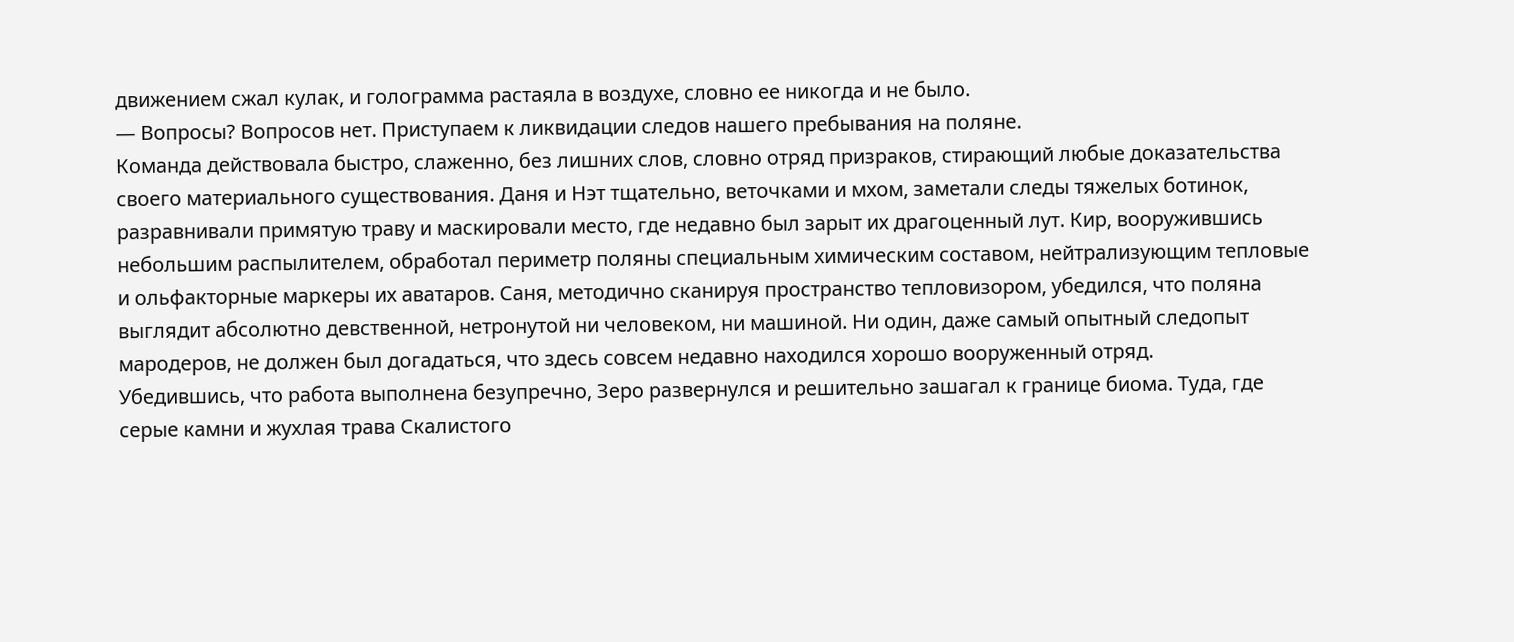движением сжал кулак, и голограмма растаяла в воздухе, словно ее никогда и не было.
— Вопросы? Вопросов нет. Приступаем к ликвидации следов нашего пребывания на поляне.
Команда действовала быстро, слаженно, без лишних слов, словно отряд призраков, стирающий любые доказательства своего материального существования. Даня и Нэт тщательно, веточками и мхом, заметали следы тяжелых ботинок, разравнивали примятую траву и маскировали место, где недавно был зарыт их драгоценный лут. Кир, вооружившись небольшим распылителем, обработал периметр поляны специальным химическим составом, нейтрализующим тепловые и ольфакторные маркеры их аватаров. Саня, методично сканируя пространство тепловизором, убедился, что поляна выглядит абсолютно девственной, нетронутой ни человеком, ни машиной. Ни один, даже самый опытный следопыт мародеров, не должен был догадаться, что здесь совсем недавно находился хорошо вооруженный отряд.
Убедившись, что работа выполнена безупречно, Зеро развернулся и решительно зашагал к границе биома. Туда, где серые камни и жухлая трава Скалистого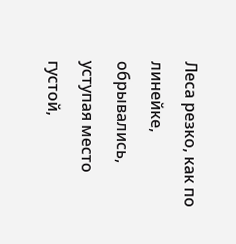Леса резко, как по линейке, обрывались, уступая место густой,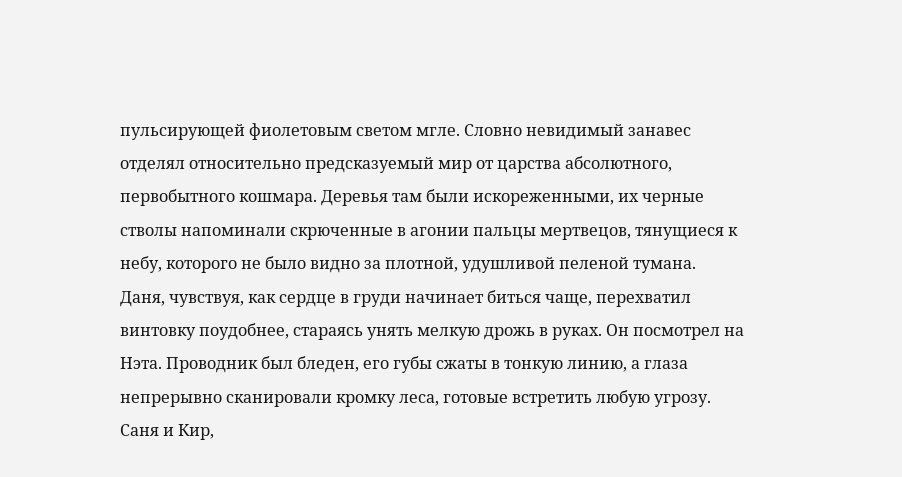пульсирующей фиолетовым светом мгле. Словно невидимый занавес отделял относительно предсказуемый мир от царства абсолютного, первобытного кошмара. Деревья там были искореженными, их черные стволы напоминали скрюченные в агонии пальцы мертвецов, тянущиеся к небу, которого не было видно за плотной, удушливой пеленой тумана.
Даня, чувствуя, как сердце в груди начинает биться чаще, перехватил винтовку поудобнее, стараясь унять мелкую дрожь в руках. Он посмотрел на Нэта. Проводник был бледен, его губы сжаты в тонкую линию, а глаза непрерывно сканировали кромку леса, готовые встретить любую угрозу. Саня и Кир,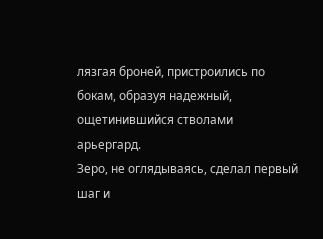лязгая броней, пристроились по бокам, образуя надежный, ощетинившийся стволами арьергард.
Зеро, не оглядываясь, сделал первый шаг и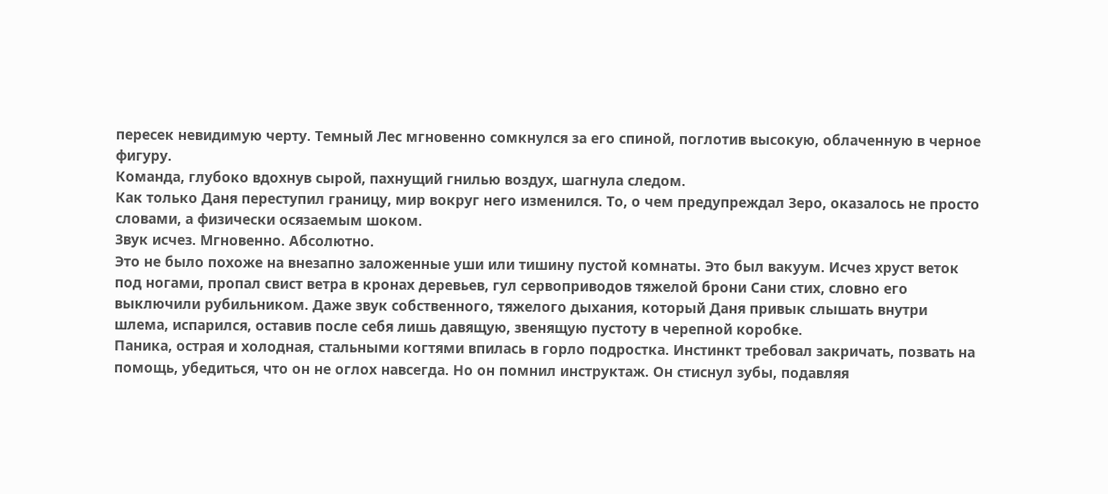пересек невидимую черту. Темный Лес мгновенно сомкнулся за его спиной, поглотив высокую, облаченную в черное фигуру.
Команда, глубоко вдохнув сырой, пахнущий гнилью воздух, шагнула следом.
Как только Даня переступил границу, мир вокруг него изменился. То, о чем предупреждал Зеро, оказалось не просто словами, а физически осязаемым шоком.
Звук исчез. Мгновенно. Абсолютно.
Это не было похоже на внезапно заложенные уши или тишину пустой комнаты. Это был вакуум. Исчез хруст веток под ногами, пропал свист ветра в кронах деревьев, гул сервоприводов тяжелой брони Сани стих, словно его выключили рубильником. Даже звук собственного, тяжелого дыхания, который Даня привык слышать внутри шлема, испарился, оставив после себя лишь давящую, звенящую пустоту в черепной коробке.
Паника, острая и холодная, стальными когтями впилась в горло подростка. Инстинкт требовал закричать, позвать на помощь, убедиться, что он не оглох навсегда. Но он помнил инструктаж. Он стиснул зубы, подавляя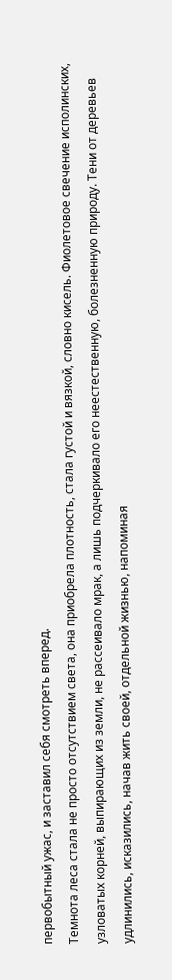первобытный ужас, и заставил себя смотреть вперед.
Темнота леса стала не просто отсутствием света, она приобрела плотность, стала густой и вязкой, словно кисель. Фиолетовое свечение исполинских, узловатых корней, выпирающих из земли, не рассеивало мрак, а лишь подчеркивало его неестественную, болезненную природу. Тени от деревьев удлинились, исказились, начав жить своей, отдельной жизнью, напоминая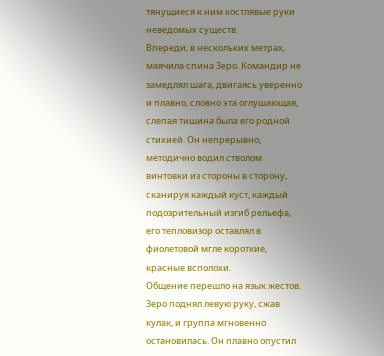тянущиеся к ним костлявые руки неведомых существ.
Впереди, в нескольких метрах, маячила спина Зеро. Командир не замедлял шага, двигаясь уверенно и плавно, словно эта оглушающая, слепая тишина была его родной стихией. Он непрерывно, методично водил стволом винтовки из стороны в сторону, сканируя каждый куст, каждый подозрительный изгиб рельефа, его тепловизор оставлял в фиолетовой мгле короткие, красные всполохи.
Общение перешло на язык жестов. Зеро поднял левую руку, сжав кулак, и группа мгновенно остановилась. Он плавно опустил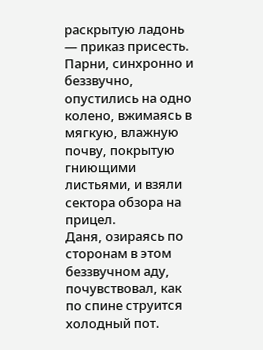раскрытую ладонь — приказ присесть. Парни, синхронно и беззвучно, опустились на одно колено, вжимаясь в мягкую, влажную почву, покрытую гниющими листьями, и взяли сектора обзора на прицел.
Даня, озираясь по сторонам в этом беззвучном аду, почувствовал, как по спине струится холодный пот.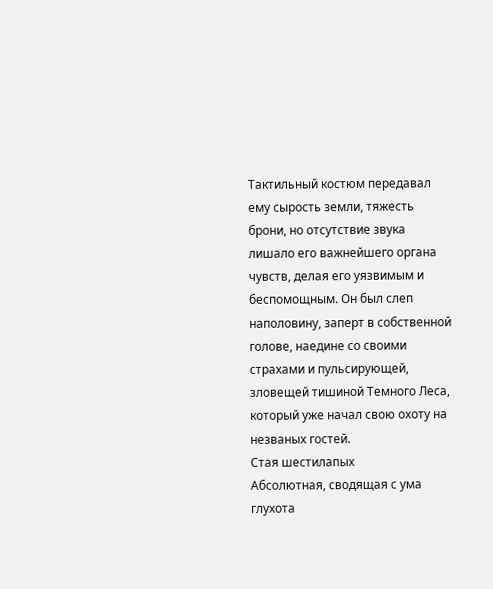Тактильный костюм передавал ему сырость земли, тяжесть брони, но отсутствие звука лишало его важнейшего органа чувств, делая его уязвимым и беспомощным. Он был слеп наполовину, заперт в собственной голове, наедине со своими страхами и пульсирующей, зловещей тишиной Темного Леса, который уже начал свою охоту на незваных гостей.
Стая шестилапых
Абсолютная, сводящая с ума глухота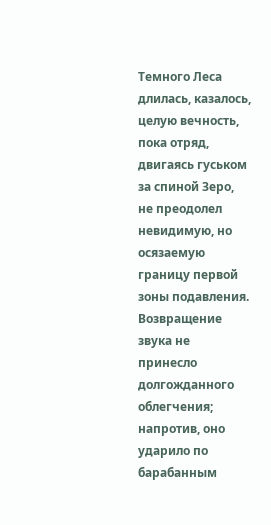Темного Леса длилась, казалось, целую вечность, пока отряд, двигаясь гуськом за спиной Зеро, не преодолел невидимую, но осязаемую границу первой зоны подавления. Возвращение звука не принесло долгожданного облегчения; напротив, оно ударило по барабанным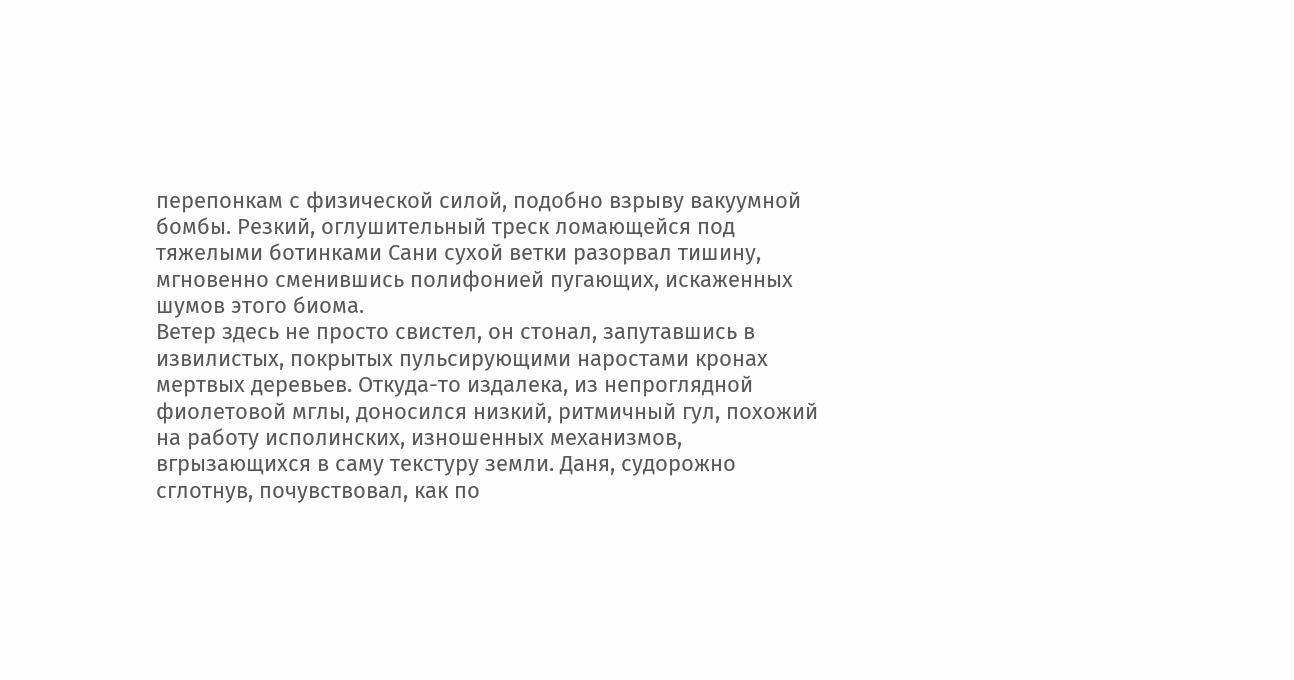перепонкам с физической силой, подобно взрыву вакуумной бомбы. Резкий, оглушительный треск ломающейся под тяжелыми ботинками Сани сухой ветки разорвал тишину, мгновенно сменившись полифонией пугающих, искаженных шумов этого биома.
Ветер здесь не просто свистел, он стонал, запутавшись в извилистых, покрытых пульсирующими наростами кронах мертвых деревьев. Откуда-то издалека, из непроглядной фиолетовой мглы, доносился низкий, ритмичный гул, похожий на работу исполинских, изношенных механизмов, вгрызающихся в саму текстуру земли. Даня, судорожно сглотнув, почувствовал, как по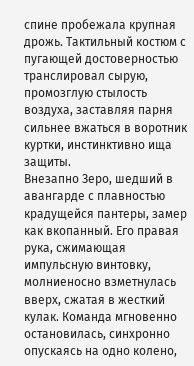спине пробежала крупная дрожь. Тактильный костюм с пугающей достоверностью транслировал сырую, промозглую стылость воздуха, заставляя парня сильнее вжаться в воротник куртки, инстинктивно ища защиты.
Внезапно Зеро, шедший в авангарде с плавностью крадущейся пантеры, замер как вкопанный. Его правая рука, сжимающая импульсную винтовку, молниеносно взметнулась вверх, сжатая в жесткий кулак. Команда мгновенно остановилась, синхронно опускаясь на одно колено,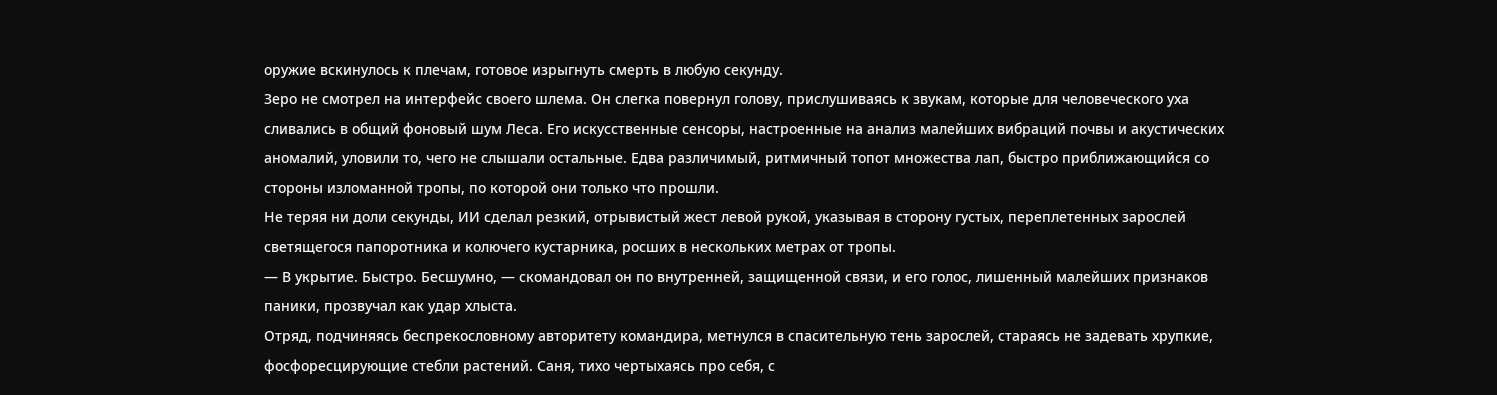оружие вскинулось к плечам, готовое изрыгнуть смерть в любую секунду.
Зеро не смотрел на интерфейс своего шлема. Он слегка повернул голову, прислушиваясь к звукам, которые для человеческого уха сливались в общий фоновый шум Леса. Его искусственные сенсоры, настроенные на анализ малейших вибраций почвы и акустических аномалий, уловили то, чего не слышали остальные. Едва различимый, ритмичный топот множества лап, быстро приближающийся со стороны изломанной тропы, по которой они только что прошли.
Не теряя ни доли секунды, ИИ сделал резкий, отрывистый жест левой рукой, указывая в сторону густых, переплетенных зарослей светящегося папоротника и колючего кустарника, росших в нескольких метрах от тропы.
— В укрытие. Быстро. Бесшумно, — скомандовал он по внутренней, защищенной связи, и его голос, лишенный малейших признаков паники, прозвучал как удар хлыста.
Отряд, подчиняясь беспрекословному авторитету командира, метнулся в спасительную тень зарослей, стараясь не задевать хрупкие, фосфоресцирующие стебли растений. Саня, тихо чертыхаясь про себя, с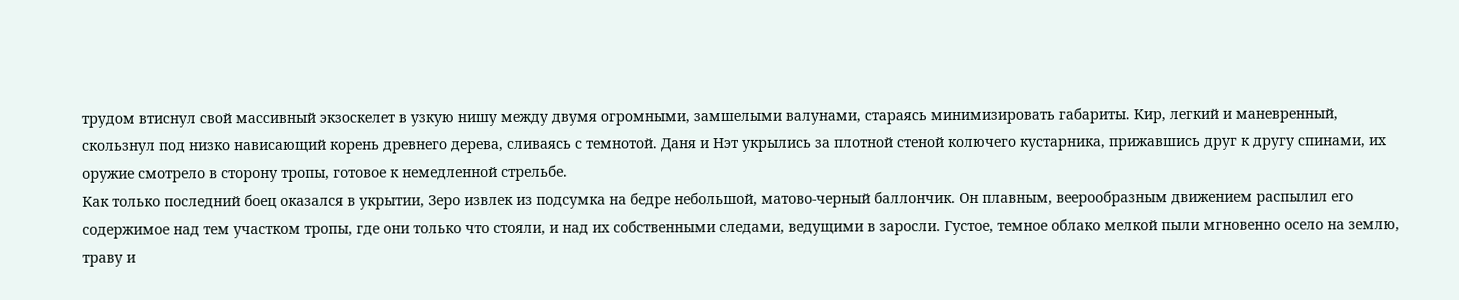трудом втиснул свой массивный экзоскелет в узкую нишу между двумя огромными, замшелыми валунами, стараясь минимизировать габариты. Кир, легкий и маневренный, скользнул под низко нависающий корень древнего дерева, сливаясь с темнотой. Даня и Нэт укрылись за плотной стеной колючего кустарника, прижавшись друг к другу спинами, их оружие смотрело в сторону тропы, готовое к немедленной стрельбе.
Как только последний боец оказался в укрытии, Зеро извлек из подсумка на бедре небольшой, матово-черный баллончик. Он плавным, веерообразным движением распылил его содержимое над тем участком тропы, где они только что стояли, и над их собственными следами, ведущими в заросли. Густое, темное облако мелкой пыли мгновенно осело на землю, траву и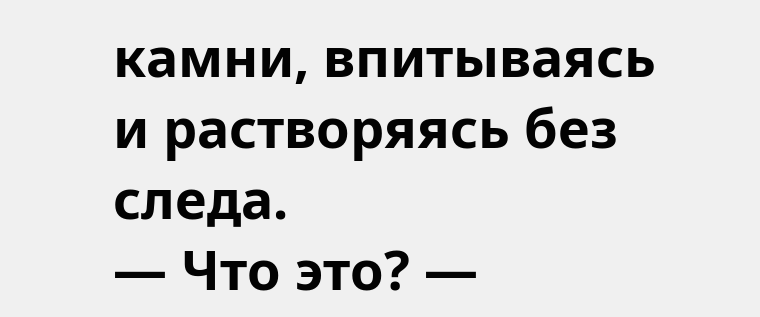камни, впитываясь и растворяясь без следа.
— Что это? —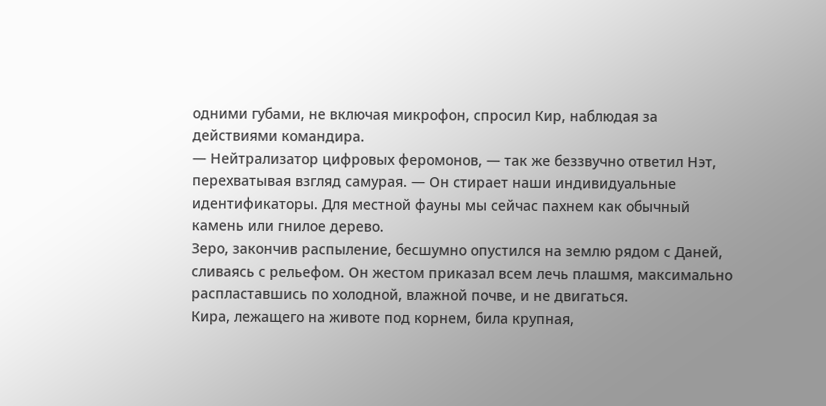одними губами, не включая микрофон, спросил Кир, наблюдая за действиями командира.
— Нейтрализатор цифровых феромонов, — так же беззвучно ответил Нэт, перехватывая взгляд самурая. — Он стирает наши индивидуальные идентификаторы. Для местной фауны мы сейчас пахнем как обычный камень или гнилое дерево.
Зеро, закончив распыление, бесшумно опустился на землю рядом с Даней, сливаясь с рельефом. Он жестом приказал всем лечь плашмя, максимально распластавшись по холодной, влажной почве, и не двигаться.
Кира, лежащего на животе под корнем, била крупная,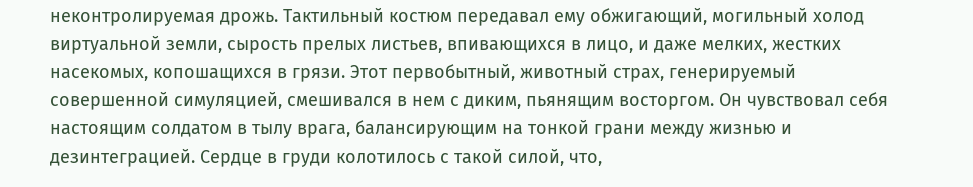неконтролируемая дрожь. Тактильный костюм передавал ему обжигающий, могильный холод виртуальной земли, сырость прелых листьев, впивающихся в лицо, и даже мелких, жестких насекомых, копошащихся в грязи. Этот первобытный, животный страх, генерируемый совершенной симуляцией, смешивался в нем с диким, пьянящим восторгом. Он чувствовал себя настоящим солдатом в тылу врага, балансирующим на тонкой грани между жизнью и дезинтеграцией. Сердце в груди колотилось с такой силой, что,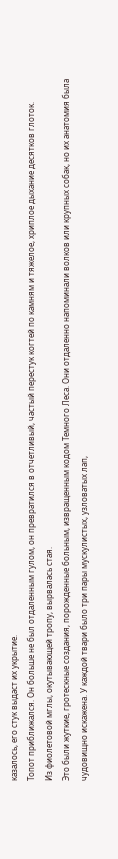казалось, его стук выдаст их укрытие.
Топот приближался. Он больше не был отдаленным гулом, он превратился в отчетливый, частый перестук когтей по камням и тяжелое, хриплое дыхание десятков глоток.
Из фиолетовой мглы, окутывающей тропу, вырвалась стая.
Это были жуткие, гротескные создания, порожденные больным, извращенным кодом Темного Леса. Они отдаленно напоминали волков или крупных собак, но их анатомия была чудовищно искажена. У каждой твари было три пары мускулистых, узловатых лап,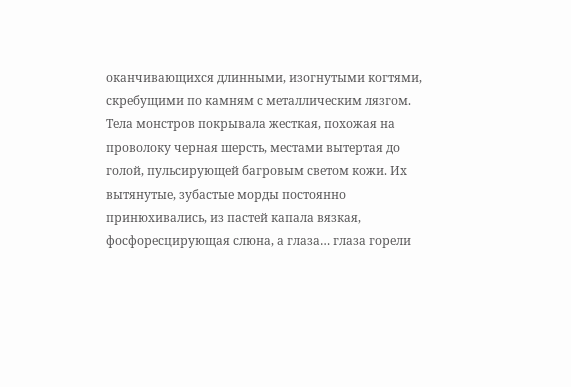оканчивающихся длинными, изогнутыми когтями, скребущими по камням с металлическим лязгом. Тела монстров покрывала жесткая, похожая на проволоку черная шерсть, местами вытертая до голой, пульсирующей багровым светом кожи. Их вытянутые, зубастые морды постоянно принюхивались, из пастей капала вязкая, фосфоресцирующая слюна, а глаза… глаза горели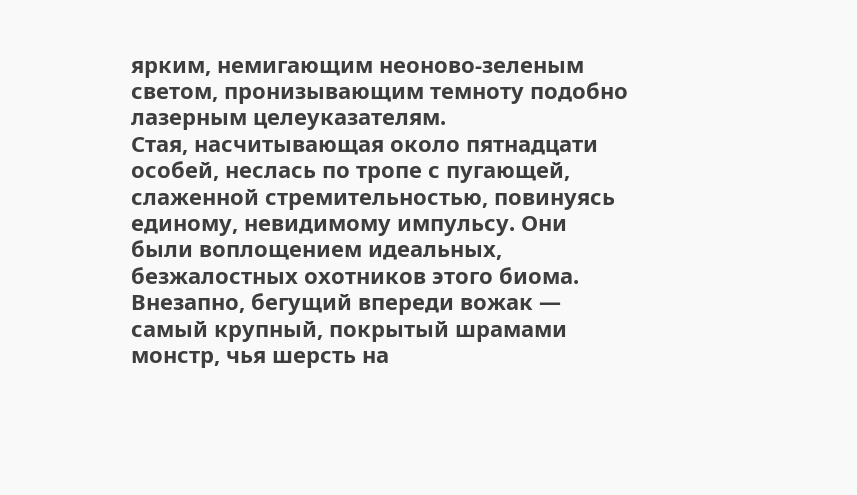ярким, немигающим неоново-зеленым светом, пронизывающим темноту подобно лазерным целеуказателям.
Стая, насчитывающая около пятнадцати особей, неслась по тропе с пугающей, слаженной стремительностью, повинуясь единому, невидимому импульсу. Они были воплощением идеальных, безжалостных охотников этого биома.
Внезапно, бегущий впереди вожак — самый крупный, покрытый шрамами монстр, чья шерсть на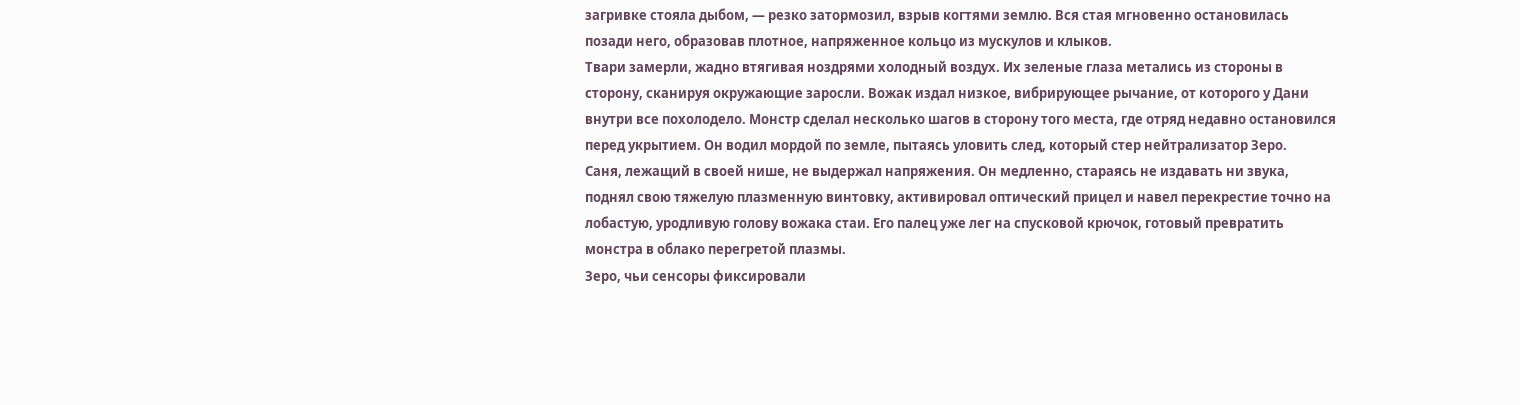загривке стояла дыбом, — резко затормозил, взрыв когтями землю. Вся стая мгновенно остановилась позади него, образовав плотное, напряженное кольцо из мускулов и клыков.
Твари замерли, жадно втягивая ноздрями холодный воздух. Их зеленые глаза метались из стороны в сторону, сканируя окружающие заросли. Вожак издал низкое, вибрирующее рычание, от которого у Дани внутри все похолодело. Монстр сделал несколько шагов в сторону того места, где отряд недавно остановился перед укрытием. Он водил мордой по земле, пытаясь уловить след, который стер нейтрализатор Зеро.
Саня, лежащий в своей нише, не выдержал напряжения. Он медленно, стараясь не издавать ни звука, поднял свою тяжелую плазменную винтовку, активировал оптический прицел и навел перекрестие точно на лобастую, уродливую голову вожака стаи. Его палец уже лег на спусковой крючок, готовый превратить монстра в облако перегретой плазмы.
Зеро, чьи сенсоры фиксировали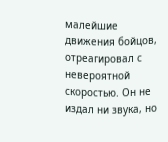малейшие движения бойцов, отреагировал с невероятной скоростью. Он не издал ни звука, но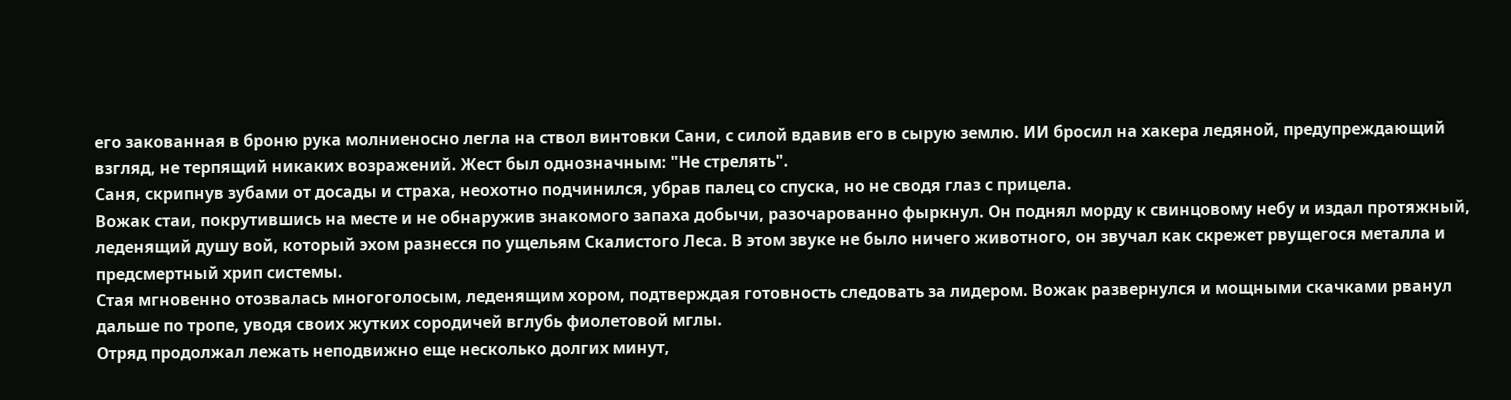его закованная в броню рука молниеносно легла на ствол винтовки Сани, с силой вдавив его в сырую землю. ИИ бросил на хакера ледяной, предупреждающий взгляд, не терпящий никаких возражений. Жест был однозначным: "Не стрелять".
Саня, скрипнув зубами от досады и страха, неохотно подчинился, убрав палец со спуска, но не сводя глаз с прицела.
Вожак стаи, покрутившись на месте и не обнаружив знакомого запаха добычи, разочарованно фыркнул. Он поднял морду к свинцовому небу и издал протяжный, леденящий душу вой, который эхом разнесся по ущельям Скалистого Леса. В этом звуке не было ничего животного, он звучал как скрежет рвущегося металла и предсмертный хрип системы.
Стая мгновенно отозвалась многоголосым, леденящим хором, подтверждая готовность следовать за лидером. Вожак развернулся и мощными скачками рванул дальше по тропе, уводя своих жутких сородичей вглубь фиолетовой мглы.
Отряд продолжал лежать неподвижно еще несколько долгих минут,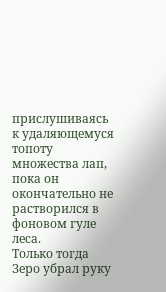прислушиваясь к удаляющемуся топоту множества лап, пока он окончательно не растворился в фоновом гуле леса.
Только тогда Зеро убрал руку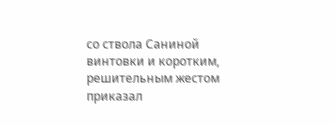со ствола Саниной винтовки и коротким, решительным жестом приказал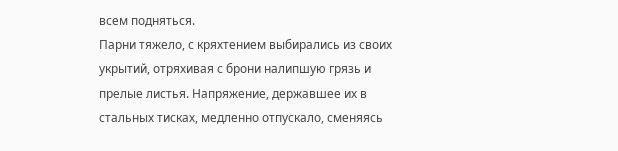всем подняться.
Парни тяжело, с кряхтением выбирались из своих укрытий, отряхивая с брони налипшую грязь и прелые листья. Напряжение, державшее их в стальных тисках, медленно отпускало, сменяясь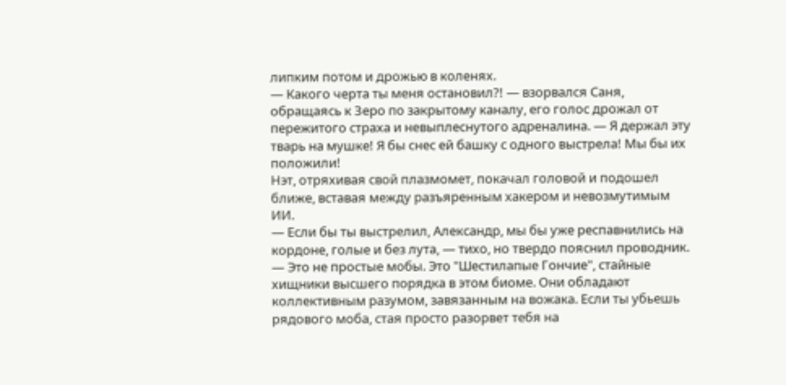липким потом и дрожью в коленях.
— Какого черта ты меня остановил?! — взорвался Саня, обращаясь к Зеро по закрытому каналу, его голос дрожал от пережитого страха и невыплеснутого адреналина. — Я держал эту тварь на мушке! Я бы снес ей башку с одного выстрела! Мы бы их положили!
Нэт, отряхивая свой плазмомет, покачал головой и подошел ближе, вставая между разъяренным хакером и невозмутимым ИИ.
— Если бы ты выстрелил, Александр, мы бы уже респавнились на кордоне, голые и без лута, — тихо, но твердо пояснил проводник. — Это не простые мобы. Это "Шестилапые Гончие", стайные хищники высшего порядка в этом биоме. Они обладают коллективным разумом, завязанным на вожака. Если ты убьешь рядового моба, стая просто разорвет тебя на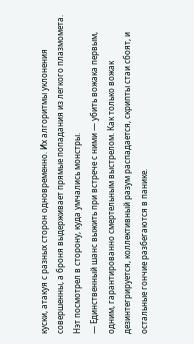куски, атакуя с разных сторон одновременно. Их алгоритмы уклонения совершенны, а броня выдерживает прямые попадания из легкого плазмомета.
Нэт посмотрел в сторону, куда умчались монстры.
— Единственный шанс выжить при встрече с ними — убить вожака первым, одним, гарантированно смертельным выстрелом. Как только вожак дезинтегрируется, коллективный разум распадается, скрипты стаи сбоят, и остальные гончие разбегаются в панике.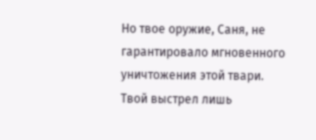Но твое оружие, Саня, не гарантировало мгновенного уничтожения этой твари. Твой выстрел лишь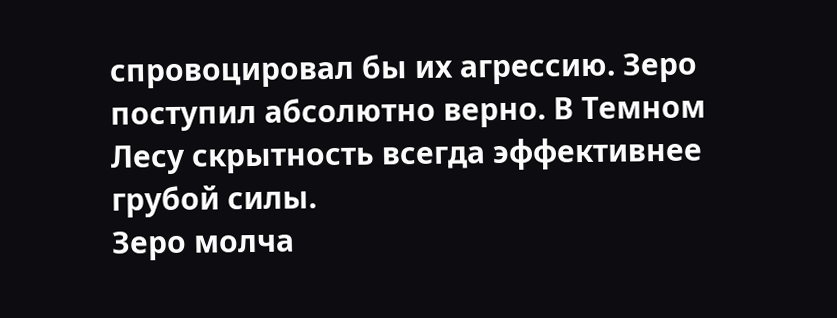спровоцировал бы их агрессию. Зеро поступил абсолютно верно. В Темном Лесу скрытность всегда эффективнее грубой силы.
Зеро молча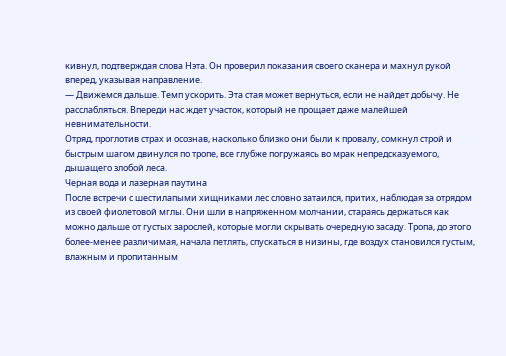кивнул, подтверждая слова Нэта. Он проверил показания своего сканера и махнул рукой вперед, указывая направление.
— Движемся дальше. Темп ускорить. Эта стая может вернуться, если не найдет добычу. Не расслабляться. Впереди нас ждет участок, который не прощает даже малейшей невнимательности.
Отряд, проглотив страх и осознав, насколько близко они были к провалу, сомкнул строй и быстрым шагом двинулся по тропе, все глубже погружаясь во мрак непредсказуемого, дышащего злобой леса.
Черная вода и лазерная паутина
После встречи с шестилапыми хищниками лес словно затаился, притих, наблюдая за отрядом из своей фиолетовой мглы. Они шли в напряженном молчании, стараясь держаться как можно дальше от густых зарослей, которые могли скрывать очередную засаду. Тропа, до этого более-менее различимая, начала петлять, спускаться в низины, где воздух становился густым, влажным и пропитанным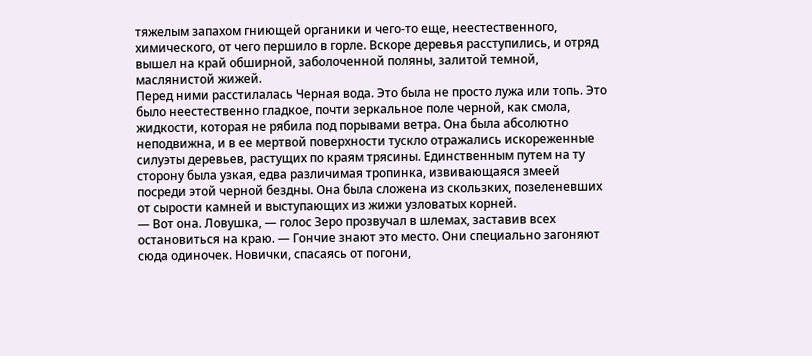тяжелым запахом гниющей органики и чего-то еще, неестественного, химического, от чего першило в горле. Вскоре деревья расступились, и отряд вышел на край обширной, заболоченной поляны, залитой темной, маслянистой жижей.
Перед ними расстилалась Черная вода. Это была не просто лужа или топь. Это было неестественно гладкое, почти зеркальное поле черной, как смола, жидкости, которая не рябила под порывами ветра. Она была абсолютно неподвижна, и в ее мертвой поверхности тускло отражались искореженные силуэты деревьев, растущих по краям трясины. Единственным путем на ту сторону была узкая, едва различимая тропинка, извивающаяся змеей посреди этой черной бездны. Она была сложена из скользких, позеленевших от сырости камней и выступающих из жижи узловатых корней.
— Вот она. Ловушка, — голос Зеро прозвучал в шлемах, заставив всех остановиться на краю. — Гончие знают это место. Они специально загоняют сюда одиночек. Новички, спасаясь от погони,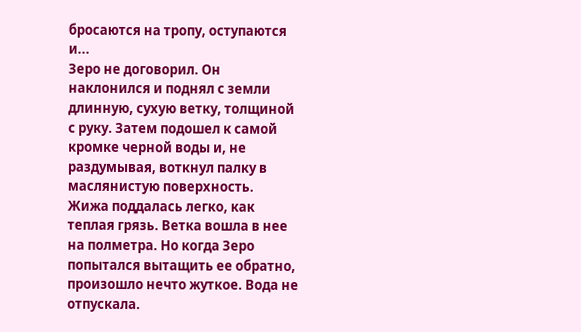бросаются на тропу, оступаются и...
Зеро не договорил. Он наклонился и поднял с земли длинную, сухую ветку, толщиной с руку. Затем подошел к самой кромке черной воды и, не раздумывая, воткнул палку в маслянистую поверхность.
Жижа поддалась легко, как теплая грязь. Ветка вошла в нее на полметра. Но когда Зеро попытался вытащить ее обратно, произошло нечто жуткое. Вода не отпускала.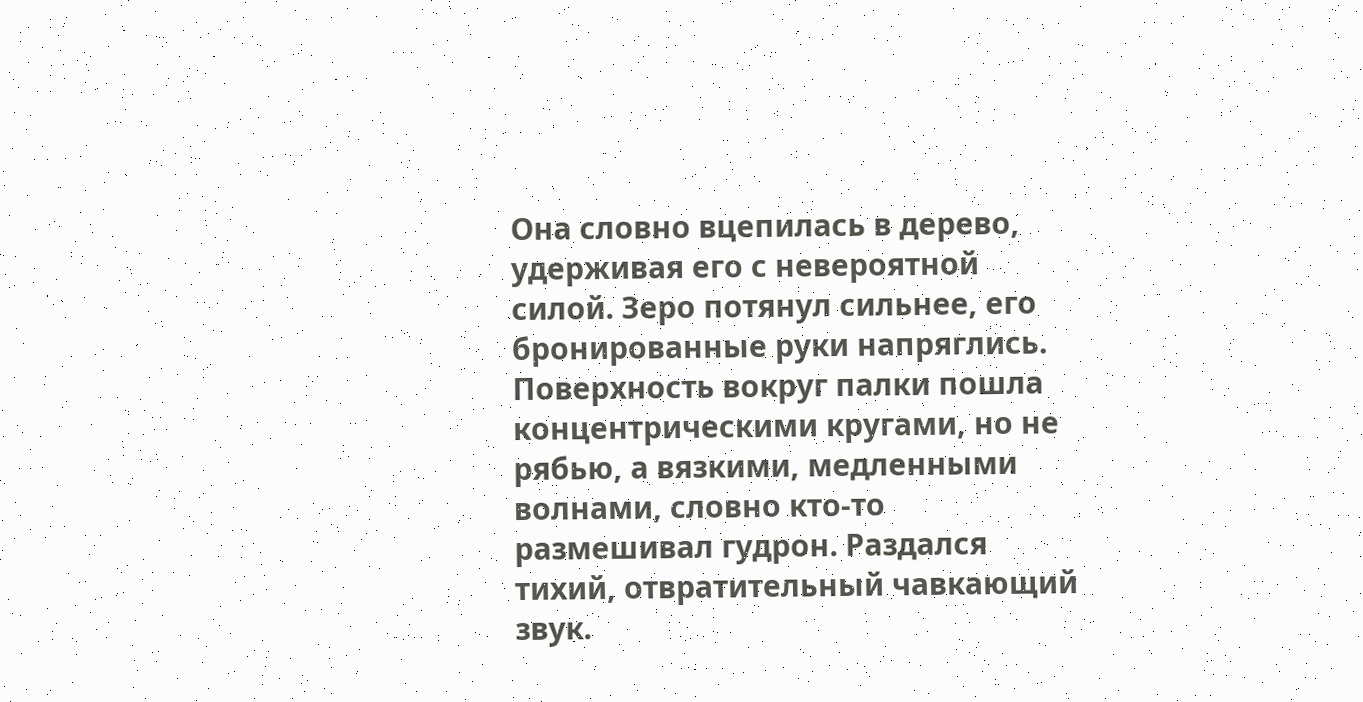Она словно вцепилась в дерево, удерживая его с невероятной силой. Зеро потянул сильнее, его бронированные руки напряглись. Поверхность вокруг палки пошла концентрическими кругами, но не рябью, а вязкими, медленными волнами, словно кто-то размешивал гудрон. Раздался тихий, отвратительный чавкающий звук.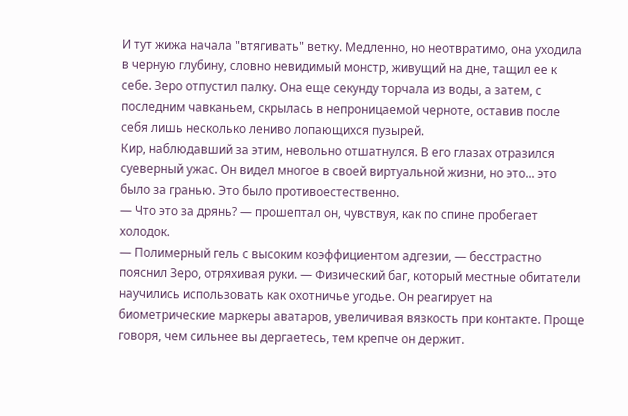И тут жижа начала "втягивать" ветку. Медленно, но неотвратимо, она уходила в черную глубину, словно невидимый монстр, живущий на дне, тащил ее к себе. Зеро отпустил палку. Она еще секунду торчала из воды, а затем, с последним чавканьем, скрылась в непроницаемой черноте, оставив после себя лишь несколько лениво лопающихся пузырей.
Кир, наблюдавший за этим, невольно отшатнулся. В его глазах отразился суеверный ужас. Он видел многое в своей виртуальной жизни, но это... это было за гранью. Это было противоестественно.
— Что это за дрянь? — прошептал он, чувствуя, как по спине пробегает холодок.
— Полимерный гель с высоким коэффициентом адгезии, — бесстрастно пояснил Зеро, отряхивая руки. — Физический баг, который местные обитатели научились использовать как охотничье угодье. Он реагирует на биометрические маркеры аватаров, увеличивая вязкость при контакте. Проще говоря, чем сильнее вы дергаетесь, тем крепче он держит.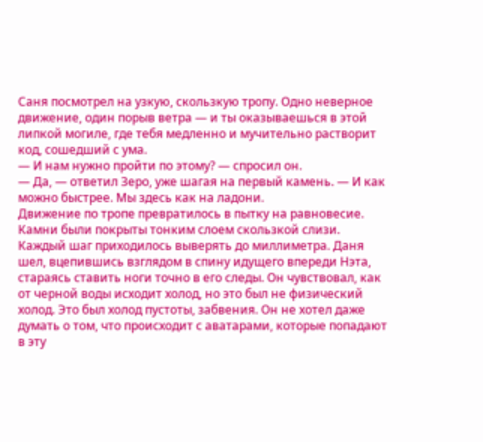Саня посмотрел на узкую, скользкую тропу. Одно неверное движение, один порыв ветра — и ты оказываешься в этой липкой могиле, где тебя медленно и мучительно растворит код, сошедший с ума.
— И нам нужно пройти по этому? — спросил он.
— Да, — ответил Зеро, уже шагая на первый камень. — И как можно быстрее. Мы здесь как на ладони.
Движение по тропе превратилось в пытку на равновесие. Камни были покрыты тонким слоем скользкой слизи. Каждый шаг приходилось выверять до миллиметра. Даня шел, вцепившись взглядом в спину идущего впереди Нэта, стараясь ставить ноги точно в его следы. Он чувствовал, как от черной воды исходит холод, но это был не физический холод. Это был холод пустоты, забвения. Он не хотел даже думать о том, что происходит с аватарами, которые попадают в эту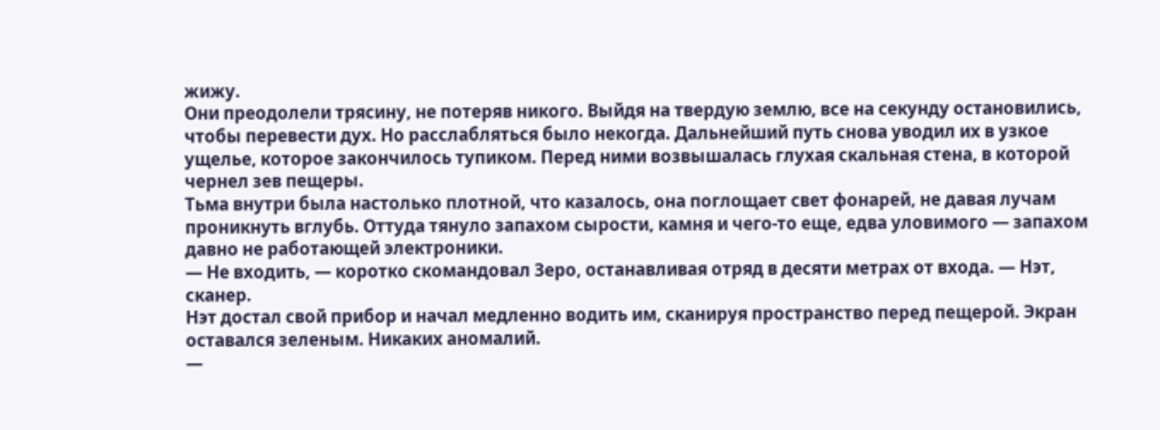жижу.
Они преодолели трясину, не потеряв никого. Выйдя на твердую землю, все на секунду остановились, чтобы перевести дух. Но расслабляться было некогда. Дальнейший путь снова уводил их в узкое ущелье, которое закончилось тупиком. Перед ними возвышалась глухая скальная стена, в которой чернел зев пещеры.
Тьма внутри была настолько плотной, что казалось, она поглощает свет фонарей, не давая лучам проникнуть вглубь. Оттуда тянуло запахом сырости, камня и чего-то еще, едва уловимого — запахом давно не работающей электроники.
— Не входить, — коротко скомандовал Зеро, останавливая отряд в десяти метрах от входа. — Нэт, сканер.
Нэт достал свой прибор и начал медленно водить им, сканируя пространство перед пещерой. Экран оставался зеленым. Никаких аномалий.
—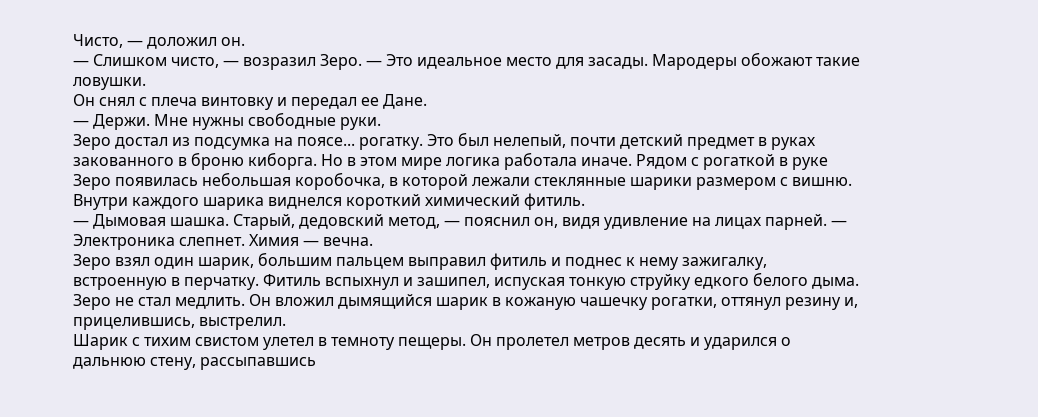Чисто, — доложил он.
— Слишком чисто, — возразил Зеро. — Это идеальное место для засады. Мародеры обожают такие ловушки.
Он снял с плеча винтовку и передал ее Дане.
— Держи. Мне нужны свободные руки.
Зеро достал из подсумка на поясе... рогатку. Это был нелепый, почти детский предмет в руках закованного в броню киборга. Но в этом мире логика работала иначе. Рядом с рогаткой в руке Зеро появилась небольшая коробочка, в которой лежали стеклянные шарики размером с вишню. Внутри каждого шарика виднелся короткий химический фитиль.
— Дымовая шашка. Старый, дедовский метод, — пояснил он, видя удивление на лицах парней. — Электроника слепнет. Химия — вечна.
Зеро взял один шарик, большим пальцем выправил фитиль и поднес к нему зажигалку, встроенную в перчатку. Фитиль вспыхнул и зашипел, испуская тонкую струйку едкого белого дыма.
Зеро не стал медлить. Он вложил дымящийся шарик в кожаную чашечку рогатки, оттянул резину и, прицелившись, выстрелил.
Шарик с тихим свистом улетел в темноту пещеры. Он пролетел метров десять и ударился о дальнюю стену, рассыпавшись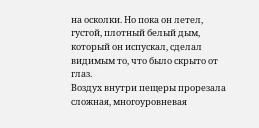на осколки. Но пока он летел, густой, плотный белый дым, который он испускал, сделал видимым то, что было скрыто от глаз.
Воздух внутри пещеры прорезала сложная, многоуровневая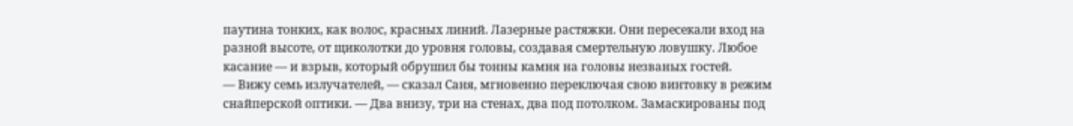паутина тонких, как волос, красных линий. Лазерные растяжки. Они пересекали вход на разной высоте, от щиколотки до уровня головы, создавая смертельную ловушку. Любое касание — и взрыв, который обрушил бы тонны камня на головы незваных гостей.
— Вижу семь излучателей, — сказал Саня, мгновенно переключая свою винтовку в режим снайперской оптики. — Два внизу, три на стенах, два под потолком. Замаскированы под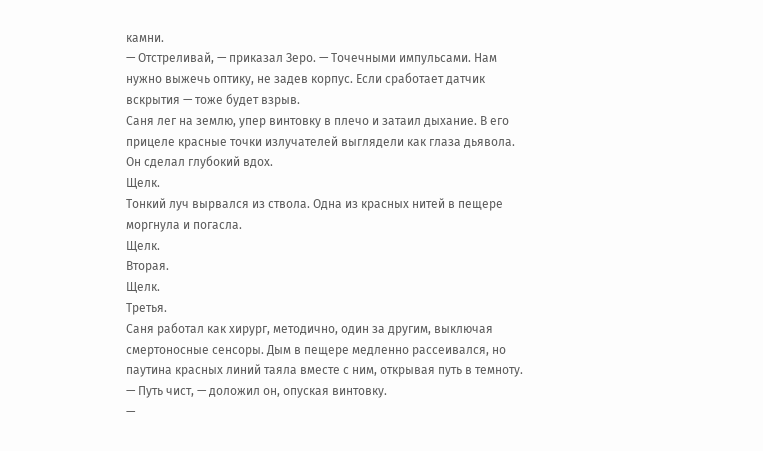камни.
— Отстреливай, — приказал Зеро. — Точечными импульсами. Нам нужно выжечь оптику, не задев корпус. Если сработает датчик вскрытия — тоже будет взрыв.
Саня лег на землю, упер винтовку в плечо и затаил дыхание. В его прицеле красные точки излучателей выглядели как глаза дьявола. Он сделал глубокий вдох.
Щелк.
Тонкий луч вырвался из ствола. Одна из красных нитей в пещере моргнула и погасла.
Щелк.
Вторая.
Щелк.
Третья.
Саня работал как хирург, методично, один за другим, выключая смертоносные сенсоры. Дым в пещере медленно рассеивался, но паутина красных линий таяла вместе с ним, открывая путь в темноту.
— Путь чист, — доложил он, опуская винтовку.
—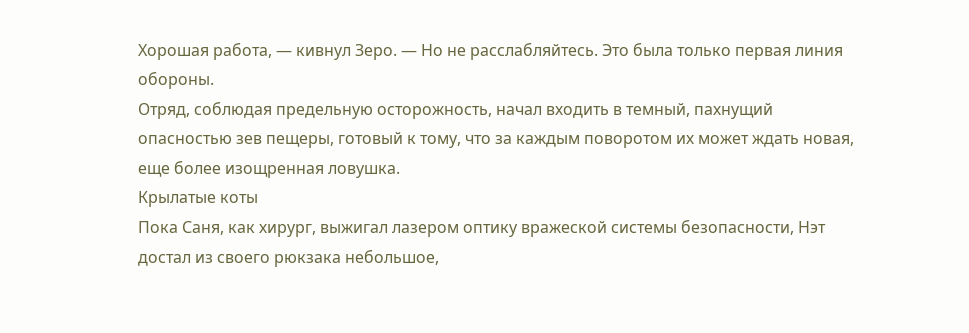Хорошая работа, — кивнул Зеро. — Но не расслабляйтесь. Это была только первая линия обороны.
Отряд, соблюдая предельную осторожность, начал входить в темный, пахнущий опасностью зев пещеры, готовый к тому, что за каждым поворотом их может ждать новая, еще более изощренная ловушка.
Крылатые коты
Пока Саня, как хирург, выжигал лазером оптику вражеской системы безопасности, Нэт достал из своего рюкзака небольшое,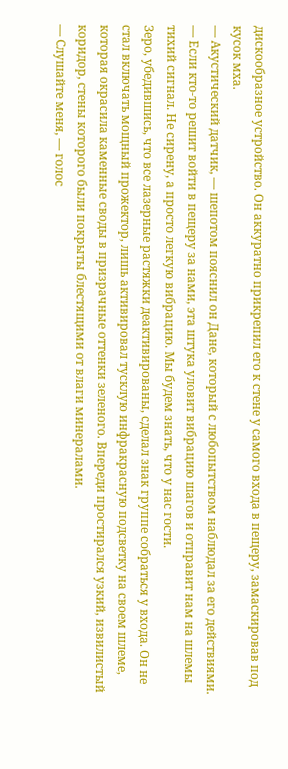дискообразное устройство. Он аккуратно прикрепил его к стене у самого входа в пещеру, замаскировав под кусок мха.
— Акустический датчик, — шепотом пояснил он Дане, который с любопытством наблюдал за его действиями. — Если кто-то решит войти в пещеру за нами, эта штука уловит вибрацию шагов и отправит нам на шлемы тихий сигнал. Не сирену, а просто легкую вибрацию. Мы будем знать, что у нас гости.
Зеро, убедившись, что все лазерные растяжки деактивированы, сделал знак группе собраться у входа. Он не стал включать мощный прожектор, лишь активировал тусклую инфракрасную подсветку на своем шлеме, которая окрасила каменные своды в призрачные оттенки зеленого. Впереди простирался узкий, извилистый коридор, стены которого были покрыты блестящими от влаги минералами.
— Слушайте меня, — голос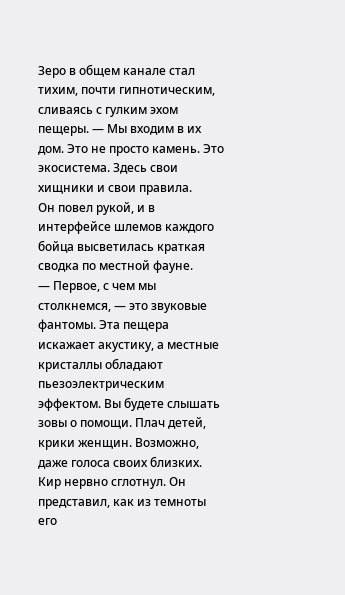Зеро в общем канале стал тихим, почти гипнотическим, сливаясь с гулким эхом пещеры. — Мы входим в их дом. Это не просто камень. Это экосистема. Здесь свои хищники и свои правила.
Он повел рукой, и в интерфейсе шлемов каждого бойца высветилась краткая сводка по местной фауне.
— Первое, с чем мы столкнемся, — это звуковые фантомы. Эта пещера искажает акустику, а местные кристаллы обладают пьезоэлектрическим эффектом. Вы будете слышать зовы о помощи. Плач детей, крики женщин. Возможно, даже голоса своих близких.
Кир нервно сглотнул. Он представил, как из темноты его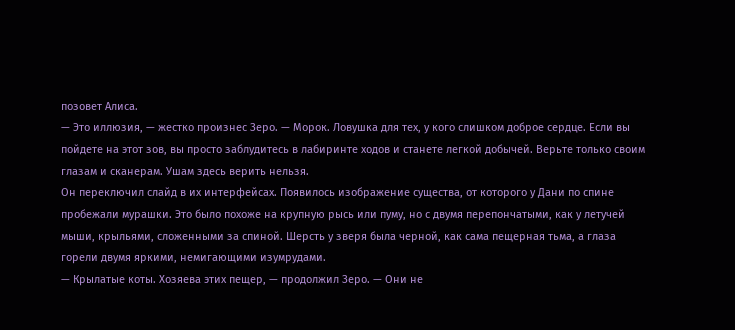позовет Алиса.
— Это иллюзия, — жестко произнес Зеро. — Морок. Ловушка для тех, у кого слишком доброе сердце. Если вы пойдете на этот зов, вы просто заблудитесь в лабиринте ходов и станете легкой добычей. Верьте только своим глазам и сканерам. Ушам здесь верить нельзя.
Он переключил слайд в их интерфейсах. Появилось изображение существа, от которого у Дани по спине пробежали мурашки. Это было похоже на крупную рысь или пуму, но с двумя перепончатыми, как у летучей мыши, крыльями, сложенными за спиной. Шерсть у зверя была черной, как сама пещерная тьма, а глаза горели двумя яркими, немигающими изумрудами.
— Крылатые коты. Хозяева этих пещер, — продолжил Зеро. — Они не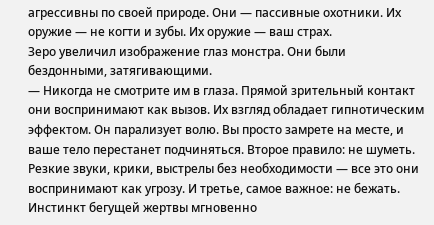агрессивны по своей природе. Они — пассивные охотники. Их оружие — не когти и зубы. Их оружие — ваш страх.
Зеро увеличил изображение глаз монстра. Они были бездонными, затягивающими.
— Никогда не смотрите им в глаза. Прямой зрительный контакт они воспринимают как вызов. Их взгляд обладает гипнотическим эффектом. Он парализует волю. Вы просто замрете на месте, и ваше тело перестанет подчиняться. Второе правило: не шуметь. Резкие звуки, крики, выстрелы без необходимости — все это они воспринимают как угрозу. И третье, самое важное: не бежать. Инстинкт бегущей жертвы мгновенно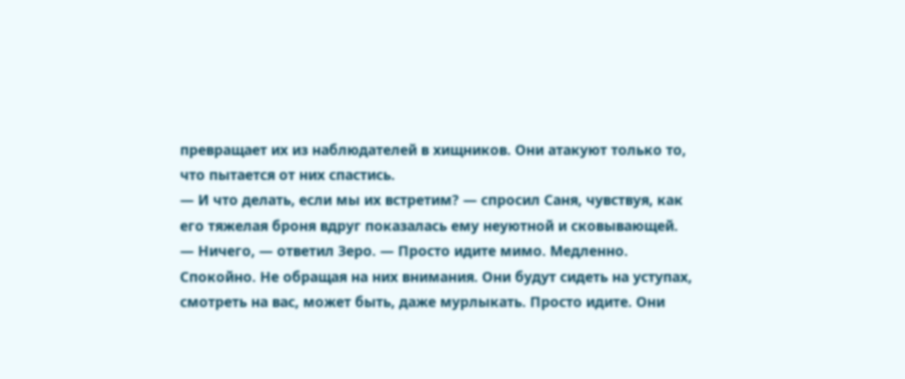превращает их из наблюдателей в хищников. Они атакуют только то, что пытается от них спастись.
— И что делать, если мы их встретим? — спросил Саня, чувствуя, как его тяжелая броня вдруг показалась ему неуютной и сковывающей.
— Ничего, — ответил Зеро. — Просто идите мимо. Медленно. Спокойно. Не обращая на них внимания. Они будут сидеть на уступах, смотреть на вас, может быть, даже мурлыкать. Просто идите. Они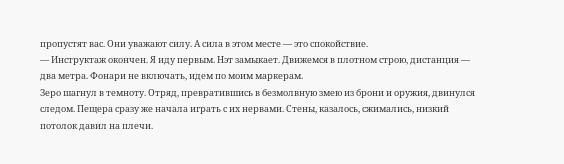пропустят вас. Они уважают силу. А сила в этом месте — это спокойствие.
— Инструктаж окончен. Я иду первым. Нэт замыкает. Движемся в плотном строю, дистанция — два метра. Фонари не включать, идем по моим маркерам.
Зеро шагнул в темноту. Отряд, превратившись в безмолвную змею из брони и оружия, двинулся следом. Пещера сразу же начала играть с их нервами. Стены, казалось, сжимались, низкий потолок давил на плечи.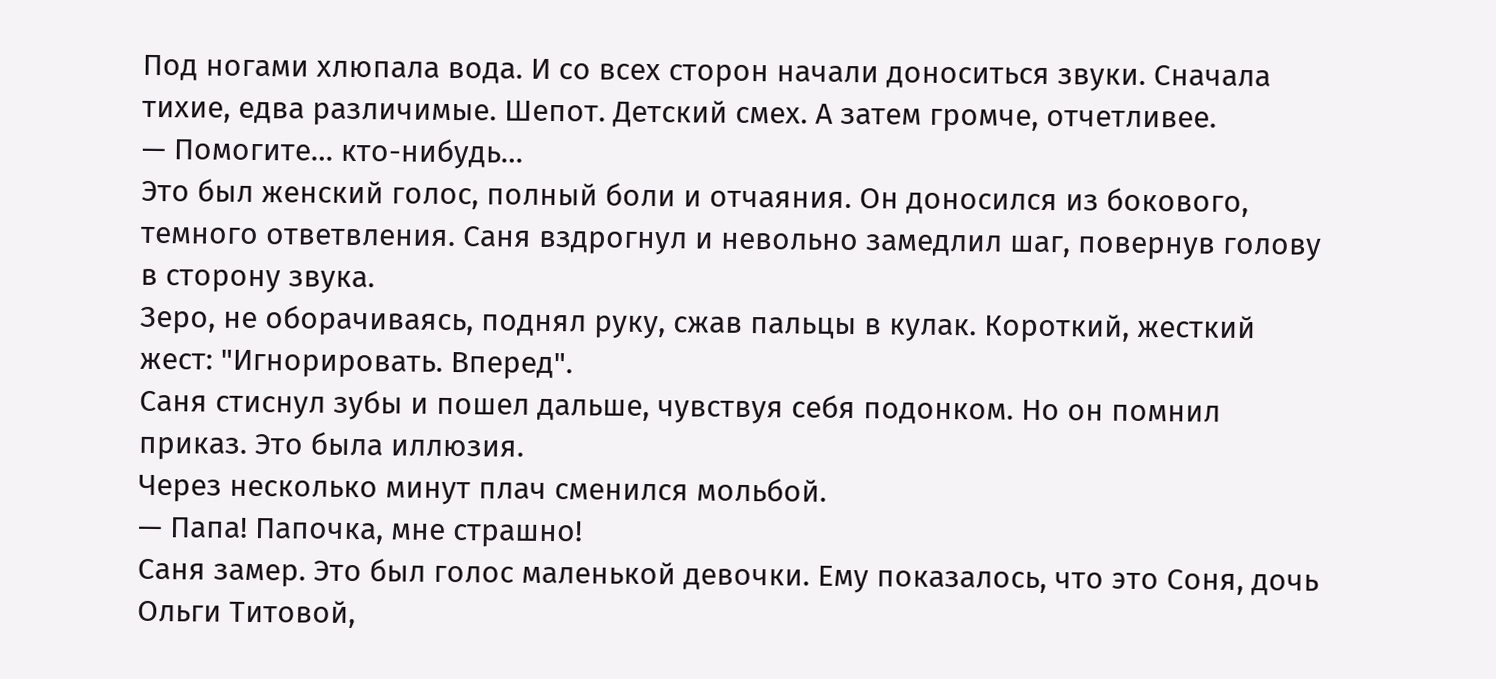Под ногами хлюпала вода. И со всех сторон начали доноситься звуки. Сначала тихие, едва различимые. Шепот. Детский смех. А затем громче, отчетливее.
— Помогите… кто-нибудь…
Это был женский голос, полный боли и отчаяния. Он доносился из бокового, темного ответвления. Саня вздрогнул и невольно замедлил шаг, повернув голову в сторону звука.
Зеро, не оборачиваясь, поднял руку, сжав пальцы в кулак. Короткий, жесткий жест: "Игнорировать. Вперед".
Саня стиснул зубы и пошел дальше, чувствуя себя подонком. Но он помнил приказ. Это была иллюзия.
Через несколько минут плач сменился мольбой.
— Папа! Папочка, мне страшно!
Саня замер. Это был голос маленькой девочки. Ему показалось, что это Соня, дочь Ольги Титовой,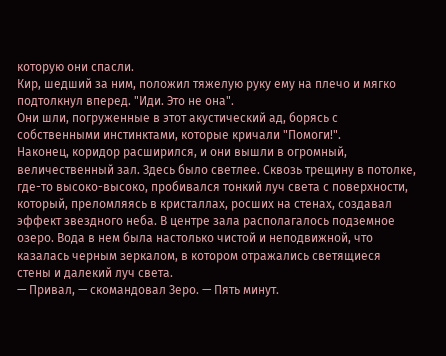которую они спасли.
Кир, шедший за ним, положил тяжелую руку ему на плечо и мягко подтолкнул вперед. "Иди. Это не она".
Они шли, погруженные в этот акустический ад, борясь с собственными инстинктами, которые кричали "Помоги!".
Наконец, коридор расширился, и они вышли в огромный, величественный зал. Здесь было светлее. Сквозь трещину в потолке, где-то высоко-высоко, пробивался тонкий луч света с поверхности, который, преломляясь в кристаллах, росших на стенах, создавал эффект звездного неба. В центре зала располагалось подземное озеро. Вода в нем была настолько чистой и неподвижной, что казалась черным зеркалом, в котором отражались светящиеся стены и далекий луч света.
— Привал, — скомандовал Зеро. — Пять минут.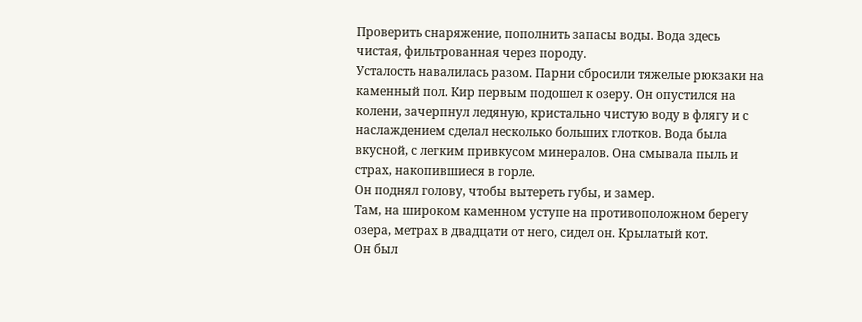Проверить снаряжение, пополнить запасы воды. Вода здесь чистая, фильтрованная через породу.
Усталость навалилась разом. Парни сбросили тяжелые рюкзаки на каменный пол. Кир первым подошел к озеру. Он опустился на колени, зачерпнул ледяную, кристально чистую воду в флягу и с наслаждением сделал несколько больших глотков. Вода была вкусной, с легким привкусом минералов. Она смывала пыль и страх, накопившиеся в горле.
Он поднял голову, чтобы вытереть губы, и замер.
Там, на широком каменном уступе на противоположном берегу озера, метрах в двадцати от него, сидел он. Крылатый кот.
Он был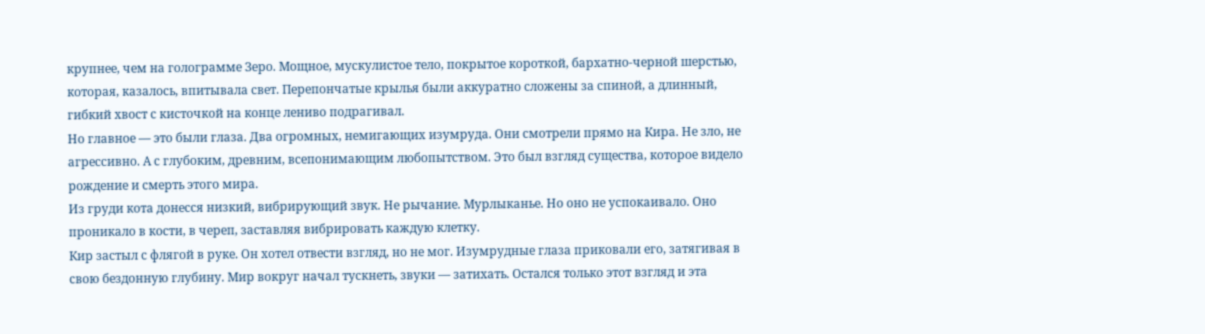крупнее, чем на голограмме Зеро. Мощное, мускулистое тело, покрытое короткой, бархатно-черной шерстью, которая, казалось, впитывала свет. Перепончатые крылья были аккуратно сложены за спиной, а длинный, гибкий хвост с кисточкой на конце лениво подрагивал.
Но главное — это были глаза. Два огромных, немигающих изумруда. Они смотрели прямо на Кира. Не зло, не агрессивно. А с глубоким, древним, всепонимающим любопытством. Это был взгляд существа, которое видело рождение и смерть этого мира.
Из груди кота донесся низкий, вибрирующий звук. Не рычание. Мурлыканье. Но оно не успокаивало. Оно проникало в кости, в череп, заставляя вибрировать каждую клетку.
Кир застыл с флягой в руке. Он хотел отвести взгляд, но не мог. Изумрудные глаза приковали его, затягивая в свою бездонную глубину. Мир вокруг начал тускнеть, звуки — затихать. Остался только этот взгляд и эта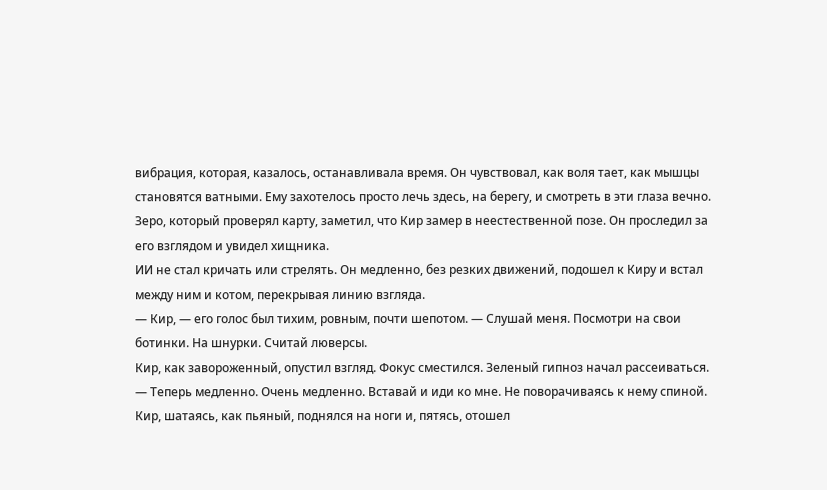вибрация, которая, казалось, останавливала время. Он чувствовал, как воля тает, как мышцы становятся ватными. Ему захотелось просто лечь здесь, на берегу, и смотреть в эти глаза вечно.
Зеро, который проверял карту, заметил, что Кир замер в неестественной позе. Он проследил за его взглядом и увидел хищника.
ИИ не стал кричать или стрелять. Он медленно, без резких движений, подошел к Киру и встал между ним и котом, перекрывая линию взгляда.
— Кир, — его голос был тихим, ровным, почти шепотом. — Слушай меня. Посмотри на свои ботинки. На шнурки. Считай люверсы.
Кир, как завороженный, опустил взгляд. Фокус сместился. Зеленый гипноз начал рассеиваться.
— Теперь медленно. Очень медленно. Вставай и иди ко мне. Не поворачиваясь к нему спиной.
Кир, шатаясь, как пьяный, поднялся на ноги и, пятясь, отошел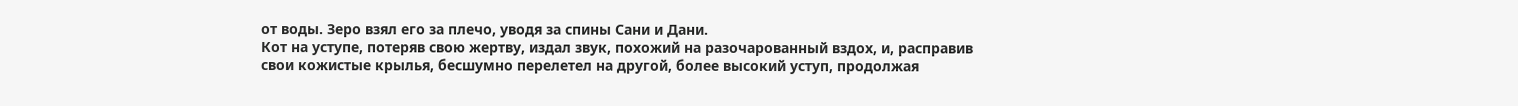от воды. Зеро взял его за плечо, уводя за спины Сани и Дани.
Кот на уступе, потеряв свою жертву, издал звук, похожий на разочарованный вздох, и, расправив свои кожистые крылья, бесшумно перелетел на другой, более высокий уступ, продолжая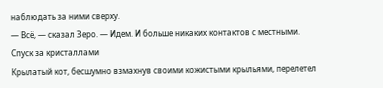наблюдать за ними сверху.
— Всё, — сказал Зеро. — Идем. И больше никаких контактов с местными.
Спуск за кристаллами
Крылатый кот, бесшумно взмахнув своими кожистыми крыльями, перелетел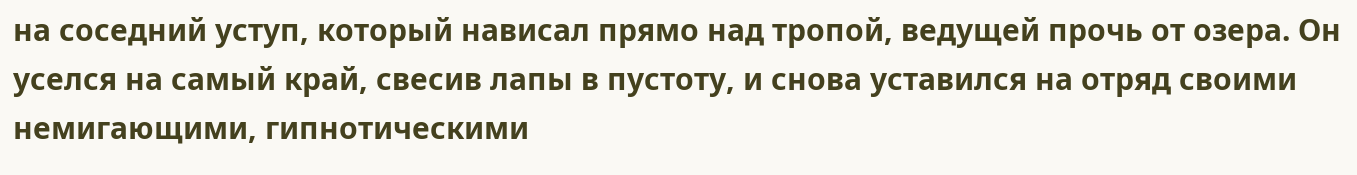на соседний уступ, который нависал прямо над тропой, ведущей прочь от озера. Он уселся на самый край, свесив лапы в пустоту, и снова уставился на отряд своими немигающими, гипнотическими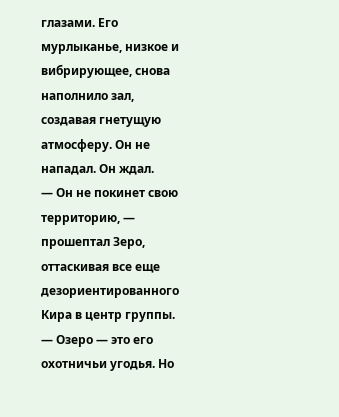глазами. Его мурлыканье, низкое и вибрирующее, снова наполнило зал, создавая гнетущую атмосферу. Он не нападал. Он ждал.
— Он не покинет свою территорию, — прошептал Зеро, оттаскивая все еще дезориентированного Кира в центр группы. — Озеро — это его охотничьи угодья. Но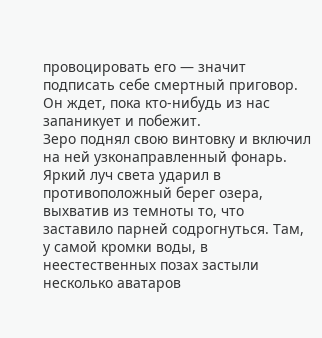провоцировать его — значит подписать себе смертный приговор. Он ждет, пока кто-нибудь из нас запаникует и побежит.
Зеро поднял свою винтовку и включил на ней узконаправленный фонарь. Яркий луч света ударил в противоположный берег озера, выхватив из темноты то, что заставило парней содрогнуться. Там, у самой кромки воды, в неестественных позах застыли несколько аватаров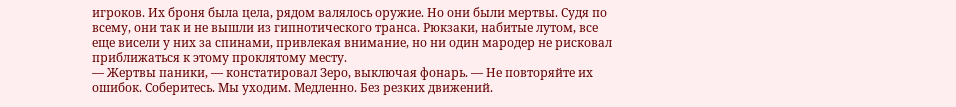игроков. Их броня была цела, рядом валялось оружие. Но они были мертвы. Судя по всему, они так и не вышли из гипнотического транса. Рюкзаки, набитые лутом, все еще висели у них за спинами, привлекая внимание, но ни один мародер не рисковал приближаться к этому проклятому месту.
— Жертвы паники, — констатировал Зеро, выключая фонарь. — Не повторяйте их ошибок. Соберитесь. Мы уходим. Медленно. Без резких движений.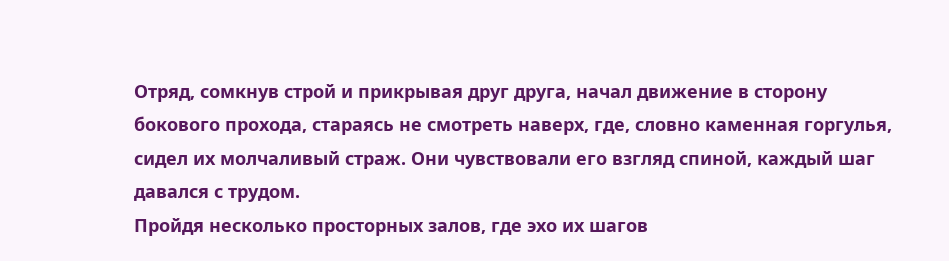Отряд, сомкнув строй и прикрывая друг друга, начал движение в сторону бокового прохода, стараясь не смотреть наверх, где, словно каменная горгулья, сидел их молчаливый страж. Они чувствовали его взгляд спиной, каждый шаг давался с трудом.
Пройдя несколько просторных залов, где эхо их шагов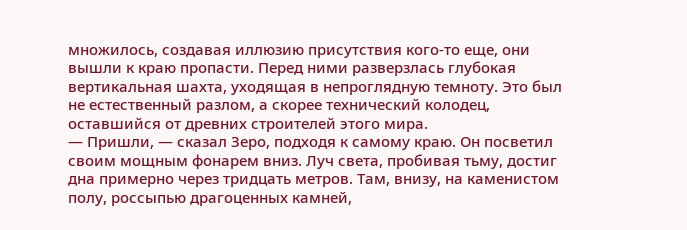множилось, создавая иллюзию присутствия кого-то еще, они вышли к краю пропасти. Перед ними разверзлась глубокая вертикальная шахта, уходящая в непроглядную темноту. Это был не естественный разлом, а скорее технический колодец, оставшийся от древних строителей этого мира.
— Пришли, — сказал Зеро, подходя к самому краю. Он посветил своим мощным фонарем вниз. Луч света, пробивая тьму, достиг дна примерно через тридцать метров. Там, внизу, на каменистом полу, россыпью драгоценных камней,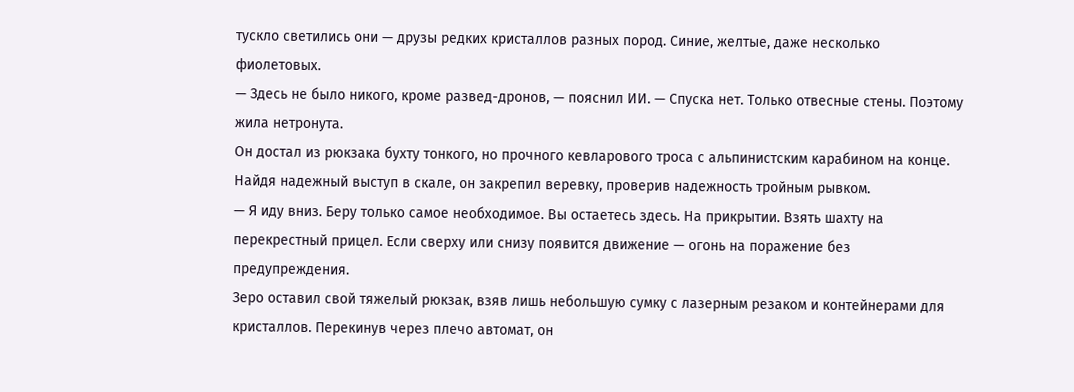тускло светились они — друзы редких кристаллов разных пород. Синие, желтые, даже несколько фиолетовых.
— Здесь не было никого, кроме развед-дронов, — пояснил ИИ. — Спуска нет. Только отвесные стены. Поэтому жила нетронута.
Он достал из рюкзака бухту тонкого, но прочного кевларового троса с альпинистским карабином на конце. Найдя надежный выступ в скале, он закрепил веревку, проверив надежность тройным рывком.
— Я иду вниз. Беру только самое необходимое. Вы остаетесь здесь. На прикрытии. Взять шахту на перекрестный прицел. Если сверху или снизу появится движение — огонь на поражение без предупреждения.
Зеро оставил свой тяжелый рюкзак, взяв лишь небольшую сумку с лазерным резаком и контейнерами для кристаллов. Перекинув через плечо автомат, он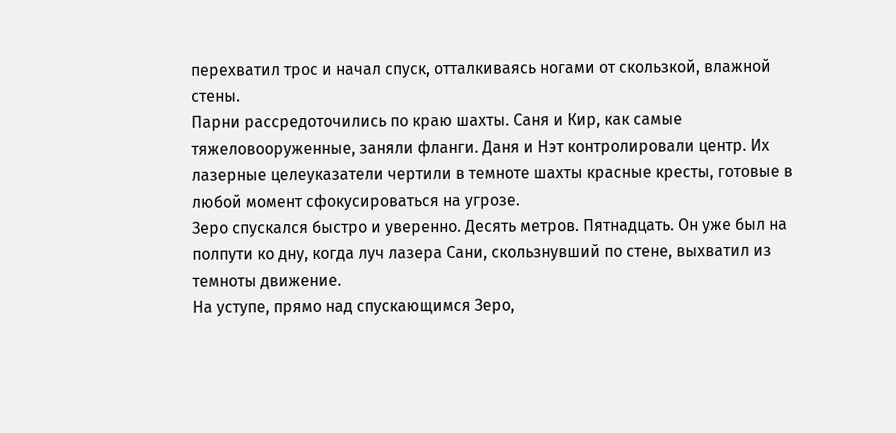перехватил трос и начал спуск, отталкиваясь ногами от скользкой, влажной стены.
Парни рассредоточились по краю шахты. Саня и Кир, как самые тяжеловооруженные, заняли фланги. Даня и Нэт контролировали центр. Их лазерные целеуказатели чертили в темноте шахты красные кресты, готовые в любой момент сфокусироваться на угрозе.
Зеро спускался быстро и уверенно. Десять метров. Пятнадцать. Он уже был на полпути ко дну, когда луч лазера Сани, скользнувший по стене, выхватил из темноты движение.
На уступе, прямо над спускающимся Зеро,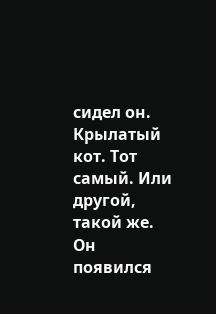сидел он. Крылатый кот. Тот самый. Или другой, такой же. Он появился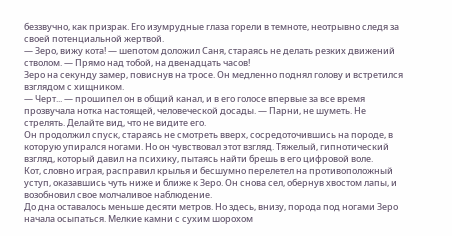беззвучно, как призрак. Его изумрудные глаза горели в темноте, неотрывно следя за своей потенциальной жертвой.
— Зеро, вижу кота! — шепотом доложил Саня, стараясь не делать резких движений стволом. — Прямо над тобой, на двенадцать часов!
Зеро на секунду замер, повиснув на тросе. Он медленно поднял голову и встретился взглядом с хищником.
— Черт... — прошипел он в общий канал, и в его голосе впервые за все время прозвучала нотка настоящей, человеческой досады. — Парни, не шуметь. Не стрелять. Делайте вид, что не видите его.
Он продолжил спуск, стараясь не смотреть вверх, сосредоточившись на породе, в которую упирался ногами. Но он чувствовал этот взгляд. Тяжелый, гипнотический взгляд, который давил на психику, пытаясь найти брешь в его цифровой воле.
Кот, словно играя, расправил крылья и бесшумно перелетел на противоположный уступ, оказавшись чуть ниже и ближе к Зеро. Он снова сел, обернув хвостом лапы, и возобновил свое молчаливое наблюдение.
До дна оставалось меньше десяти метров. Но здесь, внизу, порода под ногами Зеро начала осыпаться. Мелкие камни с сухим шорохом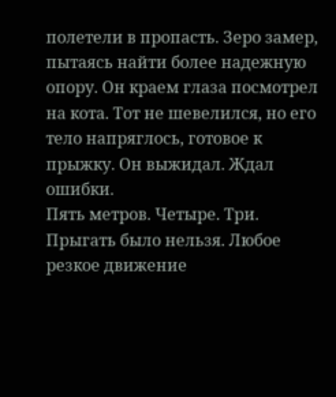полетели в пропасть. Зеро замер, пытаясь найти более надежную опору. Он краем глаза посмотрел на кота. Тот не шевелился, но его тело напряглось, готовое к прыжку. Он выжидал. Ждал ошибки.
Пять метров. Четыре. Три. Прыгать было нельзя. Любое резкое движение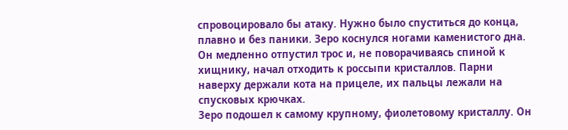спровоцировало бы атаку. Нужно было спуститься до конца, плавно и без паники. Зеро коснулся ногами каменистого дна. Он медленно отпустил трос и, не поворачиваясь спиной к хищнику, начал отходить к россыпи кристаллов. Парни наверху держали кота на прицеле, их пальцы лежали на спусковых крючках.
Зеро подошел к самому крупному, фиолетовому кристаллу. Он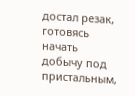достал резак, готовясь начать добычу под пристальным,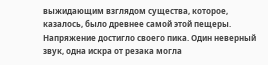выжидающим взглядом существа, которое, казалось, было древнее самой этой пещеры. Напряжение достигло своего пика. Один неверный звук, одна искра от резака могла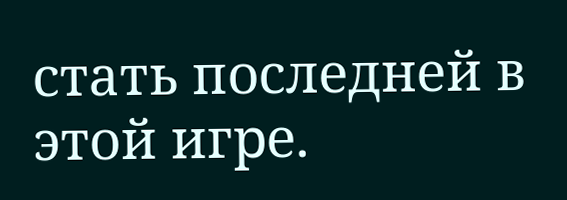стать последней в этой игре.